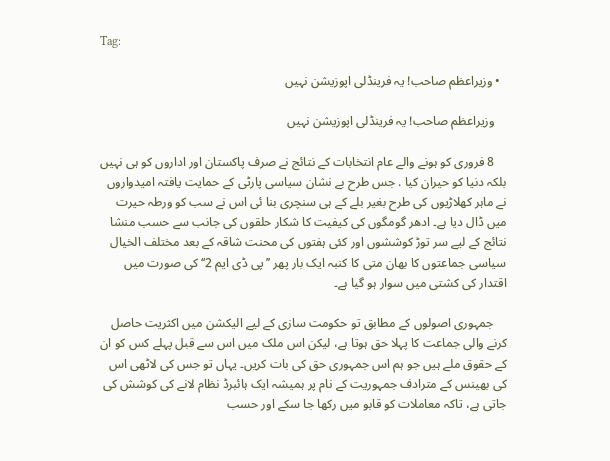Tag:

  • وزیراعظم صاحب! یہ فرینڈلی اپوزیشن نہیں

    وزیراعظم صاحب! یہ فرینڈلی اپوزیشن نہیں

    8 فروری کو ہونے والے عام انتخابات کے نتائج نے صرف پاکستان اور اداروں کو ہی نہیں بلکہ دنیا کو حیران کیا . جس طرح بے نشان سیاسی پارٹی کے حمایت یافتہ امیدواروں نے ماہر کھلاڑیوں کی طرح بغیر بلے کے ہی سنچری بنا ئی اس نے سب کو ورطہ حیرت میں ڈال دیا ہے۔ ادھر گومگوں کی کیفیت کا شکار حلقوں کی جانب سے حسب منشا نتائج کے لیے سر توڑ کوششوں اور کئی ہفتوں کی محنت شاقہ کے بعد مختلف الخیال سیاسی جماعتوں کا بھان متی کا کنبہ ایک بار پھر ’’پی ڈی ایم 2‘‘ کی صورت میں اقتدار کی کشتی میں سوار ہو گیا ہے۔

    جمہوری اصولوں کے مطابق تو حکومت سازی کے لیے الیکشن میں اکثریت حاصل کرنے والی جماعت کا پہلا حق ہوتا ہے، لیکن اس ملک میں اس سے قبل پہلے کس کو ان کے حقوق ملے ہیں جو ہم اس جمہوری حق کی بات کریں۔ یہاں تو جس کی لاٹھی اس کی بھینس کے مترادف جمہوریت کے نام پر ہمیشہ ایک ہائبرڈ نظام لانے کی کوشش کی جاتی ہے، تاکہ معاملات کو قابو میں رکھا جا سکے اور حسب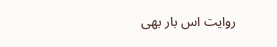روایت اس بار بھی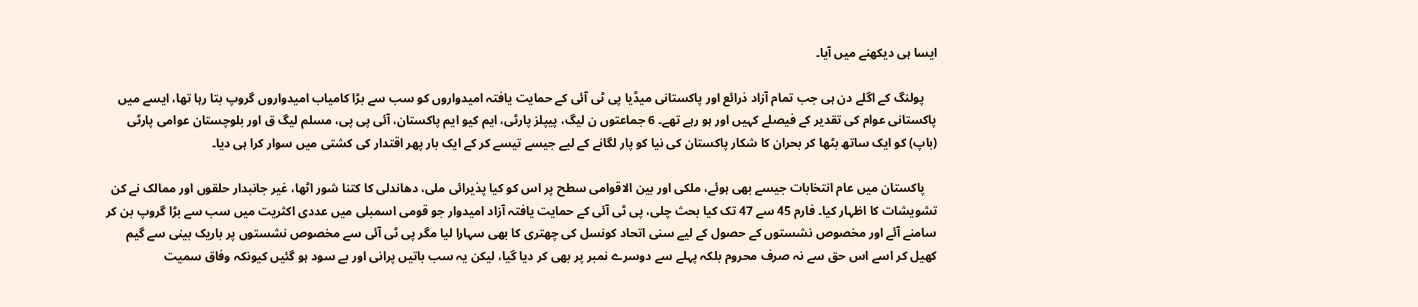ایسا ہی دیکھنے میں آیا۔

    پولنگ کے اگلے دن ہی جب تمام آزاد ذرائع اور پاکستانی میڈیا پی ٹی آئی کے حمایت یافتہ امیدواروں کو سب سے بڑا کامیاب امیدواروں گروپ بتا رہا تھا، ایسے میں پاکستانی عوام کی تقدیر کے فیصلے کہیں اور ہو رہے تھے۔ 6 جماعتوں ن لیگ، پیپلز پارٹی، ایم کیو ایم پاکستان، آئی پی پی، مسلم لیگ ق اور بلوچستان عوامی پارٹی (باپ) کو ایک ساتھ بٹھا کر بحران کا شکار پاکستان کی نیا کو پار لگانے کے لیے جیسے تیسے کر کے ایک بار پھر اقتدار کی کشتی میں سوار کرا ہی دیا۔

    پاکستان میں عام انتخابات جیسے بھی ہوئے، ملکی اور بین الاقوامی سطح پر اس کو کیا پذیرائی ملی، دھاندلی کا کتنا شور اٹھا، غیر جانبدار حلقوں اور ممالک نے کن تشویشات کا اظہار کیا۔ فارم 45 سے 47 تک کیا بحث چلی، پی ٹی آئی کے حمایت یافتہ آزاد امیدوار جو قومی اسمبلی میں عددی اکثریت میں سب سے بڑا گروپ بن کر سامنے آئے اور مخصوص نشستوں کے حصول کے لیے سنی اتحاد کونسل کی چھتری کا بھی سہارا لیا مگر پی ٹی آئی سے مخصوص نشستوں پر باریک بینی سے گیم کھیل کر اسے اس حق سے نہ صرف محروم بلکہ پہلے سے دوسرے نمبر پر بھی کر دیا گیا، لیکن یہ سب باتیں پرانی اور بے سود ہو گئیں کیونکہ وفاق سمیت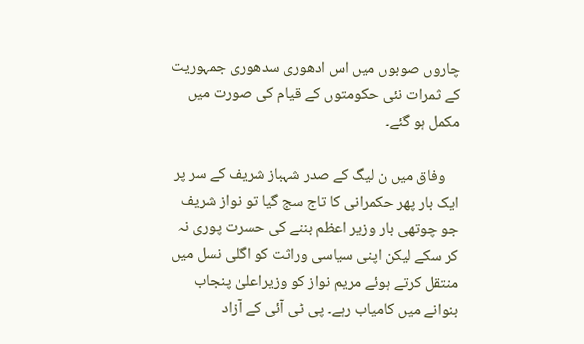چاروں صوبوں میں اس ادھوری سدھوری جمہوریت کے ثمرات نئی حکومتوں کے قیام کی صورت میں مکمل ہو گئے۔

    وفاق میں ن لیگ کے صدر شہباز شریف کے سر پر ایک بار پھر حکمرانی کا تاج سج گیا تو نواز شریف جو چوتھی بار وزیر اعظم بننے کی حسرت پوری نہ کر سکے لیکن اپنی سیاسی وراثت کو اگلی نسل میں منتقل کرتے ہوئے مریم نواز کو وزیراعلیٰ پنجاب بنوانے میں کامیاب رہے۔ پی ٹی آئی کے آزاد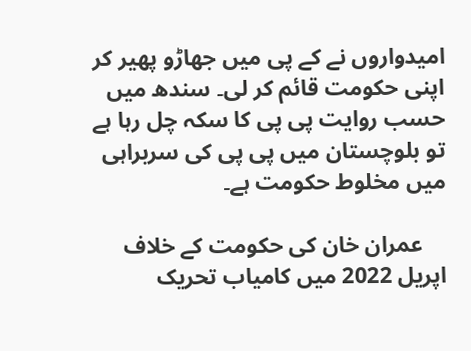امیدواروں نے کے پی میں جھاڑو پھیر کر اپنی حکومت قائم کر لی۔ سندھ میں حسب روایت پی پی کا سکہ چل رہا ہے تو بلوچستان میں پی پی کی سربراہی میں مخلوط حکومت ہے۔

    عمران خان کی حکومت کے خلاف اپریل 2022 میں کامیاب تحریک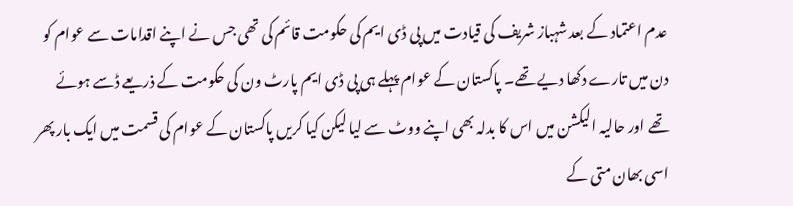عدم اعتماد کے بعد شہباز شریف کی قیادت میں پی ڈی ایم کی حکومت قائم کی تھی جس نے اپنے اقدامات سے عوام کو دن میں تارے دکھا دیے تھے۔ پاکستان کے عوام پہلے ہی پی ڈی ایم پارٹ ون کی حکومت کے ذریعے ڈسے ہوئے تھے اور حالیہ الیکشن میں اس کا بدلہ بھی اپنے ووٹ سے لیا لیکن کیا کریں پاکستان کے عوام کی قسمت میں ایک بار پھر اسی بھان متی کے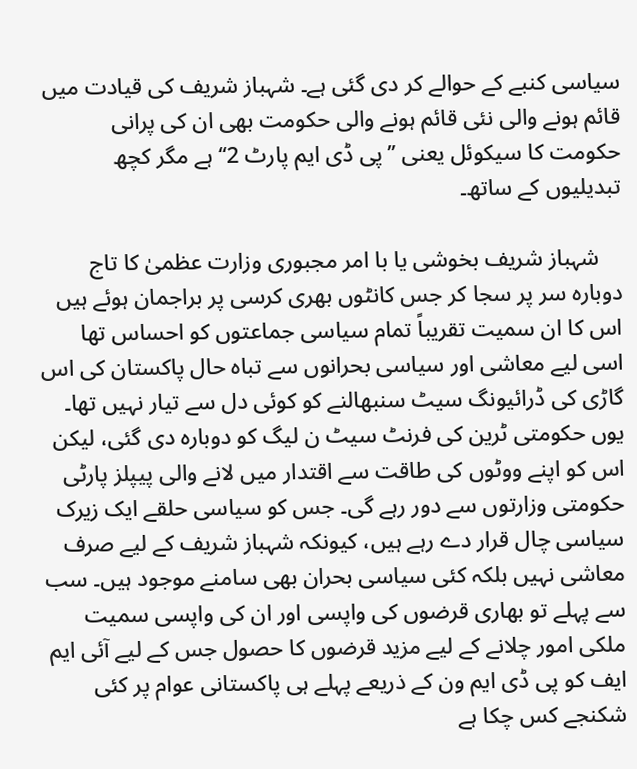سیاسی کنبے کے حوالے کر دی گئی ہے۔ شہباز شریف کی قیادت میں قائم ہونے والی نئی قائم ہونے والی حکومت بھی ان کی پرانی حکومت کا سیکوئل یعنی ’’پی ڈی ایم پارٹ 2‘‘ ہے مگر کچھ تبدیلیوں کے ساتھ۔

    شہباز شریف بخوشی یا با امر مجبوری وزارت عظمیٰ کا تاج دوبارہ سر پر سجا کر جس کانٹوں بھری کرسی پر براجمان ہوئے ہیں اس کا ان سمیت تقریباً تمام سیاسی جماعتوں کو احساس تھا اسی لیے معاشی اور سیاسی بحرانوں سے تباہ حال پاکستان کی اس گاڑی کی ڈرائیونگ سیٹ سنبھالنے کو کوئی دل سے تیار نہیں تھا۔ یوں حکومتی ٹرین کی فرنٹ سیٹ ن لیگ کو دوبارہ دی گئی، لیکن اس کو اپنے ووٹوں کی طاقت سے اقتدار میں لانے والی پیپلز پارٹی حکومتی وزارتوں سے دور رہے گی۔ جس کو سیاسی حلقے ایک زیرک سیاسی چال قرار دے رہے ہیں، کیونکہ شہباز شریف کے لیے صرف معاشی نہیں بلکہ کئی سیاسی بحران بھی سامنے موجود ہیں۔ سب سے پہلے تو بھاری قرضوں کی واپسی اور ان کی واپسی سمیت ملکی امور چلانے کے لیے مزید قرضوں کا حصول جس کے لیے آئی ایم ایف کو پی ڈی ایم ون کے ذریعے پہلے ہی پاکستانی عوام پر کئی شکنجے کس چکا ہے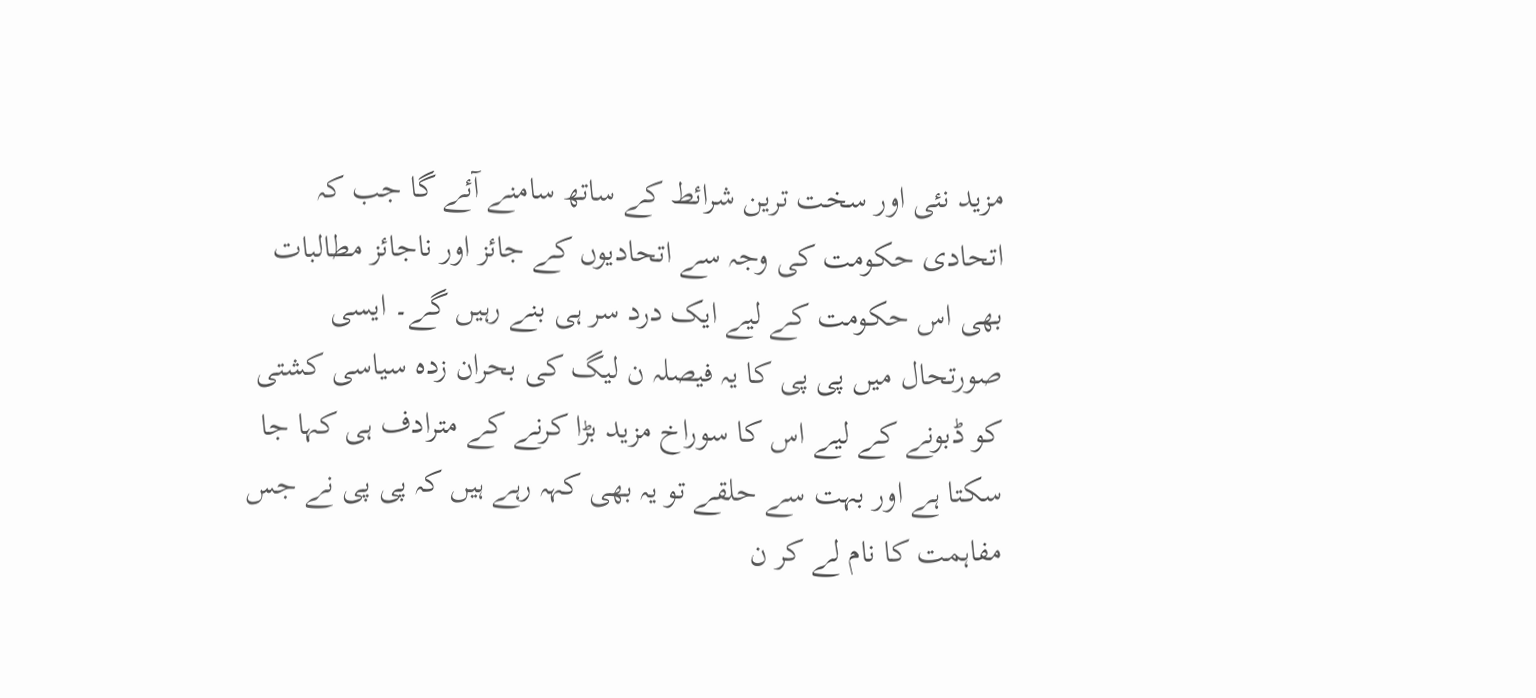مزید نئی اور سخت ترین شرائط کے ساتھ سامنے آئے گا جب کہ اتحادی حکومت کی وجہ سے اتحادیوں کے جائز اور ناجائز مطالبات بھی اس حکومت کے لیے ایک درد سر ہی بنے رہیں گے۔ ایسی صورتحال میں پی پی کا یہ فیصلہ ن لیگ کی بحران زدہ سیاسی کشتی کو ڈبونے کے لیے اس کا سوراخ مزید بڑا کرنے کے مترادف ہی کہا جا سکتا ہے اور بہت سے حلقے تو یہ بھی کہہ رہے ہیں کہ پی پی نے جس مفاہمت کا نام لے کر ن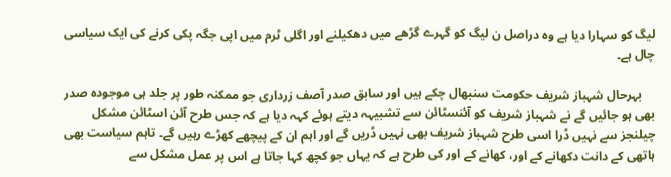لیگ کو سہارا دیا ہے وہ دراصل ن لیگ کو گہرے گڑھے میں دھکیلنے اور اگلی ٹرم میں اپی جگہ پکی کرنے کی ایک سیاسی چال ہے۔

    بہرحال شہباز شریف حکومت سنبھال چکے ہیں اور سابق صدر آصف زرداری جو ممکنہ طور پر جلد ہی موجودہ صدر بھی ہو جائیں گے نے شہباز شریف کو آئنسٹائن سے تشبیہہ دیتے ہوئے کہہ دیا ہے کہ جس طرح آئن اسٹائن مشکل چیلنجز سے نہیں ڈرا اسی طرح شہباز شریف بھی نہیں ڈریں گے اور اہم ان کے پیچھے کھڑے رہیں گے۔ تاہم سیاست بھی ہاتھی کے دانت دکھانے کے اور، کھانے کے اور کی طرح ہے کہ یہاں جو کچھ کہا جاتا ہے اس پر عمل مشکل سے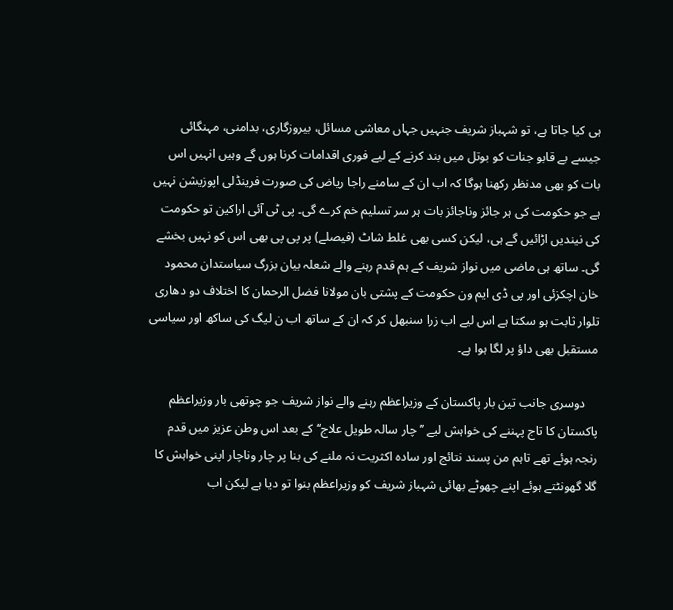ہی کیا جاتا ہے، تو شہباز شریف جنہیں جہاں معاشی مسائل، بیروزگاری، بدامنی، مہنگائی جیسے بے قابو جنات کو بوتل میں بند کرنے کے لیے فوری اقدامات کرنا ہوں گے وہیں انہیں اس بات کو بھی مدنظر رکھنا ہوگا کہ اب ان کے سامنے راجا ریاض کی صورت فرینڈلی اپوزیشن نہیں ہے جو حکومت کی ہر جائز وناجائز بات ہر سر تسلیم خم کرے گی۔ پی ٹی آئی اراکین تو حکومت کی نیندیں اڑائیں گے ہی، لیکن کسی بھی غلط شاٹ (فیصلے) پر پی پی بھی اس کو نہیں بخشے گی۔ ساتھ ہی ماضی میں نواز شریف کے ہم قدم رہنے والے شعلہ بیان بزرگ سیاستدان محمود خان اچکزئی اور پی ڈی ایم ون حکومت کے پشتی بان مولانا فضل الرحمان کا اختلاف دو دھاری تلوار ثابت ہو سکتا ہے اس لیے اب زرا سنبھل کر کہ ان کے ساتھ اب ن لیگ کی ساکھ اور سیاسی مستقبل بھی داؤ پر لگا ہوا ہے۔

    دوسری جانب تین بار پاکستان کے وزیراعظم رہنے والے نواز شریف جو چوتھی بار وزیراعظم پاکستان کا تاج پہننے کی خواہش لیے ’’چار سالہ طویل علاج‘‘ کے بعد اس وطن عزیز میں قدم رنجہ ہوئے تھے تاہم من پسند نتائج اور سادہ اکثریت نہ ملنے کی بنا پر چار وناچار اپنی خواہش کا گلا گھونٹتے ہوئے اپنے چھوٹے بھائی شہباز شریف کو وزیراعظم بنوا تو دیا ہے لیکن اب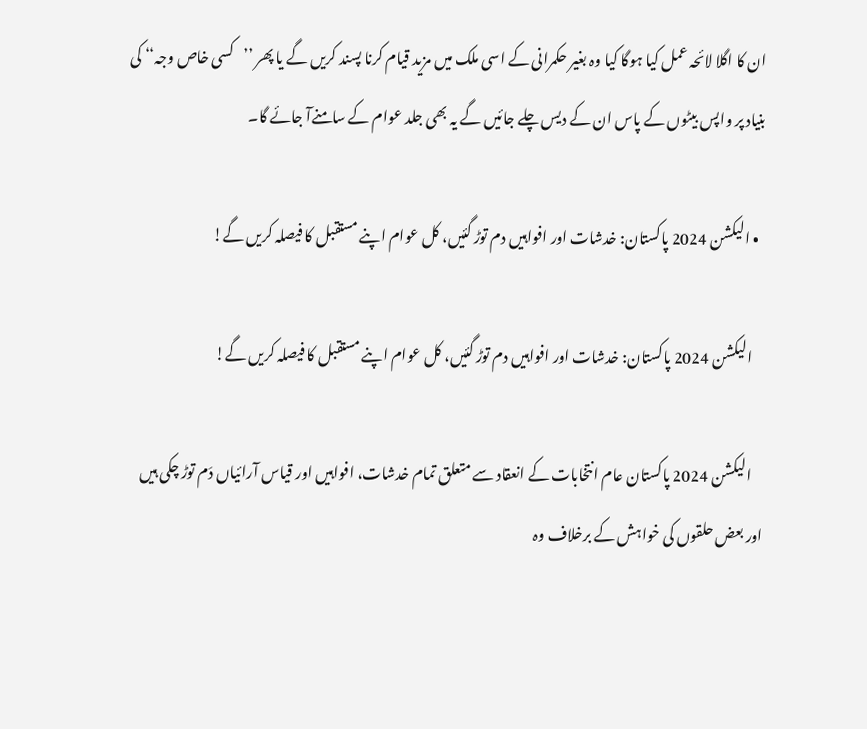ان کا اگلا لائحہ عمل کیا ہوگا کیا وہ بغیر حکمرانی کے اسی ملک میں مزید قیام کرنا پسند کریں گے یا پھر ’’کسی خاص وجہ‘‘ کی بنیاد پر واپس بیٹوں کے پاس ان کے دیس چلے جائیں گے یہ بھی جلد عوام کے سامنےآ جائے گا۔

  • الیکشن 2024 پاکستان: خدشات اور افواہیں دم توڑ گئیں، کل عوام اپنے مستقبل کا فیصلہ کریں گے!

    الیکشن 2024 پاکستان: خدشات اور افواہیں دم توڑ گئیں، کل عوام اپنے مستقبل کا فیصلہ کریں گے!

    الیکشن 2024 پاکستان عام انتخابات کے انعقاد سے متعلق تمام خدشات، افواہیں اور قیاس آرائیاں دَم توڑ چکی ہیں اور بعض حلقوں کی خواہش کے برخلاف وہ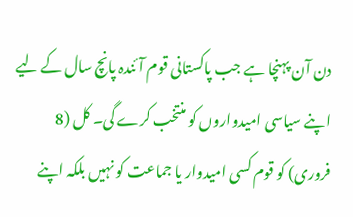دن آن پہنچا ہے جب پاکستانی قوم آئندہ پانچ سال کے لیے اپنے سیاسی امیدواروں کو منتخب کرے گی۔ کل (8 فروری) کو قوم کسی امیدوار یا جماعت کو نہیں بلکہ اپنے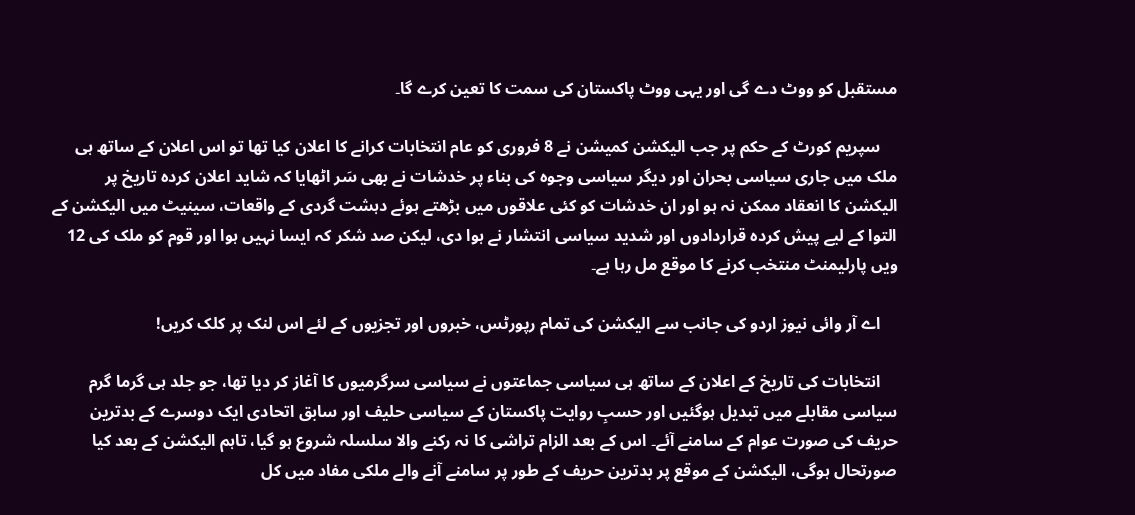مستقبل کو ووٹ دے گی اور یہی ووٹ پاکستان کی سمت کا تعین کرے گا۔

    سپریم کورٹ کے حکم پر جب الیکشن کمیشن نے 8 فروری کو عام انتخابات کرانے کا اعلان کیا تھا تو اس اعلان کے ساتھ ہی ملک میں جاری سیاسی بحران اور دیگر سیاسی وجوہ کی بناء پر خدشات نے بھی سَر اٹھایا کہ شاید اعلان کردہ تاریخ پر الیکشن کا انعقاد ممکن نہ ہو اور ان خدشات کو کئی علاقوں میں بڑھتے ہوئے دہشت گردی کے واقعات، سینیٹ میں الیکشن کے التوا کے لیے پیش کردہ قراردادوں اور شدید سیاسی انتشار نے ہوا دی، لیکن صد شکر کہ ایسا نہیں ہوا اور قوم کو ملک کی 12 ویں پارلیمنٹ منتخب کرنے کا موقع مل رہا ہے۔

    اے آر وائی نیوز اردو کی جانب سے الیکشن کی تمام رپورٹس، خبروں اور تجزیوں کے لئے اس لنک پر کلک کریں!

    انتخابات کی تاریخ کے اعلان کے ساتھ ہی سیاسی جماعتوں نے سیاسی سرگرمیوں کا آغاز کر دیا تھا، جو جلد ہی گرما گرم سیاسی مقابلے میں تبدیل ہوگئیں اور حسبِ روایت پاکستان کے سیاسی حلیف اور سابق اتحادی ایک دوسرے کے بدترین حریف کی صورت عوام کے سامنے آئے۔ اس کے بعد الزام تراشی کا نہ رکنے والا سلسلہ شروع ہو گیا، تاہم الیکشن کے بعد کیا صورتحال ہوگی، الیکشن کے موقع پر بدترین حریف کے طور پر سامنے آنے والے ملکی مفاد میں کل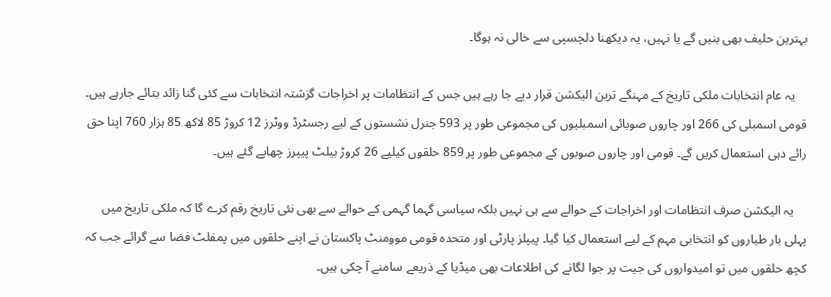بہترین حلیف بھی بنیں‌ گے یا نہیں، یہ دیکھنا دلچسپی سے خالی نہ ہوگا۔

    یہ عام انتخابات ملکی تاریخ کے مہنگے ترین الیکشن قرار دیے جا رہے ہیں جس کے انتظامات پر اخراجات گزشتہ انتخابات سے کئی گنا زائد بتائے جارہے ہیں۔ قومی اسمبلی کی 266 اور چاروں صوبائی اسمبلیوں کی مجموعی طور پر 593 جنرل نشستوں کے لیے رجسٹرڈ ووٹرز 12 کروڑ 85 لاکھ 85 ہزار 760 اپنا حق رائے دہی استعمال کریں گے۔ قومی اور چاروں صوبوں کے مجموعی طور پر 859 حلقوں کیلیے 26 کروڑ بیلٹ پیپرز چھاپے گئے ہیں۔

    یہ الیکشن صرف انتظامات اور اخراجات کے حوالے سے ہی نہیں بلکہ سیاسی گہما گہمی کے حوالے سے بھی نئی تاریخ رقم کرے گا کہ ملکی تاریخ میں پہلی بار طیاروں کو انتخابی مہم کے لیے استعمال کیا گیا۔ پیپلز پارٹی اور متحدہ قومی موومنٹ پاکستان نے اپنے حلقوں میں پمفلٹ فضا سے گرائے جب کہ کچھ حلقوں میں تو امیدواروں کی جیت پر جوا لگانے کی اطلاعات بھی میڈیا کے ذریعے سامنے آ چکی ہیں۔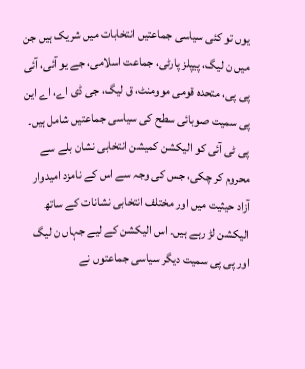یوں تو کئی سیاسی جماعتیں انتخابات میں شریک ہیں جن میں ن لیگ، پیپلز پارٹی، جماعت اسلامی، جے یو آئی، آئی پی پی، متحدہ قومی موومنٹ، ق لیگ، جی ڈی اے، اے این پی سمیت صوبائی سطح کی سیاسی جماعتیں شامل ہیں۔ پی ٹی آئی کو الیکشن کمیشن انتخابی نشان بلے سے محروم کر چکی، جس کی وجہ سے اس کے نامزد امیدوار آزاد حیثیت میں اور مختلف انتخابی نشانات کے ساتھ الیکشن لڑ رہے ہیں۔ اس الیکشن کے لیے جہاں ن لیگ اور پی پی سمیت دیگر سیاسی جماعتوں نے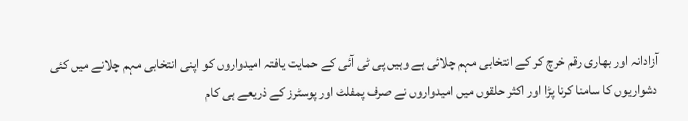آزادانہ اور بھاری رقم خرچ کر کے انتخابی مہم چلائی ہے وہیں پی ٹی آئی کے حمایت یافتہ امیدواروں کو اپنی انتخابی مہم چلانے میں کئی دشواریوں کا سامنا کرنا پڑا اور اکثر حلقوں میں امیدواروں نے صرف پمفلٹ اور پوسٹرز کے ذریعے ہی کام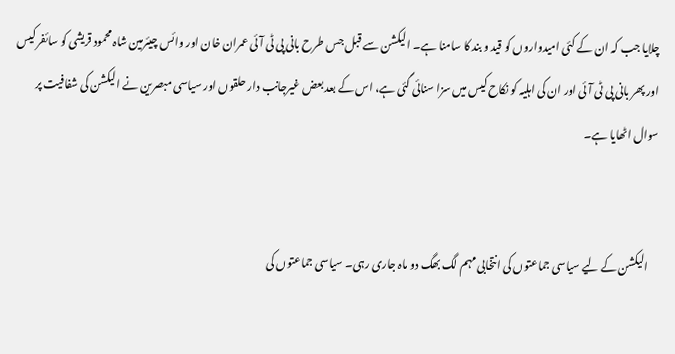چلایا جب کہ ان کے کئی امیدواروں‌ کو قید و بند کا سامنا ہے۔ الیکشن سے قبل جس طرح بانی پی ٹی آئی عمران خان اور وائس چیئرمین شاہ محمود قریشی کو سائفر کیس اور پھر بانی پی ٹی آئی اور ان کی اہلیہ کو نکاح کیس میں سزا سنائی گئی ہے، اس کے بعد بعض غیرجانب دار حلقوں اور سیاسی مبصرین نے الیکشن کی شفافیت پر سوال اٹھایا ہے۔


    الیکشن کے لیے سیاسی جماعتوں کی انتخابی مہم لگ بھگ دو ماہ جاری رہی۔ سیاسی جماعتوں کی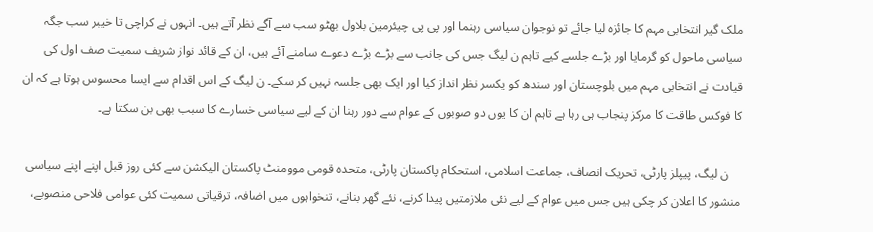ملک گیر انتخابی مہم کا جائزہ لیا جائے تو نوجوان سیاسی رہنما اور پی پی چیئرمین بلاول بھٹو سب سے آگے نظر آتے ہیں۔ انہوں نے کراچی تا خیبر سب جگہ سیاسی ماحول کو گرمایا اور بڑے جلسے کیے تاہم ن لیگ جس کی جانب سے بڑے بڑے دعوے سامنے آئے ہیں، ان کے قائد نواز شریف سمیت صف اول کی قیادت نے انتخابی مہم میں بلوچستان اور سندھ کو یکسر نظر انداز کیا اور ایک بھی جلسہ نہیں کر سکے۔ ن لیگ کے اس اقدام سے ایسا محسوس ہوتا ہے کہ ان کا فوکس طاقت کا مرکز پنجاب ہی رہا ہے تاہم ان کا یوں دو صوبوں کے عوام سے دور رہنا ان کے لیے سیاسی خسارے کا سبب بھی بن سکتا ہے۔

    ن لیگ، پیپلز پارٹی، تحریک انصاف، جماعت اسلامی، استحکام پاکستان پارٹی، متحدہ قومی موومنٹ پاکستان الیکشن سے کئی روز قبل اپنے اپنے سیاسی منشور کا اعلان کر چکی ہیں جس میں عوام کے لیے نئی ملازمتیں پیدا کرنے، نئے گھر بنانے، تنخواہوں میں اضافہ، ترقیاتی سمیت کئی عوامی فلاحی منصوبے،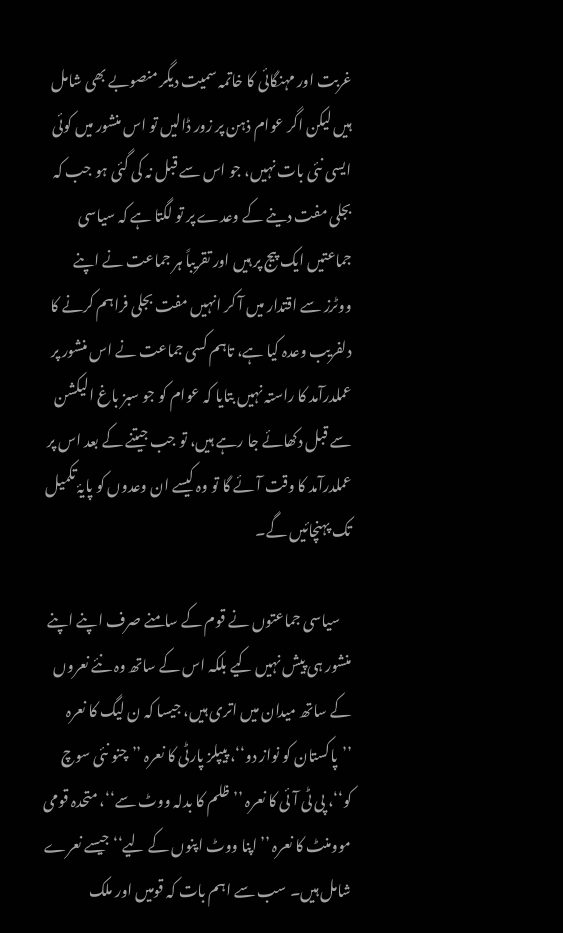غربت اور مہنگائی کا خاتمہ سمیت دیگر منصوبے بھی شامل ہیں لیکن اگر عوام ذہن پر زور ڈالیں تو اس منشور میں کوئی ایسی نئی بات نہیں، جو اس سے قبل نہ کی گئی ہو جب کہ بجلی مفت دینے کے وعدے پر تو لگتا ہے کہ سیاسی جماعتیں ایک پیج پر ہیں اور تقریباً ہر جماعت نے اپنے ووٹرز سے اقتدار میں آ کر انہیں مفت بجلی فراہم کرنے کا دلفریب وعدہ کیا ہے، تاہم کسی جماعت نے اس منشور پر عملدرآمد کا راستہ نہیں بتایا کہ عوام کو جو سبز باغ الیکشن سے قبل دکھائے جا رہے ہیں، تو جب جیتنے کے بعد اس پر عملدرآمد کا وقت آئے گا تو وہ کیسے ان وعدوں کو پایۂ تکمیل تک پہنچائیں گے۔

    سیاسی جماعتوں نے قوم کے سامنے صرف اپنے اپنے منشور ہی پیش نہیں کیے بلکہ اس کے ساتھ وہ نئے نعروں کے ساتھ میدان میں اتری ہیں، جیسا کہ ن لیگ کا نعرہ ’’پاکستان کو نواز دو‘‘، پیپلز پارٹی کا نعرہ ’’چنو نئی سوچ کو‘‘، پی ٹی آئی کا نعرہ ’’ظلم کا بدلہ ووٹ سے‘‘، متحدہ قومی موومنٹ کا نعرہ ’’اپنا ووٹ اپنوں کے لیے‘‘ جیسے نعرے شامل ہیں۔ سب سے اہم بات کہ قومیں اور ملک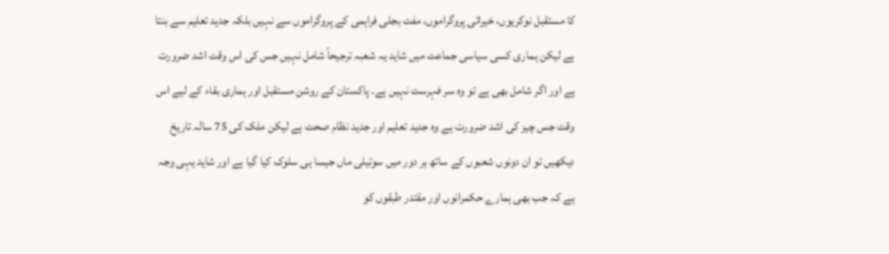کا مستقبل نوکریوں، خیراتی پروگراموں، مفت بجلی فراہمی کے پروگراموں سے نہیں بلکہ جدید تعلیم سے بنتا ہے لیکن ہماری کسی سیاسی جماعت میں شاید یہ شعبہ ترجیحاً شامل نہیں جس کی اس وقت اشد ضرورت ہے اور اگر شامل بھی ہے تو وہ سر فہرست نہیں ہے۔ پاکستان کے روشن مستقبل اور ہماری بقاء کے لیے اس وقت جس چیز کی اشد ضرورت ہے وہ جدید تعلیم اور جدید نظام صحت ہے لیکن ملک کی 75 سالہ تاریخ دیکھیں تو ان دونوں شعبوں کے ساتھ ہر دور میں سوتیلی ماں جیسا ہی سلوک کیا گیا ہے اور شاید یہی وجہ ہے کہ جب بھی ہمارے حکمرانوں اور مقتدر طبقوں کو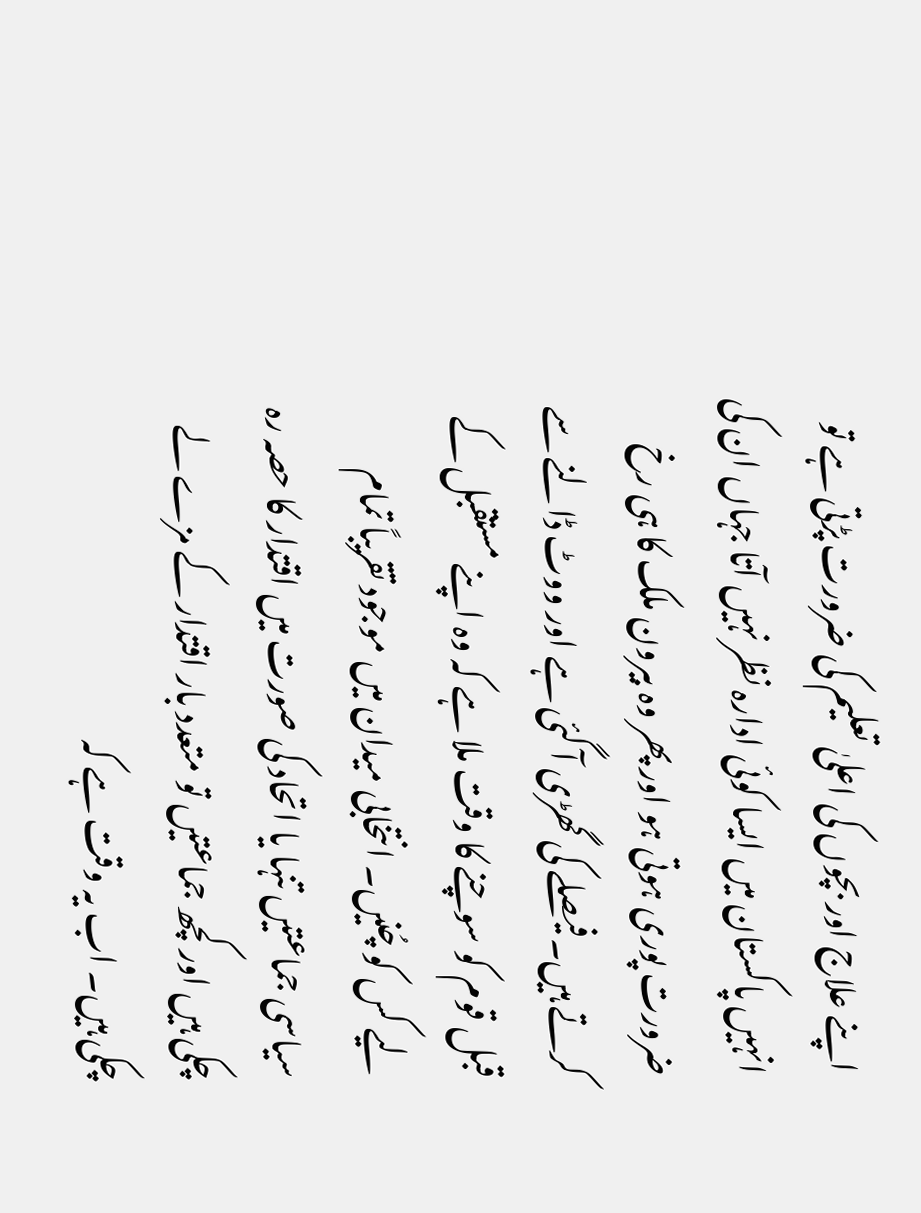اپنے علاج اور بچوں کی اعلیٰ تعلیم کی ضرورت پڑتی ہے تو انہیں پاکستان میں ایسا کوئی ادارہ نظر نہیں آتا جہاں ان کی ضرورت پوری ہوتی ہو اور پھر وہ بیرون ملک کا ہی رخ کرتے ہیں۔فیصلے کی گھڑی آ گئی ہے اور ووٹ ڈالنے سے قبل قوم کو سوچنے کا وقت ملا ہے کہ وہ اپنے مستقبل کے لیے کس کو چُنیں۔ انتخابی میدان میں موجود تقریباً تمام سیاسی جماعتیں تنہا یا اتحاد کی صورت میں اقتدار کا حصہ رہ چکی ہیں اور کچھ جماعتیں تو متعدد بار اقتدار کے مزے لے چکی ہیں۔ اب یہ وقت ہے کہ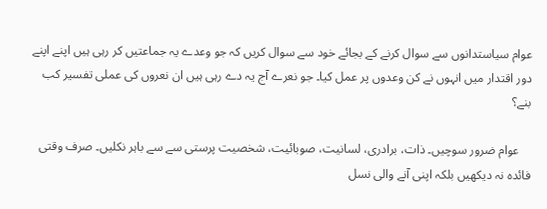عوام سیاستدانوں سے سوال کرنے کے بجائے خود سے سوال کریں کہ جو وعدے یہ جماعتیں کر رہی ہیں اپنے اپنے دور اقتدار میں انہوں نے کن وعدوں پر عمل کیا۔ جو نعرے آج یہ دے رہی ہیں ان نعروں کی عملی تفسیر کب بنے؟

    عوام ضرور سوچیں۔ ذات، برادری، لسانیت، صوبائیت، شخصیت پرستی سے سے باہر نکلیں۔ صرف وقتی فائدہ نہ دیکھیں بلکہ اپنی آنے والی نسل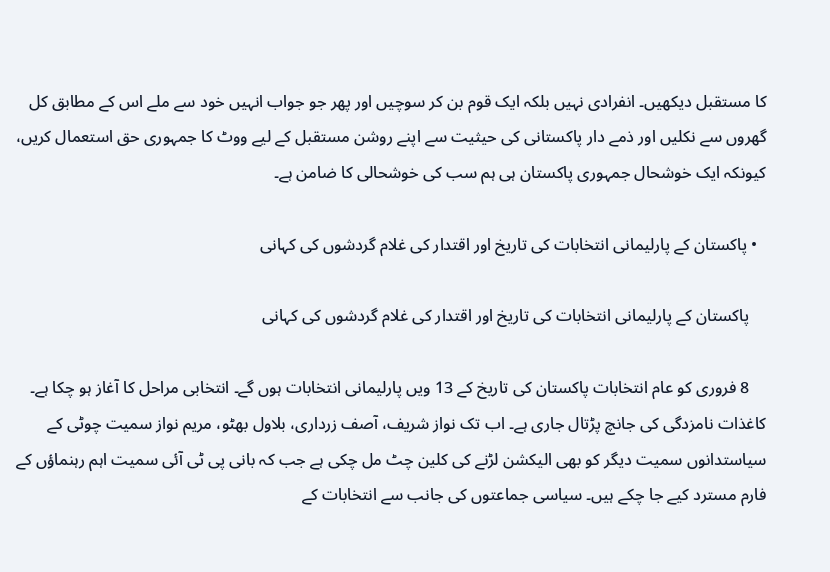کا مستقبل دیکھیں۔ انفرادی نہیں بلکہ ایک قوم بن کر سوچیں اور پھر جو جواب انہیں خود سے ملے اس کے مطابق کل گھروں سے نکلیں اور ذمے دار پاکستانی کی حیثیت سے اپنے روشن مستقبل کے لیے ووٹ کا جمہوری حق استعمال کریں، کیونکہ ایک خوشحال جمہوری پاکستان ہی ہم سب کی خوشحالی کا ضامن ہے۔

  • پاکستان کے پارلیمانی انتخابات کی تاریخ اور اقتدار کی غلام گردشوں کی کہانی

    پاکستان کے پارلیمانی انتخابات کی تاریخ اور اقتدار کی غلام گردشوں کی کہانی

    8 فروری کو عام انتخابات پاکستان کی تاریخ کے 13 ویں پارلیمانی انتخابات ہوں گے۔ انتخابی مراحل کا آغاز ہو چکا ہے۔ کاغذات نامزدگی کی جانچ پڑتال جاری ہے۔ اب تک نواز شریف، آصف زرداری، بلاول بھٹو، مریم نواز سمیت چوٹی کے سیاستدانوں سمیت دیگر کو بھی الیکشن لڑنے کی کلین چٹ مل چکی ہے جب کہ بانی پی ٹی آئی سمیت اہم رہنماؤں کے فارم مسترد کیے جا چکے ہیں۔ سیاسی جماعتوں کی جانب سے انتخابات کے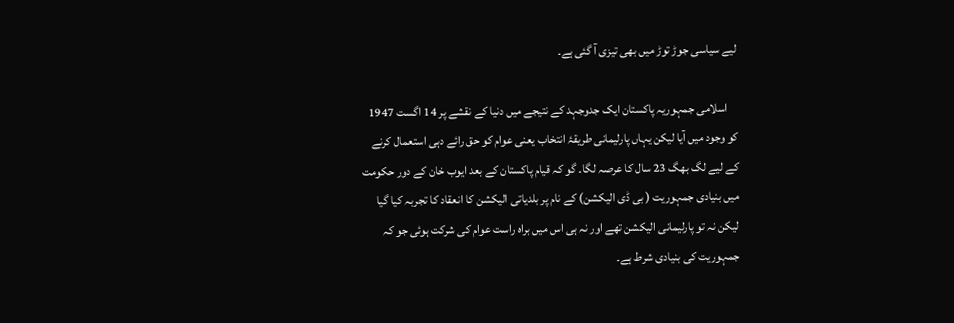لیے سیاسی جوڑ توڑ میں بھی تیزی آ گئی ہے۔

    اسلامی جمہوریہ پاکستان ایک جدوجہد کے نتیجے میں دنیا کے نقشے پر 14 اگست 1947 کو وجود میں آیا لیکن یہاں پارلیمانی طریقۂ انتخاب یعنی عوام کو حق رائے دہی استعمال کرنے کے لیے لگ بھگ 23 سال کا عرصہ لگا۔ گو کہ قیام پاکستان کے بعد ایوب خان کے دور حکومت میں بنیادی جمہوریت ( بی ڈی الیکشن) کے نام پر بلدیاتی الیکشن کا انعقاد کا تجربہ کیا گیا لیکن نہ تو پارلیمانی الیکشن تھے اور نہ ہی اس میں براہ راست عوام کی شرکت ہوئی جو کہ جمہوریت کی بنیادی شرط ہے۔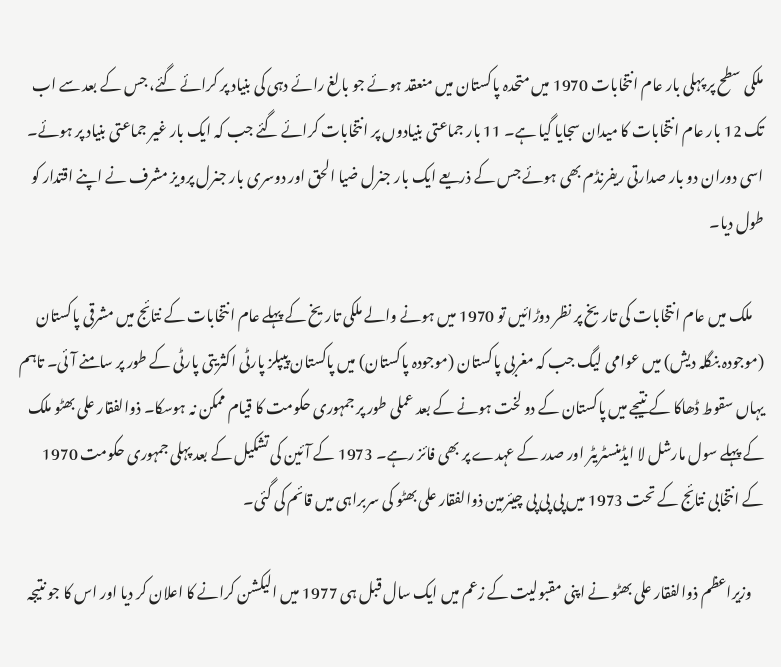ملکی سطح پر پہلی بار عام انتخابات 1970 میں متحدہ پاکستان میں منعقد ہوئے جو بالغ رائے دہی کی بنیاد پر کرائے گئے، جس کے بعد سے اب تک 12 بار عام انتخابات کا میدان سجایا گیا ہے۔ 11 بار جماعتی بنیادوں پر انتخابات کرائے گئے جب کہ ایک بار غیر جماعتی بنیاد پر ہوئے۔ اسی دوران دو بار صدارتی ریفرنڈم بھی ہوئے جس کے ذریعے ایک بار جنرل ضیا الحق اور دوسری بار جنرل پرویز مشرف نے اپنے اقتدار کو طول دیا۔

    ملک میں عام انتخابات کی تاریخ پر نظر دوڑائیں تو 1970 میں ہونے والے ملکی تاریخ کے پہلے عام انتخابات کے نتائج میں مشرقی پاکستان (موجودہ بنگلہ دیش) میں عوامی لیگ جب کہ مغربی پاکستان (موجودہ پاکستان) میں پاکستان پیپلز پارٹی اکثریتی پارٹی کے طور پر سامنے آئی۔ تاہم یہاں سقوط ڈھاکا کے نتیجے میں پاکستان کے دو لخت ہونے کے بعد عملی طور پر جمہوری حکومت کا قیام ممکن نہ ہوسکا۔ ذوالفقار علی بھٹو ملک کے پہلے سول مارشل لا ایڈمنسٹریٹر اور صدر کے عہدے پر بھی فائز رہے۔ 1973 کے آئین کی تشکیل کے بعد پہلی جمہوری حکومت 1970 کے انتخابی نتائج کے تحت 1973 میں پی پی پی چیئرمین ذوالفقار علی بھٹو کی سربراہی میں قائم کی گئی۔

    وزیراعظم ذوالفقار علی بھٹو نے اپنی مقبولیت کے زعم میں ایک سال قبل ہی 1977 میں الیکشن کرانے کا اعلان کر دیا اور اس کا جو نتیجہ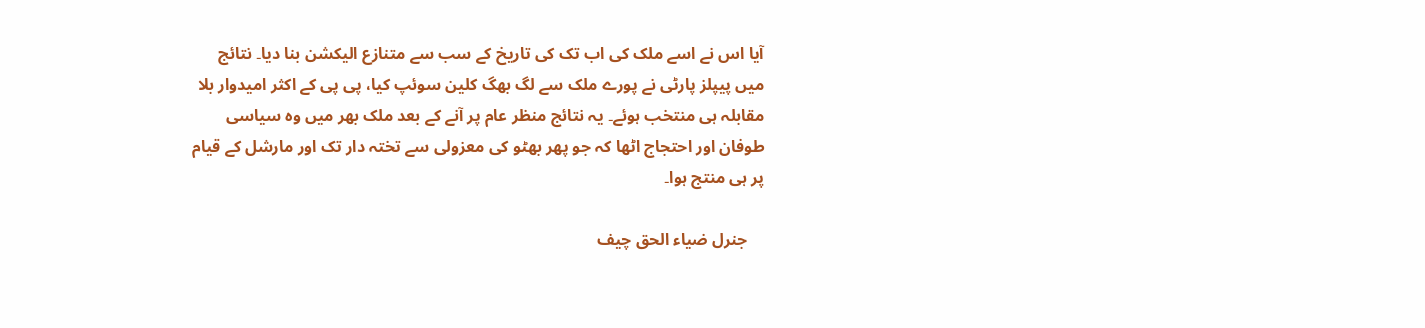آیا اس نے اسے ملک کی اب تک کی تاریخ کے سب سے متنازع الیکشن بنا دیا۔ نتائج میں پیپلز پارٹی نے پورے ملک سے لگ بھگ کلین سوئپ کیا، پی پی کے اکثر امیدوار بلا مقابلہ ہی منتخب ہوئے۔ یہ نتائج منظر عام پر آنے کے بعد ملک بھر میں وہ سیاسی طوفان اور احتجاج اٹھا کہ جو پھر بھٹو کی معزولی سے تختہ دار تک اور مارشل کے قیام پر ہی منتج ہوا۔

    جنرل ضیاء الحق چیف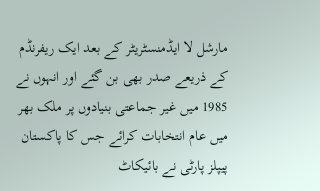مارشل لا ایڈمنسٹریٹر کے بعد ایک ریفرنڈم کے ذریعے صدر بھی بن گئے اور انہوں نے 1985 میں غیر جماعتی بنیادوں پر ملک بھر میں عام انتخابات کرائے جس کا پاکستان پیپلز پارٹی نے بائیکاٹ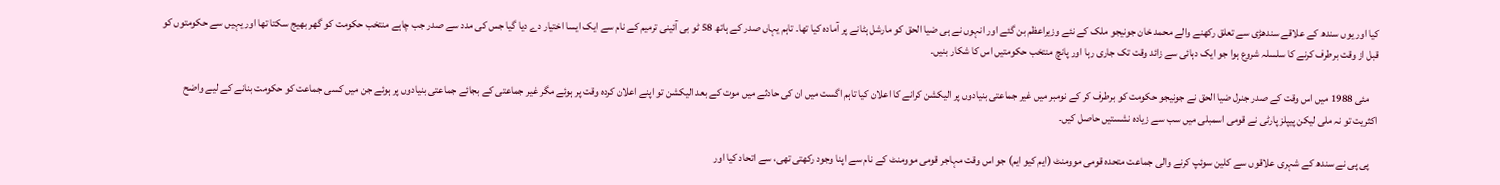کیا اور یوں سندھ کے علاقے سندھڑی سے تعلق رکھنے والے محمد خان جونیجو ملک کے نئے وزیراعظم بن گئے اور انہوں نے ہی ضیا الحق کو مارشل ہٹانے پر آمادہ کیا تھا۔ تاہم یہاں صدر کے ہاتھ 58 ٹو بی آئینی ترمیم کے نام سے ایک ایسا اختیار دے دیا گیا جس کی مدد سے صدر جب چاہے منتخب حکومت کو گھر بھیج سکتا تھا اور یہیں سے حکومتوں کو قبل از وقت برطرف کرنے کا سلسلہ شروع ہوا جو ایک دہائی سے زائد وقت تک جاری رہا اور پانچ منتخب حکومتیں اس کا شکار بنیں۔

    مئی 1988 میں اس وقت کے صدر جنرل ضیا الحق نے جونیجو حکومت کو برطرف کر کے نومبر میں غیر جماعتی بنیادوں پر الیکشن کرانے کا اعلان کیا تاہم اگست میں ان کی حادثے میں موت کے بعد الیکشن تو اپنے اعلان کردہ وقت پر ہوئے مگر غیر جماعتی کے بجائے جماعتی بنیادوں پر ہوئے جن میں کسی جماعت کو حکومت بنانے کے لیے واضح اکثریت تو نہ ملی لیکن پیپلز پارٹی نے قومی اسمبلی میں سب سے زیادہ نشستیں حاصل کیں۔

    پی پی نے سندھ کے شہری علاقوں سے کلین سوئپ کرنے والی جماعت متحدہ قومی موومنٹ (ایم کیو ایم) جو اس وقت مہاجر قومی موومنٹ کے نام سے اپنا وجود رکھتی تھی، سے اتحاد کیا اور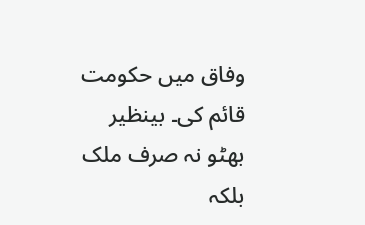وفاق میں حکومت قائم کی۔ بینظیر بھٹو نہ صرف ملک بلکہ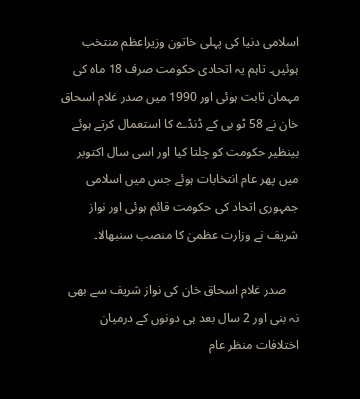اسلامی دنیا کی پہلی خاتون وزیراعظم منتخب ہوئیں۔ تاہم یہ اتحادی حکومت صرف 18 ماہ کی مہمان ثابت ہوئی اور 1990 میں صدر غلام اسحاق خان نے 58 ٹو بی کے ڈنڈے کا استعمال کرتے ہوئے بینظیر حکومت کو چلتا کیا اور اسی سال اکتوبر میں پھر عام انتخابات ہوئے جس میں اسلامی جمہوری اتحاد کی حکومت قائم ہوئی اور نواز شریف نے وزارت عظمیٰ کا منصب سنبھالا۔

    صدر غلام اسحاق خان کی نواز شریف سے بھی نہ بنی اور 2 سال بعد ہی دونوں کے درمیان اختلافات منظر عام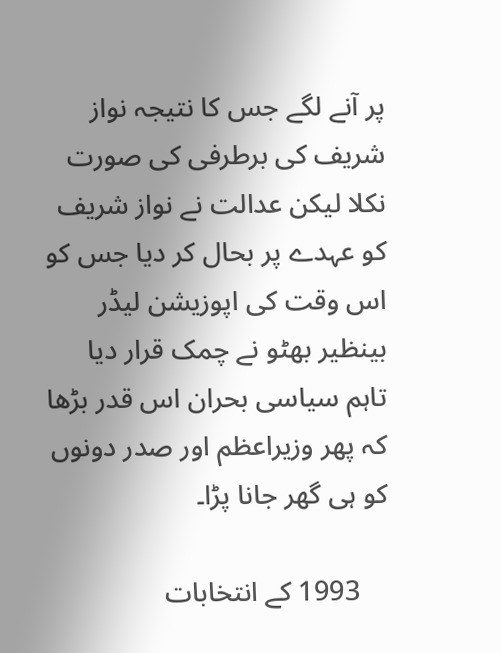پر آنے لگے جس کا نتیجہ نواز شریف کی برطرفی کی صورت نکلا لیکن عدالت نے نواز شریف کو عہدے پر بحال کر دیا جس کو اس وقت کی اپوزیشن لیڈر بینظیر بھٹو نے چمک قرار دیا تاہم سیاسی بحران اس قدر بڑھا کہ پھر وزیراعظم اور صدر دونوں کو ہی گھر جانا پڑا۔

    1993 کے انتخابات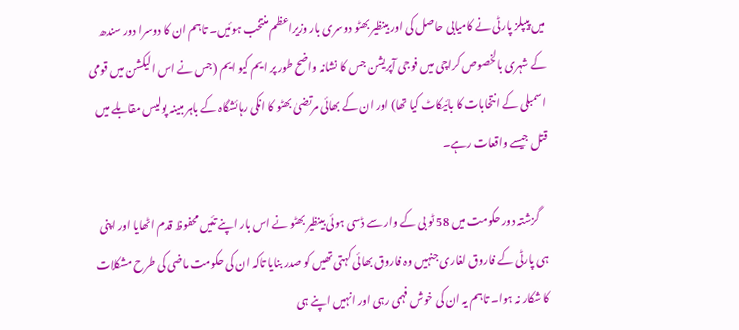میں پیپلز پارٹی نے کامیابی حاصل کی اور بینظیر بھٹو دوسری بار وزیراعظم منتخب ہوئیں۔ تاہم ان کا دوسرا دور سندھ کے شہری بالخصوص کراچی میں فوجی آپریشن جس کا نشانہ واضح طور پر ایم کیو ایم (جس نے اس الیکشن میں قومی اسمبلی کے انتخابات کا بائیکاٹ کیا تھا) اور ان کے بھائی مرتضیٰ بھٹو کا انکی رہائشگاہ کے باہر مبینہ پولیس مقابلے میں قتل جیسے واقعات رہے۔

    گزشتہ دور حکومت میں 58 ٹو بی کے وار سے ڈسی ہوئی بینظیر بھٹو نے اس بار اپنے تئیں محفوظ قدم اٹھایا اور اپنی ہی پارٹی کے فاروق لغاری جنہیں وہ فاروق بھائی کہتی تھیں کو صدر بنایا تاکہ ان کی حکومت ماضی کی طرح مشکلات کا شکار نہ ہوا۔ تاہم یہ ان کی خوش فہمی رہی اور انہیں اپنے ہی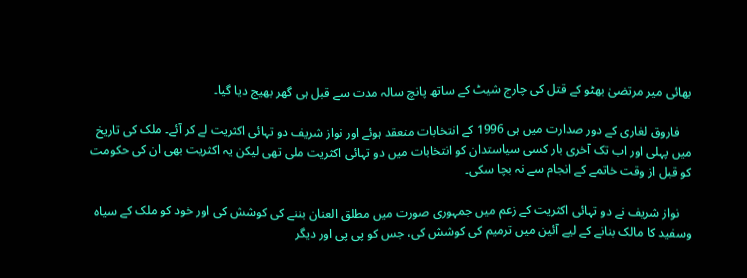بھائی میر مرتضیٰ بھٹو کے قتل کی چارج شیٹ کے ساتھ پانچ سالہ مدت سے قبل ہی گھر بھیج دیا گیا۔

    فاروق لغاری کے دور صدارت میں ہی 1996 کے انتخابات منعقد ہوئے اور نواز شریف دو تہائی اکثریت لے کر آئے۔ ملک کی تاریخ میں پہلی اور اب تک آخری بار کسی سیاستدان کو انتخابات میں دو تہائی اکثریت ملی تھی لیکن یہ اکثریت بھی ان کی حکومت کو قبل از وقت خاتمے کے انجام سے نہ بچا سکی۔

    نواز شریف نے دو تہائی اکثریت کے زعم میں جمہوری صورت میں مطلق العنان بننے کی کوشش کی اور خود کو ملک کے سیاہ وسفید کا مالک بنانے کے لیے آئین میں ترمیم کی کوشش کی، جس کو پی پی اور دیگر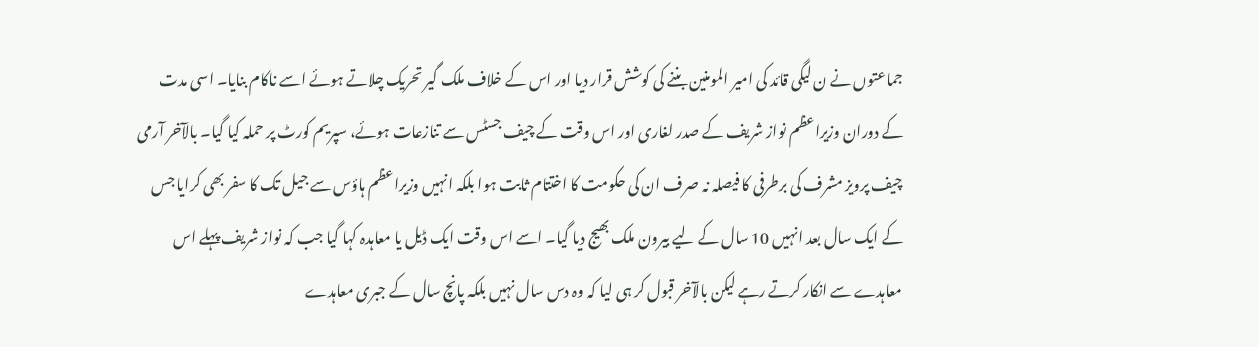جماعتوں نے ن لیگی قائد کی امیر المومنین بننے کی کوشش قرار دیا اور اس کے خلاف ملک گیر تحریک چلاتے ہوئے اسے ناکام بنایا۔ اسی مدت کے دوران وزیراعظم نواز شریف کے صدر لغاری اور اس وقت کے چیف جسٹس سے تنازعات ہوئے، سپریم کورٹ پر حملہ کیا گیا۔ بالآخر آرمی چیف پرویز مشرف کی برطرفی کا فیصلہ نہ صرف ان کی حکومت کا اختتام ثابت ہوا بلکہ انہیں وزیراعظم ہاؤس سے جیل تک کا سفر بھی کرایا جس کے ایک سال بعد انہیں 10 سال کے لیے بیرون ملک بھیج دیا گیا۔ اسے اس وقت ایک ڈیل یا معاہدہ کہا گیا جب کہ نواز شریف پہلے اس معاہدے سے انکار کرتے رہے لیکن بالآخر قبول کر ہی لیا کہ وہ دس سال نہیں بلکہ پانچ سال کے جبری معاہدے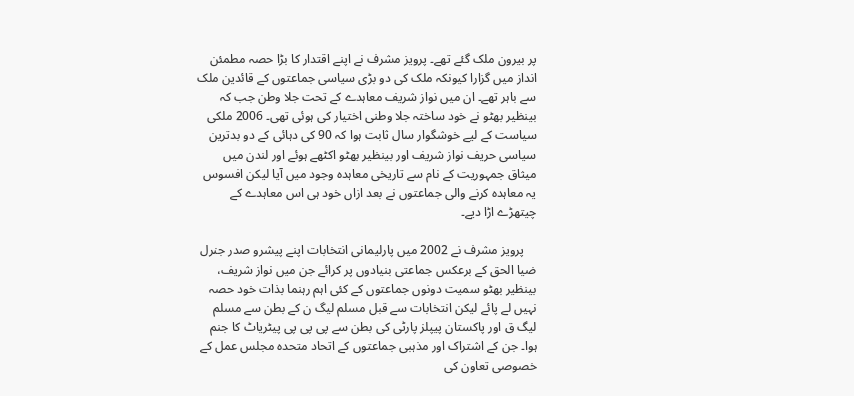پر بیرون ملک گئے تھے۔ پرویز مشرف نے اپنے اقتدار کا بڑا حصہ مطمئن انداز میں گزارا کیونکہ ملک کی دو بڑی سیاسی جماعتوں کے قائدین ملک سے باہر تھے۔ ان میں نواز شریف معاہدے کے تحت جلا وطن جب کہ بینظیر بھٹو نے خود ساختہ جلا وطنی اختیار کی ہوئی تھی۔ 2006 ملکی سیاست کے لیے خوشگوار سال ثابت ہوا کہ 90 کی دہائی کے دو بدترین سیاسی حریف نواز شریف اور بینظیر بھٹو اکٹھے ہوئے اور لندن میں میثاق جمہوریت کے نام سے تاریخی معاہدہ وجود میں آیا لیکن افسوس یہ معاہدہ کرنے والی جماعتوں نے بعد ازاں خود ہی اس معاہدے کے چیتھڑے اڑا دیے۔

    پرویز مشرف نے 2002 میں پارلیمانی انتخابات اپنے پیشرو صدر جنرل ضیا الحق کے برعکس جماعتی بنیادوں پر کرائے جن میں نواز شریف، بینظیر بھٹو سمیت دونوں جماعتوں کے کئی اہم رہنما بذات خود حصہ نہیں لے پائے لیکن انتخابات سے قبل مسلم لیگ ن کے بطن سے مسلم لیگ ق اور پاکستان پیپلز پارٹی کی بطن سے پی پی پی پیٹریاٹ کا جنم ہوا۔ جن کے اشتراک اور مذہبی جماعتوں کے اتحاد متحدہ مجلس عمل کے خصوصی تعاون کی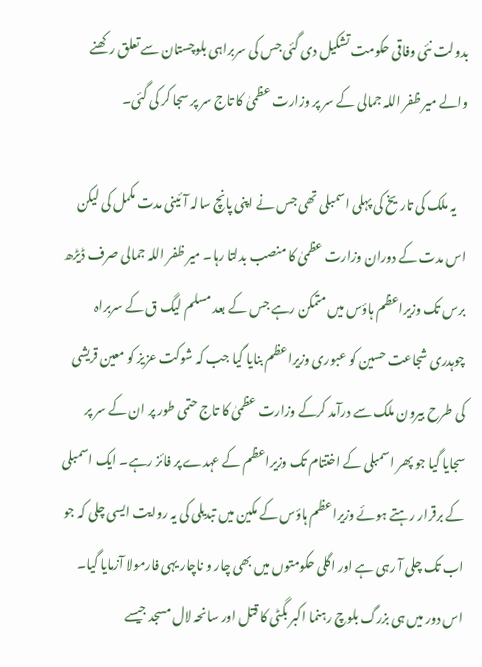بدولت نئی وفاقی حکومت تشکیل دی گئی جس کی سربراہی بلوچستان سے تعلق رکھنے والے میر ظفر اللہ جمالی کے سر پر وزارت عظمیٰ کا تاج سر پر سجا کر کی گئی۔

    یہ ملک کی تاریخ کی پہلی اسمبلی تھی جس نے اپنی پانچ سالہ آئینی مدت مکمل کی لیکن اس مدت کے دوران وزارت عظمیٰ کا منصب بدلتا رہا۔ میر ظفر اللہ جمالی صرف ڈیڑھ برس تک وزیراعظم ہاؤس میں متمکن رہے جس کے بعد مسلم لیگ ق کے سربراہ چوہدری شجاعت حسین کو عبوری وزیراعظم بنایا گیا جب کہ شوکت عزیز کو معین قریشی کی طرح بیرون ملک سے درآمد کرکے وزارت عظمیٰ کا تاج حتمی طور پر ان کے سر پر سجایا گیا جو پھر اسمبلی کے اختتام تک وزیراعظم کے عہدے پر فائز رہے۔ ایک اسمبلی کے برقرار رہتے ہوئے وزیراعظم ہاؤس کے مکین میں تبدیلی کی یہ روایت ایسی چلی کہ جو اب تک چلی آ رہی ہے اور اگلی حکومتوں میں بھی چار و ناچار یہی فارمولا آزمایا گیا۔ اس دور میں ہی بزرگ بلوچ رہنما اکبر بگٹی کا قتل اور سانحہ لال مسجد جیسے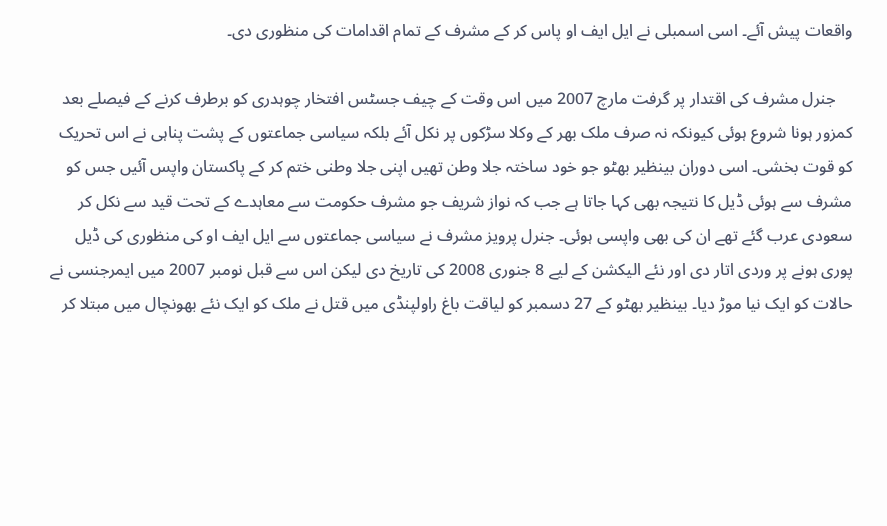واقعات پیش آئے۔ اسی اسمبلی نے ایل ایف او پاس کر کے مشرف کے تمام اقدامات کی منظوری دی۔

    جنرل مشرف کی اقتدار پر گرفت مارچ 2007 میں اس وقت کے چیف جسٹس افتخار چوہدری کو برطرف کرنے کے فیصلے بعد کمزور ہونا شروع ہوئی کیونکہ نہ صرف ملک بھر کے وکلا سڑکوں پر نکل آئے بلکہ سیاسی جماعتوں کے پشت پناہی نے اس تحریک کو قوت بخشی۔ اسی دوران بینظیر بھٹو جو خود ساختہ جلا وطن تھیں اپنی جلا وطنی ختم کر کے پاکستان واپس آئیں جس کو مشرف سے ہوئی ڈیل کا نتیجہ بھی کہا جاتا ہے جب کہ نواز شریف جو مشرف حکومت سے معاہدے کے تحت قید سے نکل کر سعودی عرب گئے تھے ان کی بھی واپسی ہوئی۔ جنرل پرویز مشرف نے سیاسی جماعتوں سے ایل ایف او کی منظوری کی ڈیل پوری ہونے پر وردی اتار دی اور نئے الیکشن کے لیے 8 جنوری 2008 کی تاریخ دی لیکن اس سے قبل نومبر 2007 میں ایمرجنسی نے حالات کو ایک نیا موڑ دیا۔ بینظیر بھٹو کے 27 دسمبر کو لیاقت باغ راولپنڈی میں قتل نے ملک کو ایک نئے بھونچال میں مبتلا کر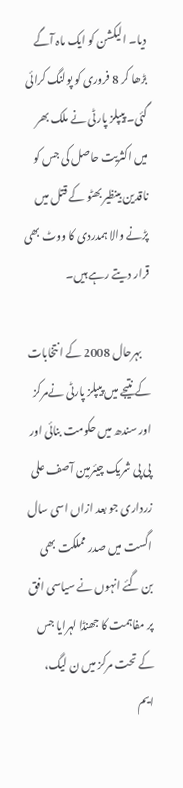دیا۔ الیکشن کو ایک ماہ آگے بڑھا کر 8 فروری کو پولنگ کرائی گئی۔ پیپلز پارٹی نے ملک بھر میں اکثریت حاصل کی جس کو ناقدین بینظیر بھٹو کے قتل میں پڑنے والا ہمدردی کا ووٹ بھی قرار دیتے رہے ہیں۔

    بہرحال 2008 کے انتخابات کے نتیجے میں پیپلز پارٹی نےمرکز اور سندھ میں حکومت بنائی اور پی پی شریک چیئرمین آصف علی زرداری جو بعد ازاں اسی سال اگست میں صدر مملکت بھی بن گئے انہوں نے سیاسی افق پر مفاہمت کا جھنڈا لہرایا جس کے تحت مرکز میں ن لیگ، ایم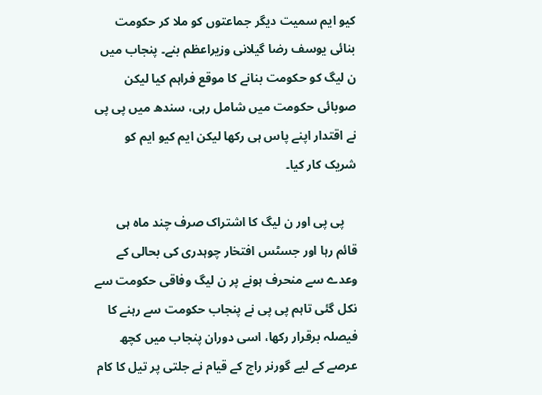کیو ایم سمیت دیگر جماعتوں کو ملا کر حکومت بنائی یوسف رضا گیلانی وزیراعظم بنے۔ پنجاب میں ن لیگ کو حکومت بنانے کا موقع فراہم کیا لیکن صوبائی حکومت میں شامل رہی، سندھ میں پی پی نے اقتدار اپنے پاس ہی رکھا لیکن ایم کیو ایم کو شریک کار کیا۔

    پی پی اور ن لیگ کا اشتراک صرف چند ماہ ہی قائم رہا اور جسٹس افتخار چوہدری کی بحالی کے وعدے سے منحرف ہونے پر ن لیگ وفاقی حکومت سے نکل گئی تاہم پی پی نے پنجاب حکومت سے رہنے کا فیصلہ برقرار رکھا، اسی دوران پنجاب میں کچھ عرصے کے لیے گورنر راج کے قیام نے جلتی پر تیل کا کام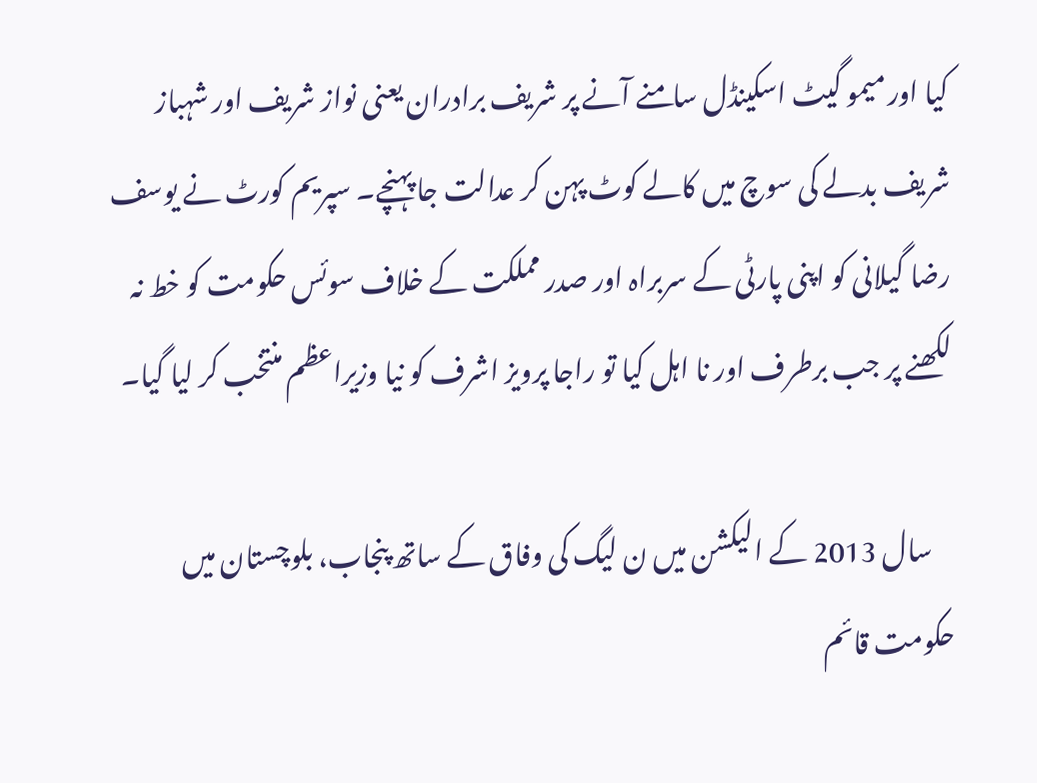کیا اور میمو گیٹ اسکینڈل سامنے آنے پر شریف برادران یعنی نواز شریف اور شہباز شریف بدلے کی سوچ میں کالے کوٹ پہن کر عدالت جا پہنچے۔ سپریم کورٹ نے یوسف رضا گیلانی کو اپنی پارٹی کے سربراہ اور صدر مملکت کے خلاف سوئس حکومت کو خط نہ لکھنے پر جب برطرف اور نا اہل کیا تو راجا پرویز اشرف کو نیا وزیراعظم منتخب کر لیا گیا۔

    سال 2013 کے الیکشن میں ن لیگ کی وفاق کے ساتھ پنجاب، بلوچستان میں حکومت قائم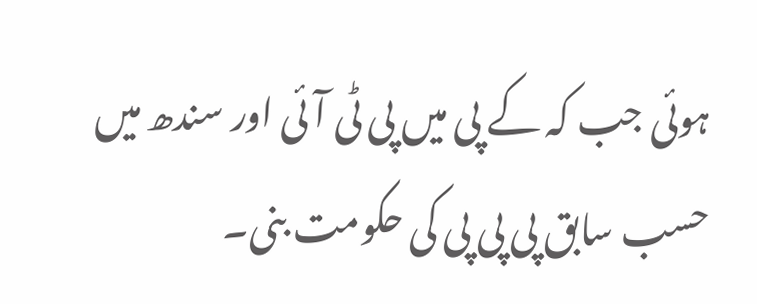ہوئی جب کہ کے پی میں پی ٹی آئی اور سندھ میں حسب سابق پی پی پی کی حکومت بنی۔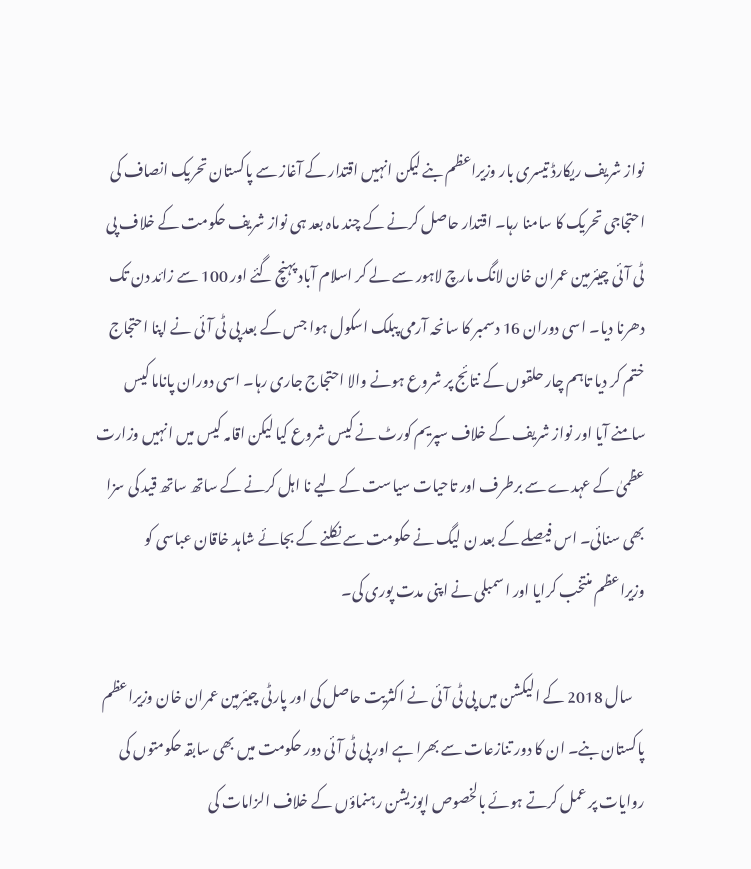نواز شریف ریکارڈ تیسری بار وزیراعظم بنے لیکن انہیں اقتدار کے آغاز سے پاکستان تحریک انصاف کی احتجاجی تحریک کا سامنا رہا۔ اقتدار حاصل کرنے کے چند ماہ بعد ہی نواز شریف حکومت کے خلاف پی ٹی آئی چیئرمین عمران خان لانگ مارچ لاہور سے لے کر اسلام آباد پہنچ گئے اور 100 سے زائد دن تک دھرنا دیا۔ اسی دوران 16 دسمبر کا سانحہ آرمی پبلک اسکول ہوا جس کے بعد پی ٹی آئی نے اپنا احتجاج ختم کر دیا تاہم چار حلقوں کے نتائج پر شروع ہونے والا احتجاج جاری رہا۔ اسی دوران پاناما کیس سامنے آیا اور نواز شریف کے خلاف سپریم کورٹ نے کیس شروع کیا لیکن اقامہ کیس میں انہیں وزارت عظمیٰ کے عہدے سے برطرف اور تاحیات سیاست کے لیے نا اہل کرنے کے ساتھ ساتھ قید کی سزا بھی سنائی۔ اس فیصلے کے بعد ن لیگ نے حکومت سے نکلنے کے بجائے شاہد خاقان عباسی کو وزیراعظم منتخب کرایا اور اسمبلی نے اپنی مدت پوری کی۔

    سال 2018 کے الیکشن میں پی ٹی آئی نے اکثریت حاصل کی اور پارٹی چیئرمین عمران خان وزیراعظم پاکستان بنے۔ ان کا دور تنازعات سے بھرا ہے اور پی ٹی آئی دور حکومت میں بھی سابقہ حکومتوں کی روایات پر عمل کرتے ہوئے بالخصوص اپوزیشن رہنماؤں کے خلاف الزامات کی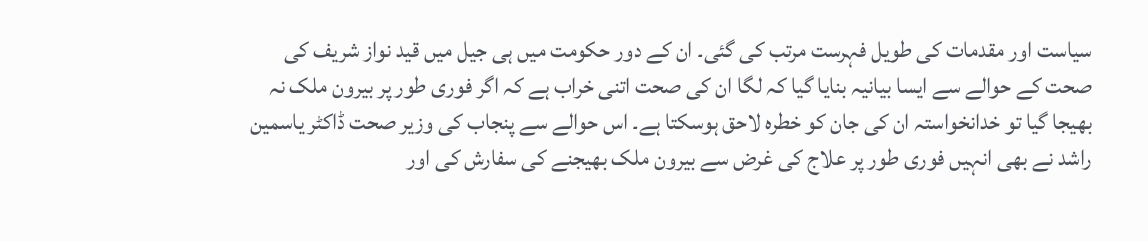سیاست اور مقدمات کی طویل فہرست مرتب کی گئی۔ ان کے دور حکومت میں ہی جیل میں قید نواز شریف کی صحت کے حوالے سے ایسا بیانیہ بنایا گیا کہ لگا ان کی صحت اتنی خراب ہے کہ اگر فوری طور پر بیرون ملک نہ بھیجا گیا تو خدانخواستہ ان کی جان کو خطرہ لاحق ہوسکتا ہے۔ اس حوالے سے پنجاب کی وزیر صحت ڈاکٹر یاسمین راشد نے بھی انہیں فوری طور پر علاج کی غرض سے بیرون ملک بھیجنے کی سفارش کی اور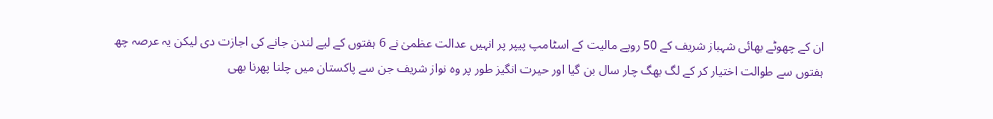ان کے چھوٹے بھائی شہباز شریف کے 50 روپے مالیت کے اسٹامپ پیپر پر انہیں عدالت عظمیٰ نے 6 ہفتوں کے لیے لندن جانے کی اجازت دی لیکن یہ عرصہ چھ ہفتوں سے طوالت اختیار کر کے لگ بھگ چار سال بن گیا اور حیرت انگیز طور پر وہ نواز شریف جن سے پاکستان میں چلنا پھرنا بھی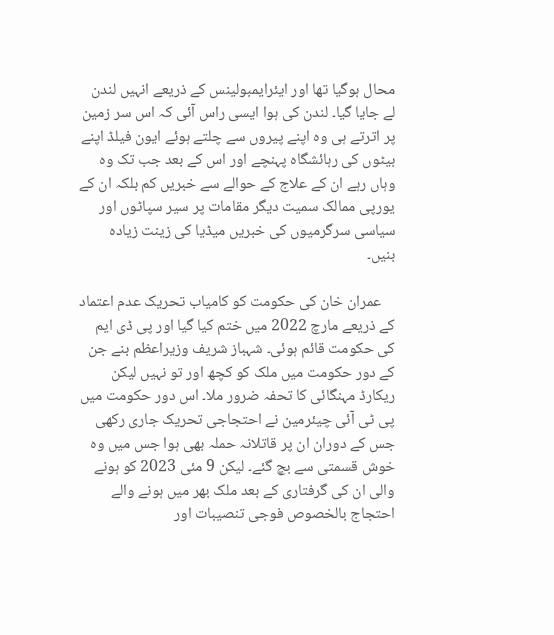محال ہوگیا تھا اور ایئرایمبولینس کے ذریعے انہیں لندن لے جایا گیا۔ لندن کی ہوا ایسی راس آئی کہ اس سر زمین پر اترتے ہی وہ اپنے پیروں سے چلتے ہوئے ایون فیلڈ اپنے بیٹوں کی رہائشگاہ پہنچے اور اس کے بعد جب تک وہ وہاں رہے ان کے علاج کے حوالے سے خبریں کم بلکہ ان کے یورپی ممالک سمیت دیگر مقامات پر سیر سپاٹوں اور سیاسی سرگرمیوں کی خبریں میڈیا کی زینت زیادہ بنیں۔

    عمران خان کی حکومت کو کامیاب تحریک عدم اعتماد کے ذریعے مارچ 2022 میں ختم کیا گیا اور پی ڈی ایم کی حکومت قائم ہوئی۔ شہباز شریف وزیراعظم بنے جن کے دور حکومت میں ملک کو کچھ اور تو نہیں لیکن ریکارڈ مہنگائی کا تحفہ ضرور ملا۔ اس دور حکومت میں پی ٹی آئی چیئرمین نے احتجاجی تحریک جاری رکھی جس کے دوران ان پر قاتلانہ حملہ بھی ہوا جس میں وہ خوش قسمتی سے بچ گئے۔ لیکن 9 مئی 2023 کو ہونے والی ان کی گرفتاری کے بعد ملک بھر میں ہونے والے احتجاج بالخصوص فوجی تنصیبات اور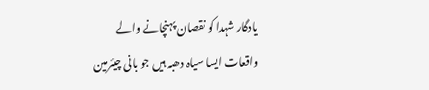یادگار شہدا کو نقصان پہنچانے والے واقعات ایسا سیاہ دھبہ ہیں جو بانی چیئرمین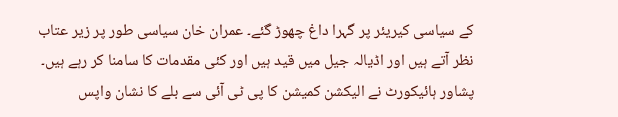کے سیاسی کیریئر پر گہرا داغ چھوڑ گئے۔ عمران خان سیاسی طور پر زیر عتاب نظر آتے ہیں‌ اور اڈیالہ جیل میں قید ہیں اور کئی مقدمات کا سامنا کر رہے ہیں۔ پشاور ہائیکورٹ نے الیکشن کمیشن کا پی ٹی آئی سے بلے کا نشان واپس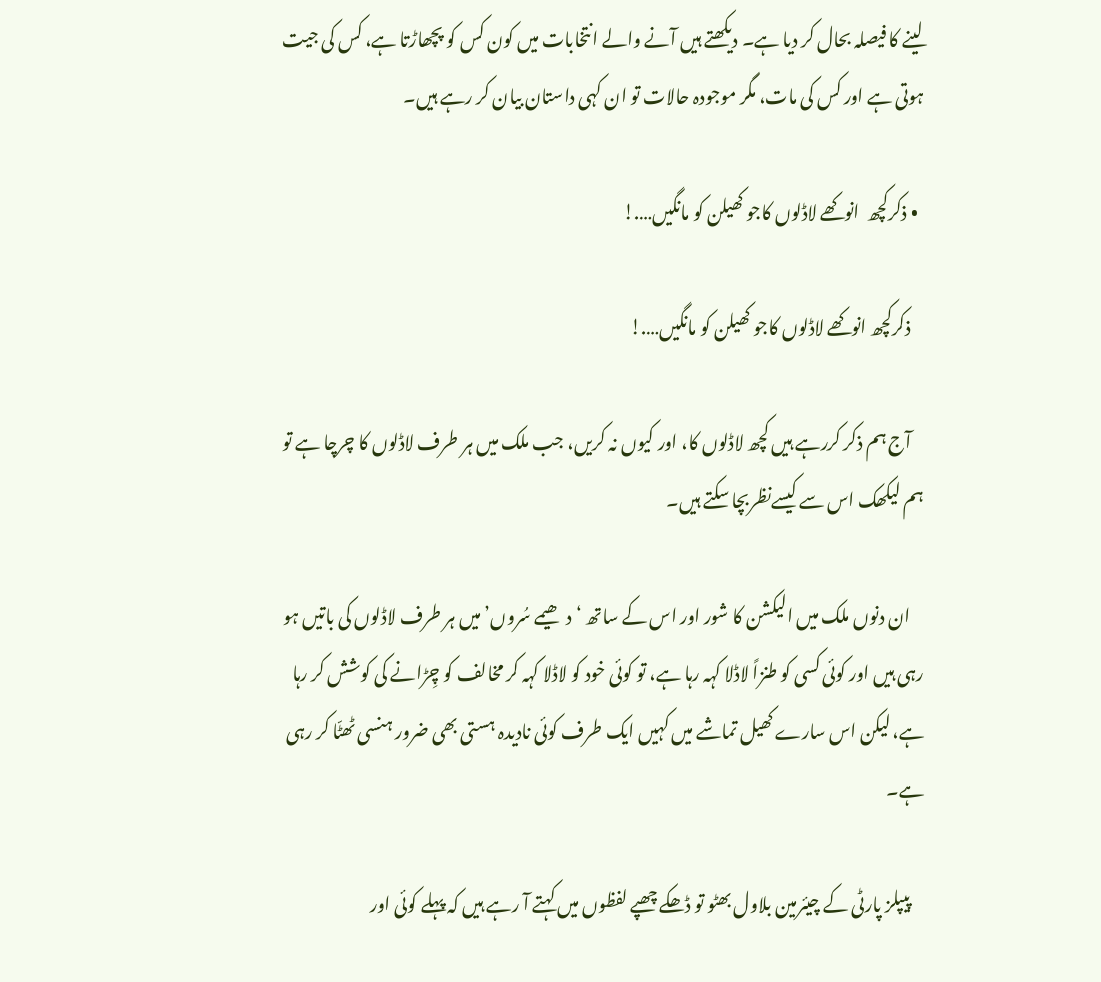لینے کا فیصلہ بحال کر دیا ہے۔ دیکھتے ہیں آنے والے انتخابات میں کون کس کو پچھاڑتا ہے، کس کی جیت ہوتی ہے اور کس کی مات، مگر موجودہ حالات تو ان کہی داستان بیان کر رہے ہیں۔

  • ذکرکچھ  انوکھے لاڈلوں کاجو کھیلن کو مانگیں….!

    ذکرکچھ انوکھے لاڈلوں کاجو کھیلن کو مانگیں….!

    آج ہم ذکر کررہے ہیں کچھ لاڈلوں کا، اور کیوں نہ کریں، جب ملک میں ہر طرف لاڈلوں کا چرچا ہے تو ہم لیکھک اس سے کیسےنظربچا سکتے ہیں۔

    ان دنوں ملک میں الیکشن کا شور اور اس کے ساتھ ‘دھیمے سُروں’ میں ہر طرف لاڈلوں کی باتیں ہو رہی ہیں اور کوئی کسی کو طنزاً لاڈلا کہہ رہا ہے، تو کوئی خود کو لاڈلا کہہ کر مخالف کو چِڑانے کی کوشش کر رہا ہے، لیکن اس سارے کھیل تماشے میں کہیں ایک طرف کوئی نادیدہ ہستی بھی ضرور ہنسی ٹھٹّا کر رہی ہے۔

    پیپلز پارٹی کے چیئرمین بلاول بھٹو تو ڈھکے چھپے لفظوں میں کہتے آ رہے ہیں کہ پہلے کوئی اور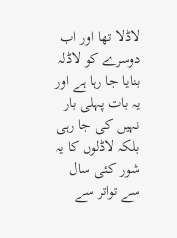لاڈلا تھا اور اب دوسرے کو لاڈلہ بنایا جا رہا ہے اور یہ بات پہلی بار نہیں کی جا رہی بلکہ لاڈلوں کا یہ شور کئی سال سے تواتر سے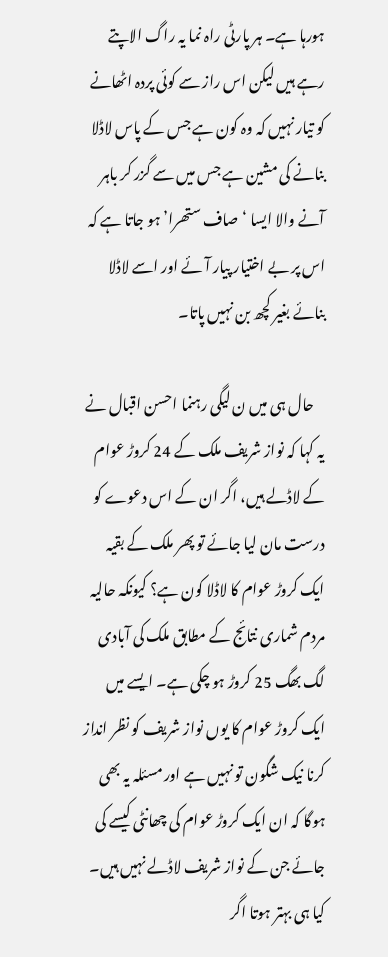ہورہا ہے۔ ہر پارٹی راہ نما یہ راگ الاپتے رہے ہیں لیکن اس راز سے کوئی پردہ اٹھانے کو تیار نہیں کہ وہ کون ہے جس کے پاس لاڈلا بنانے کی مشین ہے جس میں سے گزر کر باہر آنے والا ایسا ‘صاف ستھرا’ ہو جاتا ہے کہ اس پر بے اختیار پیار آئے اور اسے لاڈلا بنائے بغیر کچھ بن نہیں پاتا۔

    حال ہی میں ن لیگی رہنما احسن اقبال نے یہ کہا کہ نواز شریف ملک کے 24 کروڑ عوام کے لاڈلے ہیں، اگر ان کے اس دعوے کو درست مان لیا جائے تو پھر ملک کے بقیہ ایک کروڑ عوام کا لاڈلا کون ہے؟ کیونکہ حالیہ مردم شماری نتائج کے مطابق ملک کی آبادی لگ بھگ 25 کروڑ ہو چکی ہے۔ ایسے میں ایک کروڑ عوام کا یوں نواز شریف کو نظر انداز کرنا نیک شگون تو نہیں ہے اور مسئلہ یہ بھی ہوگا کہ ان ایک کروڑ عوام کی چھانٹی کیسے کی جائے جن کے نواز شریف لاڈلے نہیں ہیں۔ کیا ہی بہتر ہوتا اگر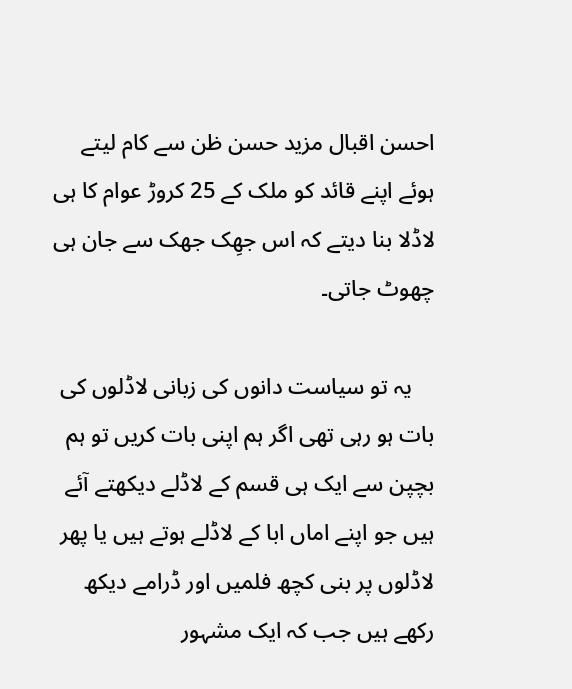احسن اقبال مزید حسن ظن سے کام لیتے ہوئے اپنے قائد کو ملک کے 25 کروڑ عوام کا ہی لاڈلا بنا دیتے کہ اس جھِک جھک سے جان ہی چھوٹ جاتی۔

    یہ تو سیاست دانوں کی زبانی لاڈلوں کی بات ہو رہی تھی اگر ہم اپنی بات کریں تو ہم بچپن سے ایک ہی قسم کے لاڈلے دیکھتے آئے ہیں جو اپنے اماں ابا کے لاڈلے ہوتے ہیں یا پھر لاڈلوں پر بنی کچھ فلمیں اور ڈرامے دیکھ رکھے ہیں جب کہ ایک مشہور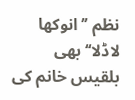نظم ’’انوکھا لاڈلا‘‘ بھی بلقیس خانم کی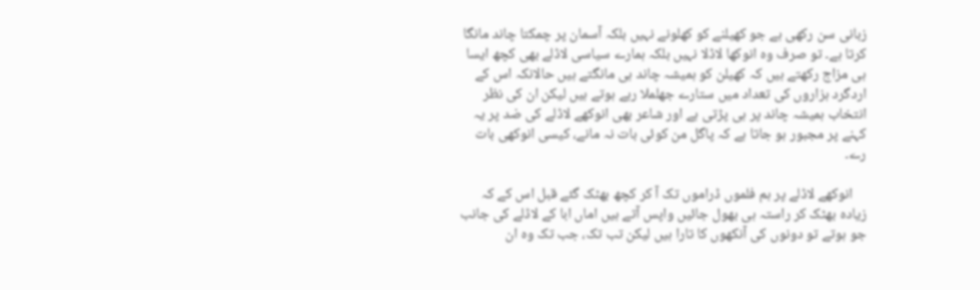زبانی سن رکھی ہے جو کھیلنے کو کھلونے نہیں بلکہ آسمان پر چمکتا چاند مانگا کرتا ہے۔ تو صرف وہ انوکھا لاڈلا نہیں بلکہ ہمارے سیاسی لاڈلے بھی کچھ ایسا ہی مزاج رکھتے ہیں کہ کھیلن کو ہمیشہ چاند ہی مانگتے ہیں حالانکہ اس کے اردگرد ہزاروں کی تعداد میں ستارے جھلملا رہے ہوتے ہیں لیکن ان کی نظر انتخاب ہمیشہ چاند پر ہی پڑتی ہے اور شاعر بھی انوکھے لاڈلے کی ضد پر یہ کہنے پر مجبور ہو جاتا ہے کہ پاگل من کوئی بات نہ مانے، کیسی انوکھی بات رے۔

    انوکھے لاڈلے پر ہم فلموں ڈراموں تک آ کر کچھ بھٹک گئے قبل اس کے کہ زیادہ بھٹک کر راستہ ہی بھول جائیں واپس آتے ہیں اماں ابا کے لاڈلے کی جانب جو ہوتے تو دونوں کی آنکھوں کا تارا ہیں لیکن تب تک، جب تک وہ ان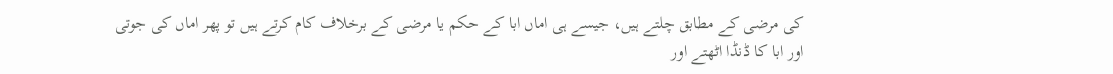کی مرضی کے مطابق چلتے ہیں، جیسے ہی اماں ابا کے حکم یا مرضی کے برخلاف کام کرتے ہیں تو پھر اماں کی جوتی اور ابا کا ڈنڈا اٹھتے اور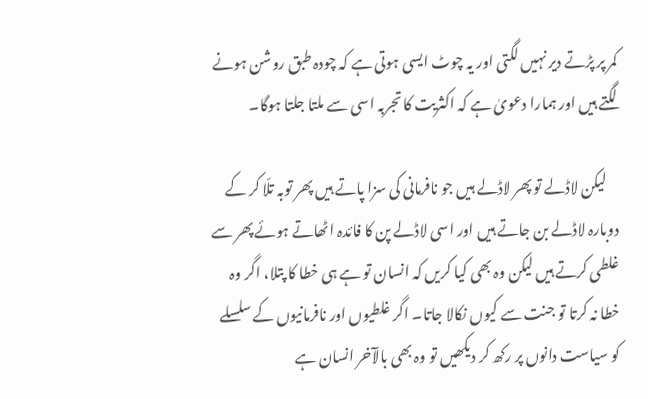کمر پر پڑتے دیر نہیں لگتی اور یہ چوٹ ایسی ہوتی ہے کہ چودہ طبق روشن ہونے لگتے ہیں اور ہمارا دعویٰ ہے کہ اکثریت کا تجربہ اسی سے ملتا جلتا ہوگا۔

    لیکن لاڈلے تو پھر لاڈلے ہیں جو نافرمانی کی سزا پاتے ہیں پھر توبہ تلّا کر کے دوبارہ لاڈلے بن جاتے ہیں اور اسی لاڈلے پن کا فائدہ اٹھاتے ہوئے پھر سے غلطی کرتے ہیں لیکن وہ بھی کیا کریں کہ انسان تو ہے ہی خطا کا پتلا، اگر وہ خطا نہ کرتا تو جنت سے کیوں نکالا جاتا۔ اگر غلطیوں اور نافرمانیوں کے سلسلے کو سیاست دانوں پر رکھ کر دیکھیں تو وہ بھی بالآخر انسان ہے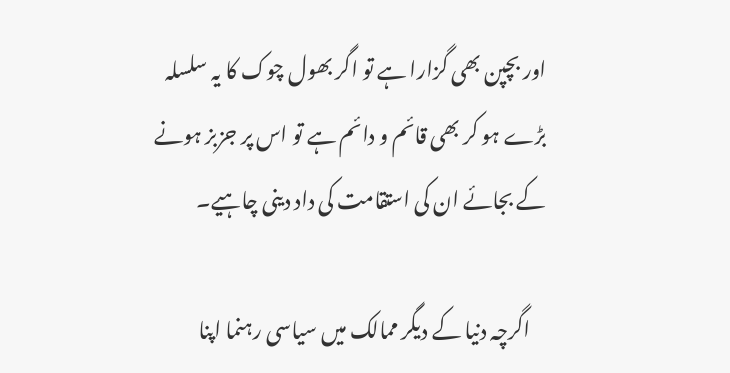اور بچپن بھی گزارا ہے تو اگر بھول چوک کا یہ سلسلہ بڑے ہو کر بھی قائم و دائم ہے تو اس پر جزبز ہونے کے بجائے ان کی استقامت کی داد دینی چاہیے۔

    اگرچہ دنیا کے دیگر ممالک میں سیاسی رہنما اپنا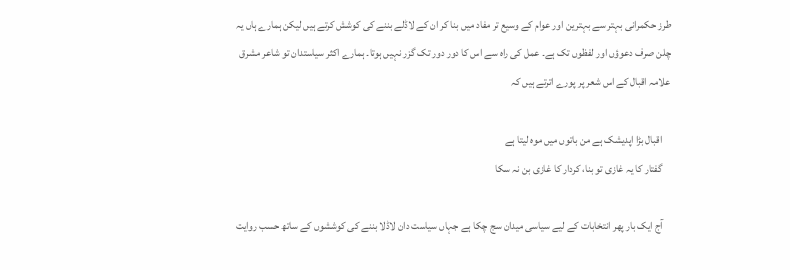طرز حکمرانی بہتر سے بہترین اور عوام کے وسیع تر مفاد میں بنا کر ان کے لاڈلے بننے کی کوشش کرتے ہیں لیکن ہمارے ہاں یہ چلن صرف دعوؤں اور لفظوں تک ہے۔ عمل کی راہ سے اس کا دور دور تک گزر نہیں ہوتا۔ ہمارے اکثر سیاستدان تو شاعر مشرق علامہ اقبال کے اس شعر پر پورے اترتے ہیں کہ

    اقبال بڑا اپدیشک ہے من باتوں میں موہ لیتا ہے
    گفتار کا یہ غازی تو بنا، کردار کا غازی بن نہ سکا

    آج ایک بار پھر انتخابات کے لیے سیاسی میدان سج چکا ہے جہاں سیاست دان لاڈلا بننے کی کوششوں کے ساتھ حسب روایت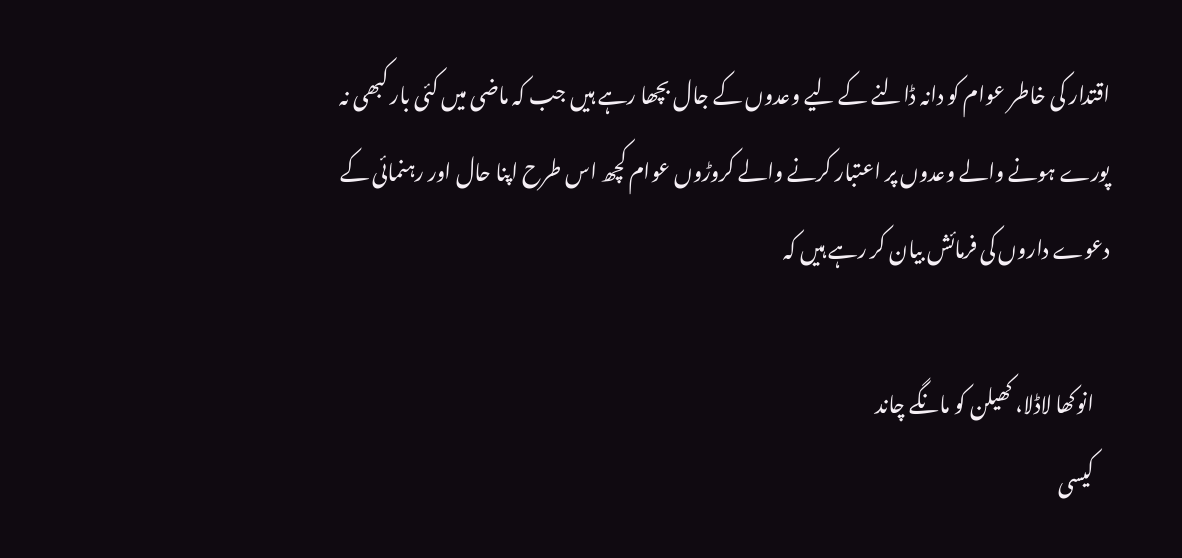اقتدار کی خاطر عوام کو دانہ ڈالنے کے لیے وعدوں کے جال بچھا رہے ہیں جب کہ ماضی میں کئی بار کبھی نہ پورے ہونے والے وعدوں پر اعتبار کرنے والے کروڑوں عوام کچھ اس طرح اپنا حال اور رہنمائی کے دعوے داروں کی فرمائش بیان کر رہے ہیں کہ

    انوکھا لاڈلا، کھیلن کو مانگے چاند
    کیسی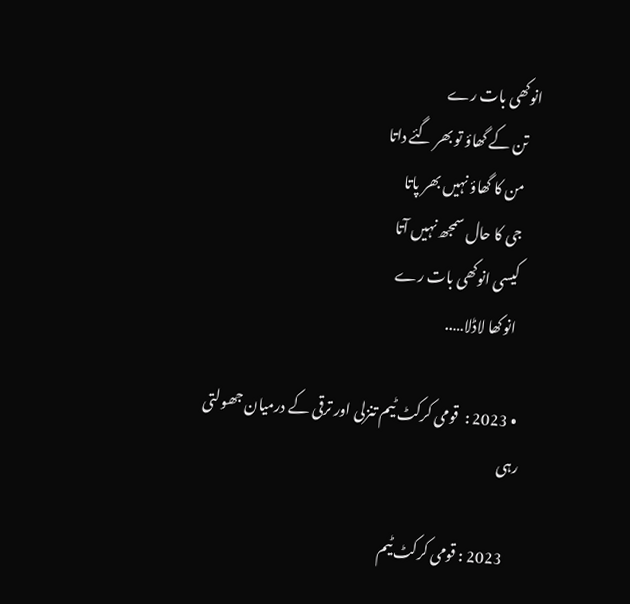انوکھی بات رے
    تن کے گھاؤ تو بھر گئے داتا
    من کا گھاؤ نہیں بھر پاتا
    جی کا حال سمجھ نہیں آتا
    کیسی انوکھی بات رے
    انوکھا لاڈلا…..

  • 2023 :  قومی کرکٹ ٹیم تنزلی اور ترقی کے درمیان جھولتی رہی

    2023 : قومی کرکٹ ٹیم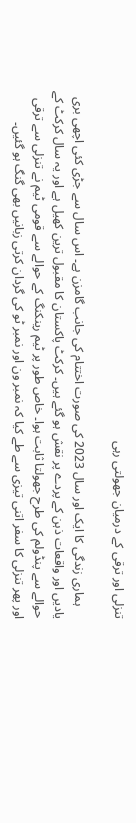تنزلی اور ترقی کے درمیان جھولتی رہی

    ہماری زندگی کا ایک اور سال 2023 کی صورت اختتام کی جانب گامزن ہے۔ اس سال سے جڑی کئی اچھی بری یادیں اور واقعات ذہن کے پردے پر نقش ہو گئے ہیں۔ کرکٹ پاکستان کا مقبول ترین کھیل ہے اور یہ سال کرکٹ کے حوالے سے پنڈولم کی طرح جھولتا ثابت ہوا۔ خاص طور پر ٹیم رینکنگ کے حوالے سے قومی ٹیم نے تنزلی سے ترقی اور پھر تنزلی کا سفر اتنی تیزی سے طے کیا کہ نمبر ون اور نمبر ٹو کی گردان کرتی زبانیں بھی گنگ ہو گئیں۔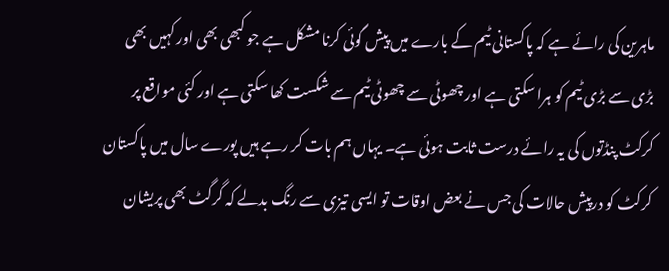ماہرین کی رائے ہے کہ پاکستانی ٹیم کے بارے میں پیش گوئی کرنا مشکل ہے جو کبھی بھی اور کہیں بھی بڑی سے بڑی ٹیم کو ہرا سکتی ہے اور چھوٹی سے چھوٹی ٹیم سے شکست کھا سکتی ہے اور کئی مواقع پر کرکٹ پنڈتوں کی یہ رائے درست ثابت ہوئی ہے۔ یہاں ہم بات کر رہے ہیں پورے سال میں پاکستان کرکٹ کو درپیش حالات کی جس نے بعض اوقات تو ایسی تیزی سے رنگ بدلے کہ گرگٹ بھی پریشان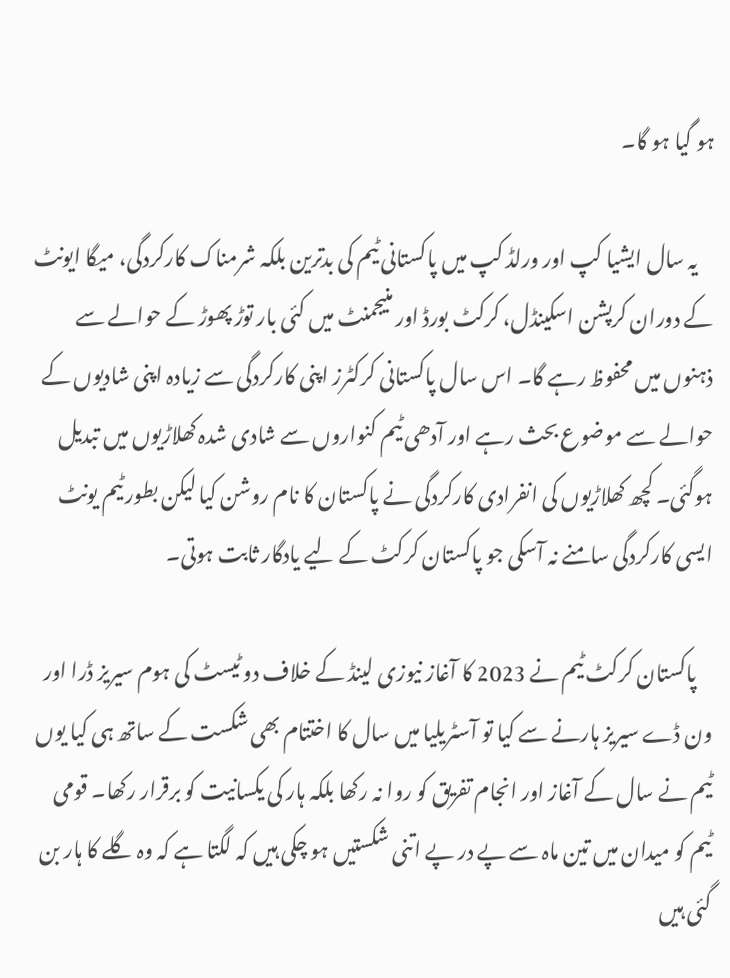ہو گیا ہو گا۔

    یہ سال ایشیا کپ اور ورلڈ کپ میں پاکستانی ٹیم کی بدترین بلکہ شرمناک کارکردگی، میگا ایونٹ کے دوران کرپشن اسکینڈل، کرکٹ بورڈ اور منیجمنٹ میں کئی بار توڑ پھوڑ کے حوالے سے ذہنوں میں محفوظ رہے گا۔ اس سال پاکستانی کرکٹرز اپنی کارکردگی سے زیادہ اپنی شادیوں کے حوالے سے موضوع بحث رہے اور آدھی ٹیم کنواروں سے شادی شدہ کھلاڑیوں میں تبدیل ہوگئی۔ کچھ کھلاڑیوں کی انفرادی کارکردگی نے پاکستان کا نام روشن کیا لیکن بطور ٹیم یونٹ ایسی کارکردگی سامنے نہ آسکی جو پاکستان کرکٹ کے لیے یادگار ثابت ہوتی۔

    پاکستان کرکٹ ٹیم نے 2023 کا آغاز نیوزی لینڈ کے خلاف دو ٹیسٹ کی ہوم سیریز ڈرا اور ون ڈے سیریز ہارنے سے کیا تو آسٹریلیا میں سال کا اختتام بھی شکست کے ساتھ ہی کیا یوں ٹیم نے سال کے آغاز اور انجام تفریق کو روا نہ رکھا بلکہ ہار کی یکسانیت کو برقرار رکھا۔ قومی ٹیم کو میدان میں تین ماہ سے پے در پے اتنی شکستیں ہو چکی ہیں کہ لگتا ہے کہ وہ گلے کا ہار بن گئی ہیں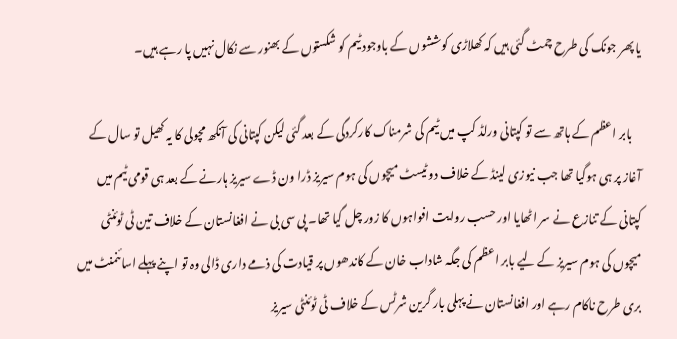یا پھر جونک کی طرح چمٹ گئی ہیں کہ کھلاڑی کوششوں کے باوجود ٹیم کو شکستوں کے بھنور سے نکال نہیں پا رہے ہیں۔

    بابر اعظم کے ہاتھ سے تو کپتانی ورلڈ کپ میں ٹیم کی شرمناک کارکردگی کے بعد گئی لیکن کپتانی کی آنکھ مچولی کا یہ کھیل تو سال کے آغاز پر ہی ہوگیا تھا جب نیوزی لینڈ کے خلاف دو ٹیسٹ میچوں کی ہوم سیریز ڈرا ون ڈے سیریز ہارنے کے بعد ہی قومی ٹیم میں کپتانی کے تنازع نے سر اٹھایا اور حسب روایت افواہوں کا زور چل گیا تھا۔ پی سی بی نے افغانستان کے خلاف تین ٹی ٹوئنٹی میچوں کی ہوم سیریز کے لیے بابر اعظم کی جگہ شاداب خان کے کاندھوں پر قیادت کی ذمے داری ڈالی وہ تو اپنے پہلے اسائنمنٹ میں بری طرح ناکام رہے اور افغانستان نے پہلی بار گرین شرٹس کے خلاف ٹی ٹوئنٹی سیریز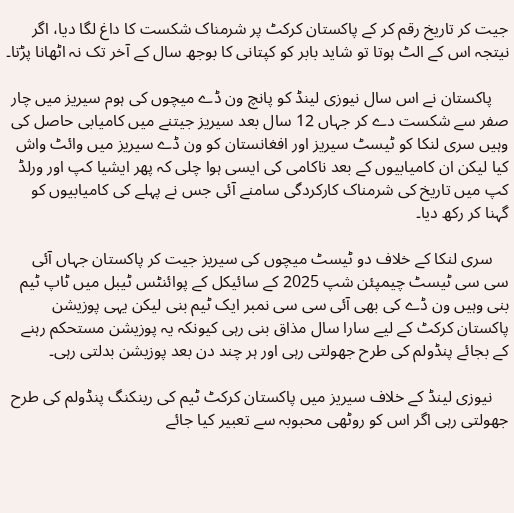جیت کر تاریخ رقم کر کے پاکستان کرکٹ پر شرمناک شکست کا داغ لگا دیا، اگر نیتجہ اس کے الٹ ہوتا تو شاید بابر کو کپتانی کا بوجھ سال کے آخر تک نہ اٹھانا پڑتا۔

    پاکستان نے اس سال نیوزی لینڈ کو پانچ ون ڈے میچوں کی ہوم سیریز میں چار صفر سے شکست دے کر جہاں 12 سال بعد سیریز جیتنے میں کامیابی حاصل کی وہیں سری لنکا کو ٹیسٹ سیریز اور افغانستان کو ون ڈے سیریز میں وائٹ واش کیا لیکن ان کامیابیوں کے بعد ناکامی کی ایسی ہوا چلی کہ پھر ایشیا کپ اور ورلڈ کپ میں تاریخ کی شرمناک کارکردگی سامنے آئی جس نے پہلے کی کامیابیوں کو گہنا کر رکھ دیا۔

    سری لنکا کے خلاف دو ٹیسٹ میچوں کی سیریز جیت کر پاکستان جہاں آئی سی سی ٹیسٹ چیمپئن شپ 2025 کے سائیکل کے پوائنٹس ٹیبل میں ٹاپ ٹیم بنی وہیں ون ڈے کی بھی آئی سی سی نمبر ایک ٹیم بنی لیکن یہی پوزیشن پاکستان کرکٹ کے لیے سارا سال مذاق بنی رہی کیونکہ یہ پوزیشن مستحکم رہنے کے بجائے پنڈولم کی طرح جھولتی رہی اور ہر چند دن بعد پوزیشن بدلتی رہی۔

    نیوزی لینڈ کے خلاف سیریز میں پاکستان کرکٹ ٹیم کی رینکنگ پنڈولم کی طرح جھولتی رہی اگر اس کو روٹھی محبوبہ سے تعبیر کیا جائے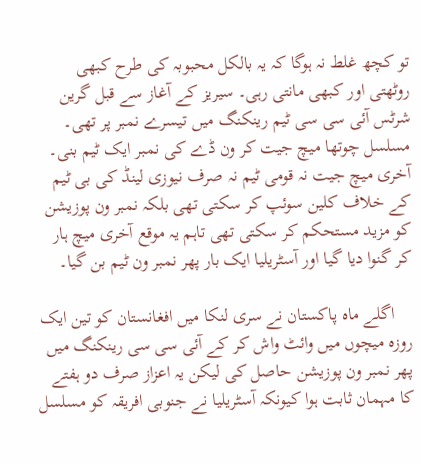تو کچھ غلط نہ ہوگا کہ یہ بالکل محبوبہ کی طرح کبھی روٹھتی اور کبھی مانتی رہی۔ سیریز کے آغاز سے قبل گرین شرٹس آئی سی سی ٹیم رینکنگ میں تیسرے نمبر پر تھی۔ مسلسل چوتھا میچ جیت کر ون ڈے کی نمبر ایک ٹیم بنی۔ آخری میچ جیت نہ قومی ٹیم نہ صرف نیوزی لینڈ کی بی ٹیم کے خلاف کلین سوئپ کر سکتی تھی بلکہ نمبر ون پوزیشن کو مزید مستحکم کر سکتی تھی تاہم یہ موقع آخری میچ ہار کر گنوا دیا گیا اور آسٹریلیا ایک بار پھر نمبر ون ٹیم بن گیا۔

    اگلے ماہ پاکستان نے سری لنکا میں افغانستان کو تین ایک روزہ میچوں میں وائٹ واش کر کے آئی سی سی رینکنگ میں پھر نمبر ون پوزیشن حاصل کی لیکن یہ اعزاز صرف دو ہفتے کا مہمان ثابت ہوا کیونکہ آسٹریلیا نے جنوبی افریقہ کو مسلسل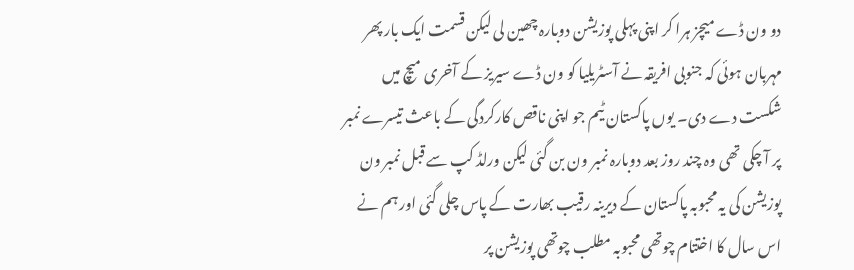دو ون ڈے میچز ہرا کر اپنی پہلی پوزیشن دوبارہ چھین لی لیکن قسمت ایک بار پھر مہربان ہوئی کہ جنوبی افریقہ نے آسٹریلیا کو ون ڈے سیریز کے آخری میچ میں شکست دے دی۔ یوں پاکستان ٹیم جو اپنی ناقص کارکردگی کے باعث تیسرے نمبر پر آ چکی تھی وہ چند روز بعد دوبارہ نمبر ون بن گئی لیکن ورلڈ کپ سے قبل نمبر ون پوزیشن کی یہ محبوبہ پاکستان کے دیرینہ رقیب بھارت کے پاس چلی گئی اور ہم نے اس سال کا اختتام چوتھی محبوبہ مطلب چوتھی پوزیشن پر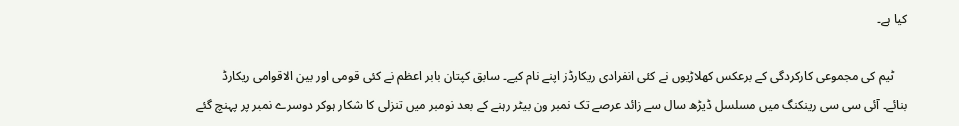کیا ہے۔

    ٹیم کی مجموعی کارکردگی کے برعکس کھلاڑیوں نے کئی انفرادی ریکارڈز اپنے نام کیے۔ سابق کپتان بابر اعظم نے کئی قومی اور بین الاقوامی ریکارڈ بنائے۔ آئی سی سی رینکنگ میں مسلسل ڈیڑھ سال سے زائد عرصے تک نمبر ون بیٹر رہنے کے بعد نومبر میں تنزلی کا شکار ہوکر دوسرے نمبر پر پہنچ گئے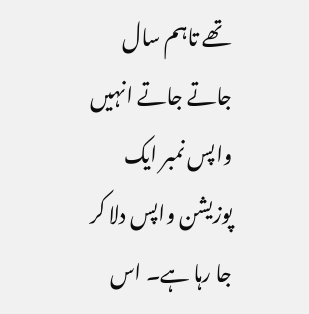تھے تاہم سال جاتے جاتے انہیں واپس نمبر ایک پوزیشن واپس دلا کر جا رہا ہے۔ اس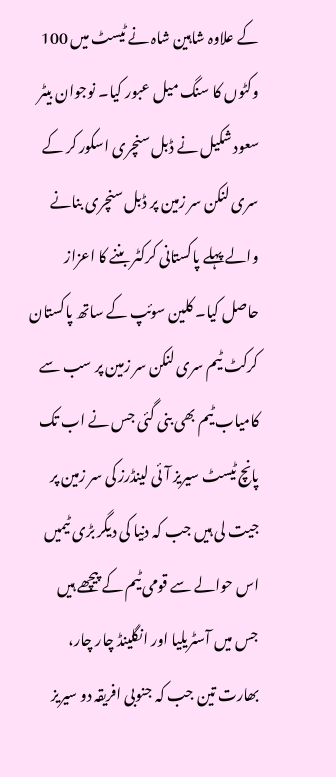کے علاوہ شاہین شاہ نے ٹیسٹ میں 100 وکٹوں کا سنگ میل عبور کیا۔ نوجوان بیٹر سعود شکیل نے ڈبل سنچری اسکور کر کے سری لنکن سر زمین پر ڈبل سنچری بنانے والے پہلے پاکستانی کرکٹر بننے کا اعزاز حاصل کیا۔ کلین سوئپ کے ساتھ پاکستان کرکٹ ٹیم سری لنکن سر زمین پر سب سے کامیاب ٹیم بھی بنی گئی جس نے اب تک پانچ ٹیسٹ سیریز آئی لینڈرز کی سر زمین پر جیت لی ہیں جب کہ دنیا کی دیگر بڑی ٹیمیں اس حوالے سے قومی ٹیم کے پیچھے ہیں جس میں آسٹریلیا اور انگلینڈ چار چار، بھارت تین جب کہ جنوبی افریقہ دو سیریز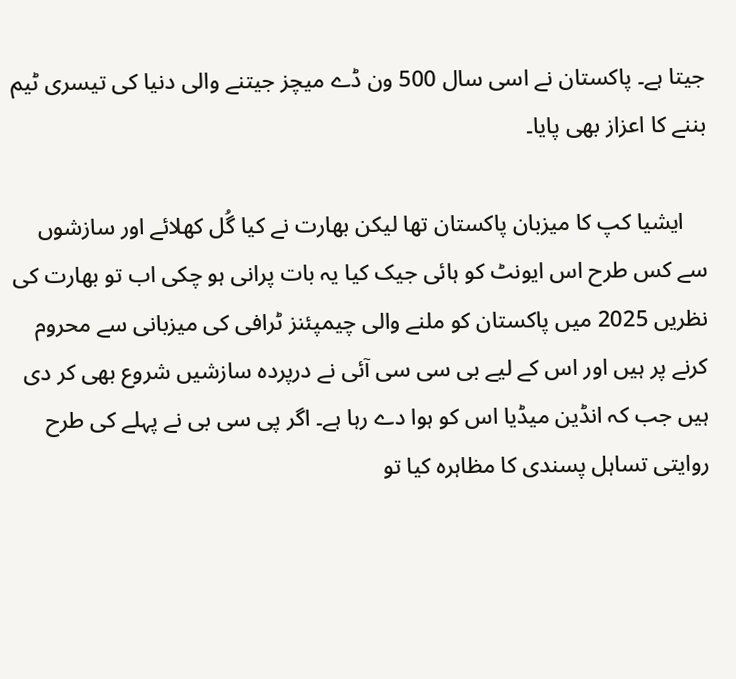جیتا ہے۔ پاکستان نے اسی سال 500 ون ڈے میچز جیتنے والی دنیا کی تیسری ٹیم بننے کا اعزاز بھی پایا۔

    ایشیا کپ کا میزبان پاکستان تھا لیکن بھارت نے کیا گُل کھلائے اور سازشوں سے کس طرح اس ایونٹ کو ہائی جیک کیا یہ بات پرانی ہو چکی اب تو بھارت کی نظریں 2025 میں پاکستان کو ملنے والی چیمپئنز ٹرافی کی میزبانی سے محروم کرنے پر ہیں اور اس کے لیے بی سی سی آئی نے درپردہ سازشیں شروع بھی کر دی ہیں جب کہ انڈین میڈیا اس کو ہوا دے رہا ہے۔ اگر پی سی بی نے پہلے کی طرح روایتی تساہل پسندی کا مظاہرہ کیا تو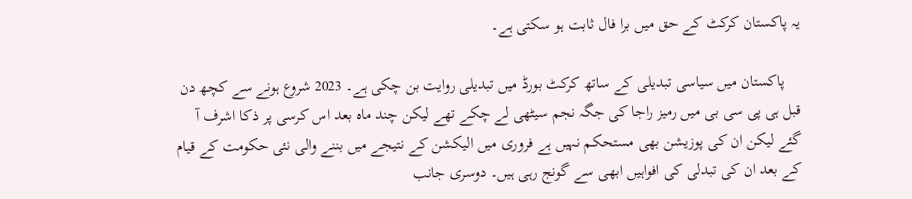یہ پاکستان کرکٹ کے حق میں برا فال ثابت ہو سکتی ہے۔

    پاکستان میں سیاسی تبدیلی کے ساتھ کرکٹ بورڈ میں تبدیلی روایت بن چکی ہے۔ 2023 شروع ہونے سے کچھ دن قبل ہی پی سی بی میں رمیز راجا کی جگہ نجم سیٹھی لے چکے تھے لیکن چند ماہ بعد اس کرسی پر ذکا اشرف آ گئے لیکن ان کی پوزیشن بھی مستحکم نہیں ہے فروری میں الیکشن کے نتیجے میں بننے والی نئی حکومت کے قیام کے بعد ان کی تبدلی کی افواہیں ابھی سے گونج رہی ہیں۔ دوسری جانب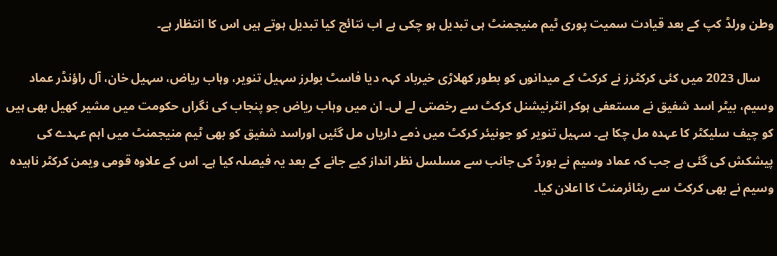وطن ورلڈ کپ کے بعد قیادت سمیت پوری ٹیم منیجمنٹ ہی تبدیل ہو چکی ہے اب نتائج کیا تبدیل ہوتے ہیں اس کا انتظار ہے۔

    سال 2023 میں کئی کرکٹرز نے کرکٹ کے میدانوں کو بطور کھلاڑی خیرباد کہہ دیا فاسٹ بولرز سہیل تنویر، وہاب ریاض، سہیل خان، آل راؤنڈر عماد وسیم، بیٹر اسد شفیق نے مستعفی ہوکر انٹرنیشنل کرکٹ سے رخصتی لے لی۔ ان میں وہاب ریاض جو پنجاب کی نگراں حکومت میں مشیر کھیل بھی ہیں کو چیف سلیکٹر کا عہدہ مل چکا ہے۔ سہیل تنویر کو جونیئر کرکٹ میں ذمے داریاں مل گئیں اوراسد شفیق کو بھی ٹیم منیجمنٹ میں اہم عہدے کی پیشکش کی گئی ہے جب کہ عماد وسیم نے بورڈ کی جانب سے مسلسل نظر انداز کیے جانے کے بعد یہ فیصلہ کیا ہے۔ اس کے علاوہ قومی ویمن کرکٹر ناہیدہ وسیم نے بھی کرکٹ سے ریٹائرمنٹ کا اعلان کیا۔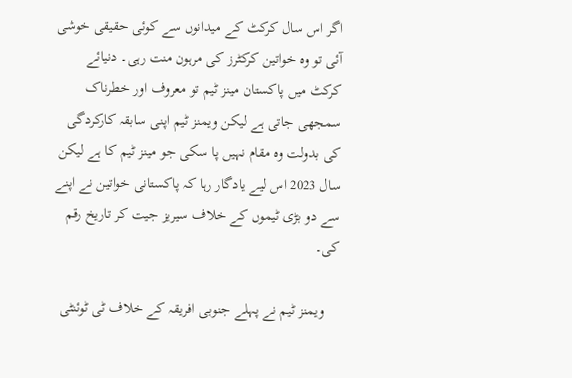اگر اس سال کرکٹ کے میدانوں سے کوئی حقیقی خوشی آئی تو وہ خواتین کرکٹرز کی مرہون منت رہی۔ دنیائے کرکٹ میں پاکستان مینز ٹیم تو معروف اور خطرناک سمجھی جاتی ہے لیکن ویمنز ٹیم اپنی سابقہ کارکردگی کی بدولت وہ مقام نہیں پا سکی جو مینز ٹیم کا ہے لیکن سال 2023 اس لیے یادگار رہا کہ پاکستانی خواتین نے اپنے سے دو بڑی ٹیموں کے خلاف سیریز جیت کر تاریخ رقم کی۔

    ویمنز ٹیم نے پہلے جنوبی افریقہ کے خلاف ٹی ٹوئنٹی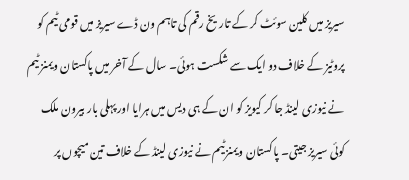سیریز میں کلین سوئٹ کر کے تاریخ رقم کی تاہم ون ڈے سیریز میں قومی ٹیم کو پروٹیز کے خلاف دو ایک سے شکست ہوئی۔ سال کے آخر میں پاکستان ویمنز ٹیم نے نیوزی لینڈ جا کر کیویز کو ان کے ہی دیس میں ہرایا اور پہلی بار بیرون ملک کوئی سیریز جیتی۔ پاکستان ویمنز ٹیم نے نیوزی لینڈ کے خلاف تین میچوں پر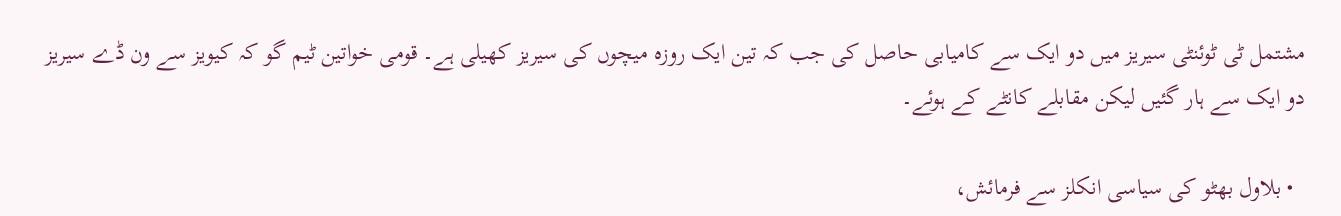مشتمل ٹی ٹوئنٹی سیریز میں دو ایک سے کامیابی حاصل کی جب کہ تین ایک روزہ میچوں کی سیریز کھیلی ہے۔ قومی خواتین ٹیم گو کہ کیویز سے ون ڈے سیریز دو ایک سے ہار گئیں لیکن مقابلے کانٹے کے ہوئے۔

  • بلاول بھٹو کی سیاسی انکلز سے فرمائش،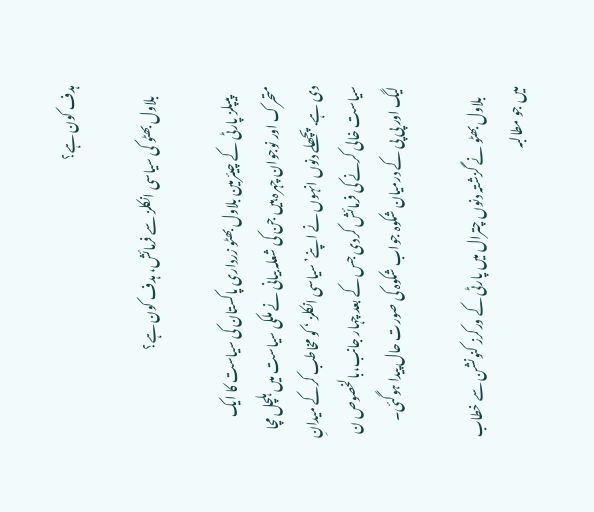ہدف کون ہے؟

    بلاول بھٹو کی سیاسی انکلز سے فرمائش، ہدف کون ہے؟

    پیپلز پارٹی کے چیئرمین بلاول بھٹو زرداری پاکستان کی سیاست کا ایک متحرک اور نوجوان چہرہ ہیں جن کی شعلہ بیانی نے ملکی سیاست میں ہلچل مچا دی ہے. پچھلے دنوں انہوں نے اپنے’سیاسی انکلز ‘ کو مخاطب کرکے میدانِ سیاست خالی کرنے کی فرمائش کردی جس کے بعد چہار جانب،بالخصوص ن لیگ اور پی پی کے درمیان شکوہ جواب شکوہ کی صورت حال پیدا ہوگئی۔

    بلاول بھٹو نے گزشتہ دنوں چترال میں پارٹی کے ورکرز کنونشن سے خطاب میں جو مطالبہ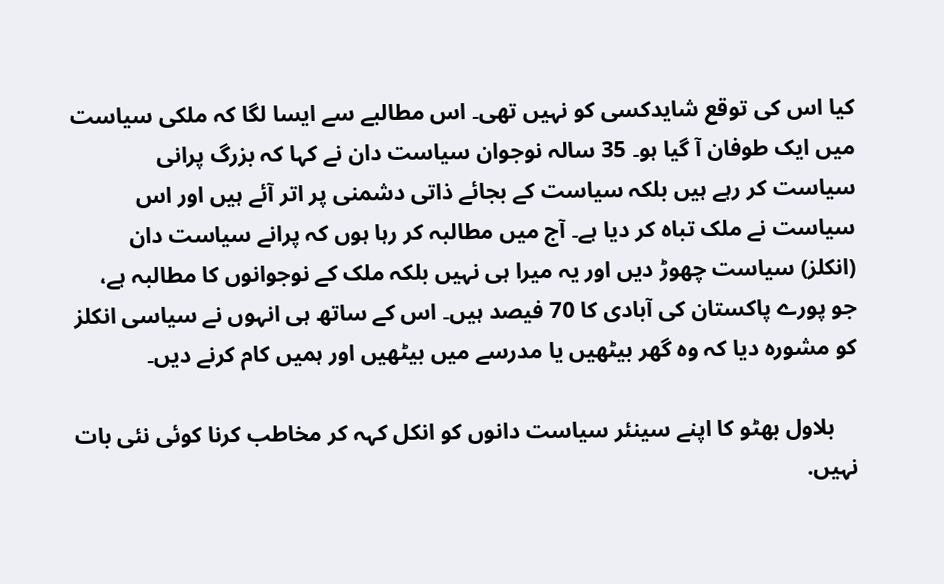کیا اس کی توقع شایدکسی کو نہیں تھی۔ اس مطالبے سے ایسا لگا کہ ملکی سیاست میں ایک طوفان آ گیا ہو۔ 35 سالہ نوجوان سیاست دان نے کہا کہ بزرگ پرانی سیاست کر رہے ہیں بلکہ سیاست کے بجائے ذاتی دشمنی پر اتر آئے ہیں اور اس سیاست نے ملک تباہ کر دیا ہے۔ آج میں مطالبہ کر رہا ہوں کہ پرانے سیاست دان (انکلز) سیاست چھوڑ دیں اور یہ میرا ہی نہیں بلکہ ملک کے نوجوانوں کا مطالبہ ہے، جو پورے پاکستان کی آبادی کا 70 فیصد ہیں۔ اس کے ساتھ ہی انہوں نے سیاسی انکلز کو مشورہ دیا کہ وہ گھر بیٹھیں یا مدرسے میں بیٹھیں اور ہمیں کام کرنے دیں۔

    بلاول بھٹو کا اپنے سینئر سیاست دانوں کو انکل کہہ کر مخاطب کرنا کوئی نئی بات نہیں.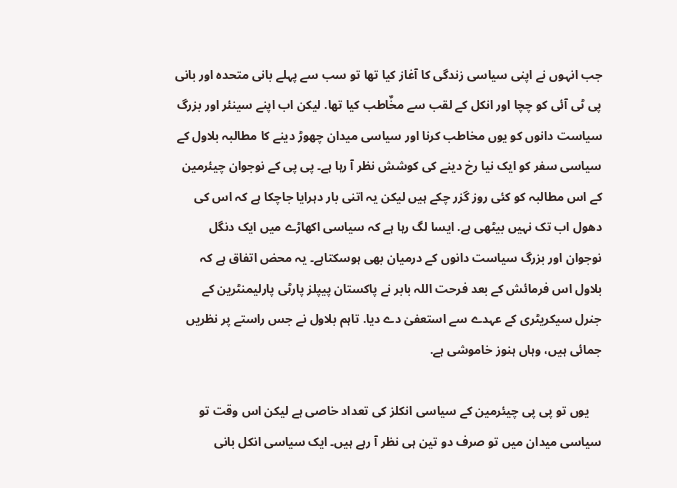جب انہوں نے اپنی سیاسی زندگی کا آغاز کیا تھا تو سب سے پہلے بانی متحدہ اور بانی پی ٹی آئی کو چچا اور انکل کے لقب سے مخٌاطب کیا تھا. لیکن اب اپنے سینئر اور بزرگ سیاست دانوں کو یوں مخاطب کرنا اور سیاسی میدان چھوڑ دینے کا مطالبہ بلاول کے سیاسی سفر کو ایک نیا رخ دینے کی کوشش نظر آ رہا ہے۔ پی پی کے نوجوان چیئرمین کے اس مطالبہ کو کئی روز گزر چکے ہیں لیکن یہ اتنی بار دہرایا جاچکا ہے کہ اس کی دھول اب تک نہیں بیٹھی ہے. ایسا لگ رہا ہے کہ سیاسی اکھاڑے میں ایک دنگل نوجوان اور بزرگ سیاست دانوں کے درمیان بھی ہوسکتاہے۔ یہ محض اتفاق ہے کہ بلاول اس فرمائش کے بعد فرحت اللہ بابر نے پاکستان پیپلز پارٹی پارلیمنٹرین کے جنرل سیکریٹری کے عہدے سے استعفیٰ دے دیا. تاہم بلاول نے جس راستے پر نظریں جمائی ہیں، وہاں ہنوز خاموشی ہے.

    یوں تو پی پی چیئرمین کے سیاسی انکلز کی تعداد خاصی ہے لیکن اس وقت تو سیاسی میدان میں تو صرف دو تین ہی نظر آ رہے ہیں۔ ایک سیاسی انکل بانی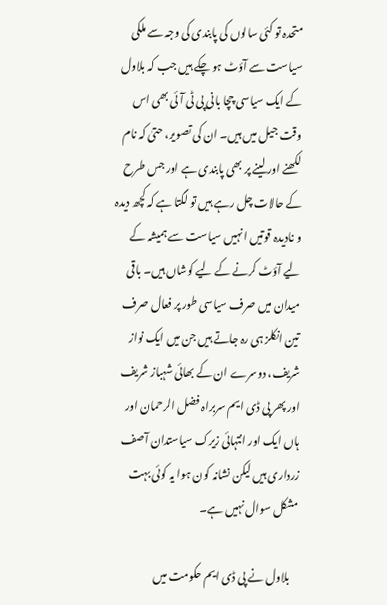متحدہ تو کئی سالوں کی پابندی کی وجہ سے ملکی سیاست سے آؤٹ ہو چکے ہیں جب کہ بلاول کے ایک سیاسی چچا بانی پی ٹی آئی بھی اس وقت جیل میں ہیں۔ ان کی تصویر، حتیٰ کہ نام لکھنے اور لینے پر بھی پابندی ہے اور جس طرح کے حالات چل رہے ہیں تو لگتا ہے کہ کچھ دیدہ و نادیدہ قوتیں انہیں سیاست سے ہمیشہ کے لیے آؤٹ کرنے کے لیے کوشاں ہیں۔ باقی میدان میں صرف سیاسی طور پر فعال صرف تین انکلز ہی رہ جاتے ہیں جن میں ایک نواز شریف، دوسرے ان کے بھائی شہباز شریف اور پھر پی ڈی ایم سربراہ فضل الرحمان اور ہاں ایک اور انتہائی زیرک سیاستدان آصف زرداری ہیں لیکن نشانہ کون ہوا یہ کوئی بہت مشکل سوال نہیں ہے۔

    بلاول نے پی ڈی ایم حکومت میں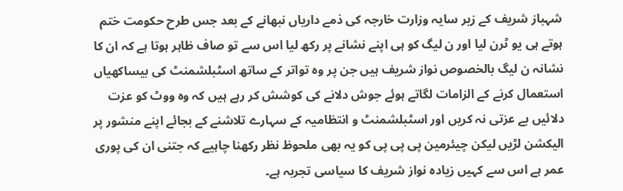شہباز شریف کے زیر سایہ وزارت خارجہ کی ذمے داریاں نبھانے کے بعد جس طرح حکومت ختم ہوتے ہی یو ٹرن لیا اور ن لیگ کو ہی اپنے نشانے پر رکھ لیا اس سے تو صاف ظاہر ہوتا ہے کہ ان کا نشانہ ن لیگ بالخصوص نواز شریف ہیں جن پر وہ تواتر کے ساتھ اسٹبلشمنٹ کی بیساکھیاں استعمال کرنے کے الزامات لگاتے ہوئے جوش دلانے کی کوشش کر رہے ہیں کہ وہ ووٹ کو عزت دلائیں بے عزتی نہ کریں اور اسٹبلشمنٹ و انتظامیہ کے سہارے تلاشنے کے بجائے اپنے منشور پر الیکشن لڑیں لیکن چیئرمین پی پی پی کو یہ بھی ملحوظ نظر رکھنا چاہیے کہ جتنی ان کی پوری عمر ہے اس سے کہیں زیادہ نواز شریف کا سیاسی تجربہ ہے۔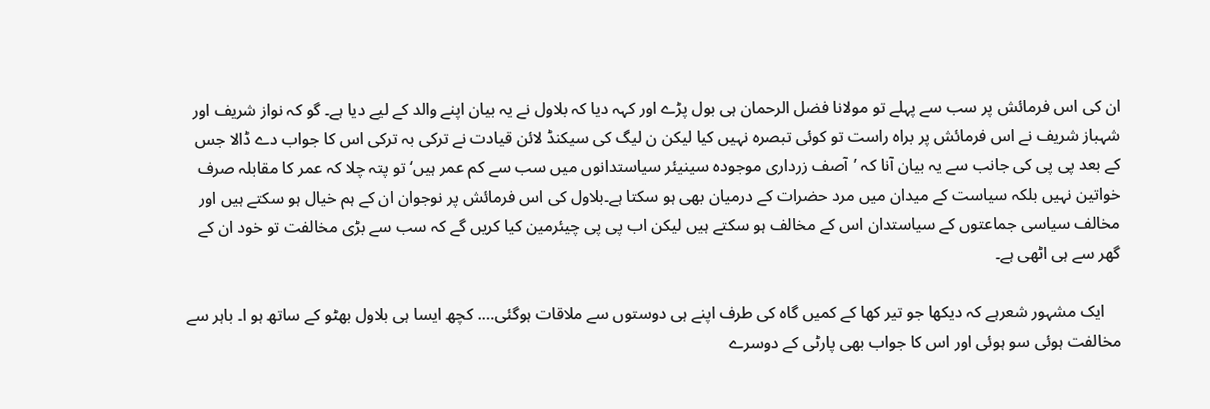ان کی اس فرمائش پر سب سے پہلے تو مولانا فضل الرحمان ہی بول پڑے اور کہہ دیا کہ بلاول نے یہ بیان اپنے والد کے لیے دیا ہے۔ گو کہ نواز شریف اور شہباز شریف نے اس فرمائش پر براہ راست تو کوئی تبصرہ نہیں کیا لیکن ن لیگ کی سیکنڈ لائن قیادت نے ترکی بہ ترکی اس کا جواب دے ڈالا جس کے بعد پی پی کی جانب سے یہ بیان آنا کہ ’آصف زرداری موجودہ سینیئر سیاستدانوں میں سب سے کم عمر ہیں‘ تو پتہ چلا کہ عمر کا مقابلہ صرف خواتین نہیں بلکہ سیاست کے میدان میں مرد حضرات کے درمیان بھی ہو سکتا ہے۔بلاول کی اس فرمائش پر نوجوان ان کے ہم خیال ہو سکتے ہیں اور مخالف سیاسی جماعتوں کے سیاستدان اس کے مخالف ہو سکتے ہیں لیکن اب پی پی چیئرمین کیا کریں گے کہ سب سے بڑی مخالفت تو خود ان کے گھر سے ہی اٹھی ہے۔

    ایک مشہور شعرہے کہ دیکھا جو تیر کھا کے کمیں گاہ کی طرف اپنے ہی دوستوں سے ملاقات ہوگئی…. کچھ ایسا ہی بلاول بھٹو کے ساتھ ہو ا۔ باہر سے مخالفت ہوئی سو ہوئی اور اس کا جواب بھی پارٹی کے دوسرے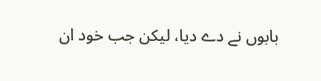بابوں نے دے دیا، لیکن جب خود ان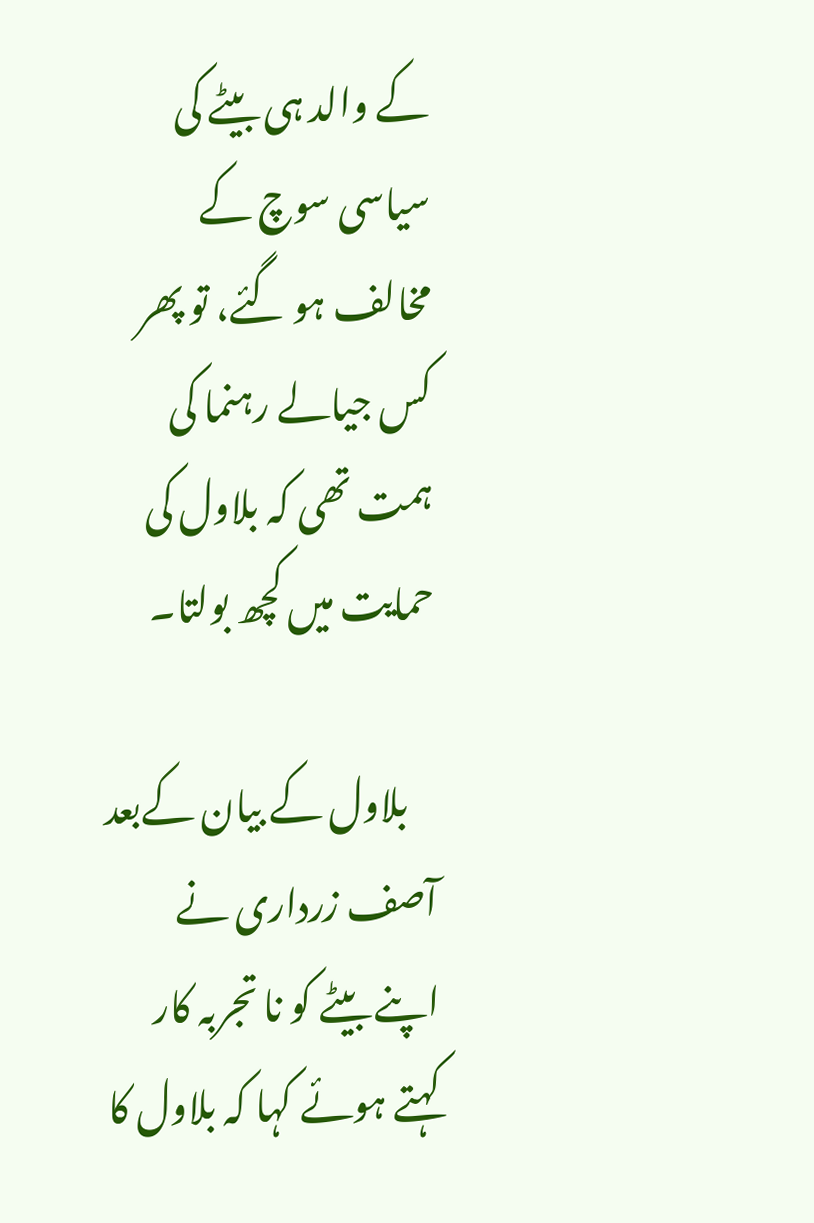کے والد ہی بیٹے کی سیاسی سوچ کے مخالف ہو گئے، تو پھر کس جیالے رہنما کی ہمت تھی کہ بلاول کی حمایت میں کچھ بولتا۔

    بلاول کے بیان کےبعد آصف زرداری نے اپنے بیٹے کو نا تجربہ کار کہتے ہوئے کہا کہ بلاول کا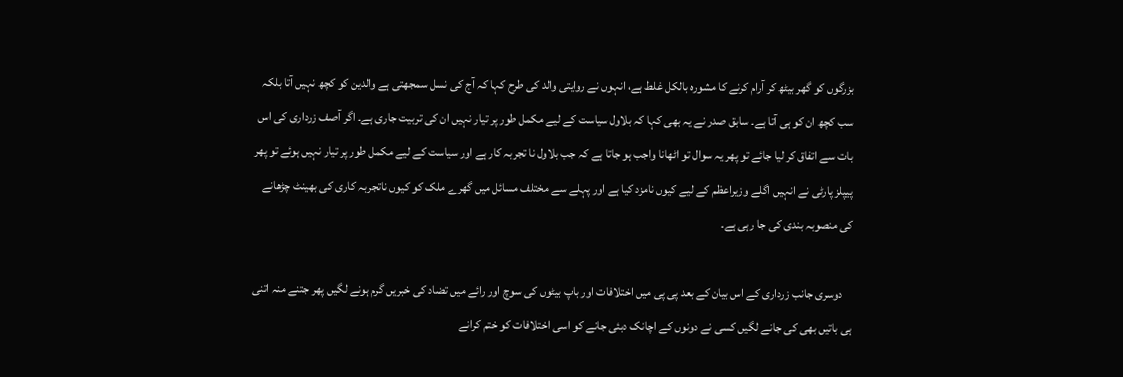بزرگوں کو گھر بیٹھ کر آرام کرنے کا مشورہ بالکل غلط ہے، انہوں نے روایتی والد کی طرح کہا کہ آج کی نسل سمجھتی ہے والدین کو کچھ نہیں آتا بلکہ سب کچھ ان کو ہی آتا ہے۔ سابق صدر نے یہ بھی کہا کہ بلاول سیاست کے لیے مکمل طور پر تیار نہیں ان کی تربیت جاری ہے۔ اگر آصف زرداری کی اس بات سے اتفاق کر لیا جائے تو پھر یہ سوال تو اٹھانا واجب ہو جاتا ہے کہ جب بلاول نا تجربہ کار ہے اور سیاست کے لیے مکمل طور پر تیار نہیں ہوئے تو پھر پیپلز پارٹی نے انہیں اگلے وزیراعظم کے لیے کیوں نامزد کیا ہے اور پہلے سے مختلف مسائل میں گھرے ملک کو کیوں ناتجربہ کاری کی بھینٹ چڑھانے کی منصوبہ بندی کی جا رہی ہے۔

    دوسری جانب زرداری کے اس بیان کے بعد پی پی میں اختلافات اور باپ بیٹوں کی سوچ اور رائے میں تضاد کی خبریں گرم ہونے لگیں پھر جتنے منہ اتنی ہی باتیں بھی کی جانے لگیں کسی نے دونوں کے اچانک دبئی جانے کو اسی اختلافات کو ختم کرانے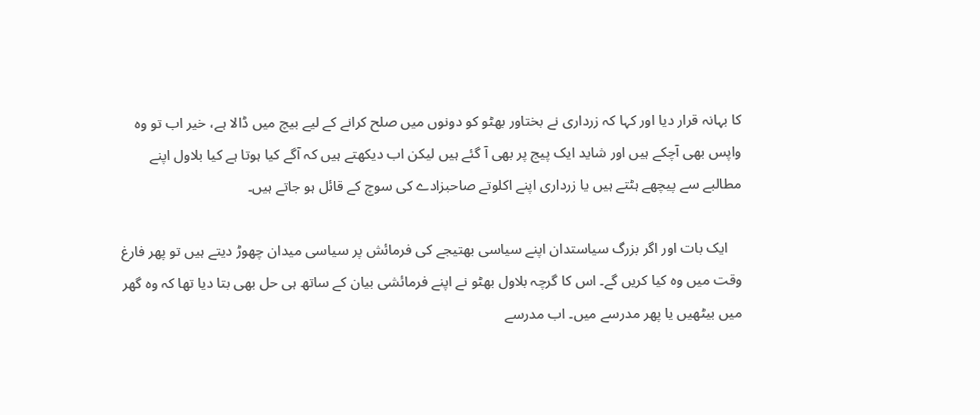کا بہانہ قرار دیا اور کہا کہ زرداری نے بختاور بھٹو کو دونوں میں صلح کرانے کے لیے بیچ میں ڈالا ہے، خیر اب تو وہ واپس بھی آچکے ہیں اور شاید ایک پیج پر بھی آ گئے ہیں لیکن اب دیکھتے ہیں کہ آگے کیا ہوتا ہے کیا بلاول اپنے مطالبے سے پیچھے ہٹتے ہیں یا زرداری اپنے اکلوتے صاحبزادے کی سوچ کے قائل ہو جاتے ہیں۔

    ایک بات اور اگر بزرگ سیاستدان اپنے سیاسی بھتیجے کی فرمائش پر سیاسی میدان چھوڑ دیتے ہیں تو پھر فارغ وقت میں وہ کیا کریں گے۔ اس کا گرچہ بلاول بھٹو نے اپنے فرمائشی بیان کے ساتھ ہی حل بھی بتا دیا تھا کہ وہ گھر میں بیٹھیں یا پھر مدرسے میں۔ اب مدرسے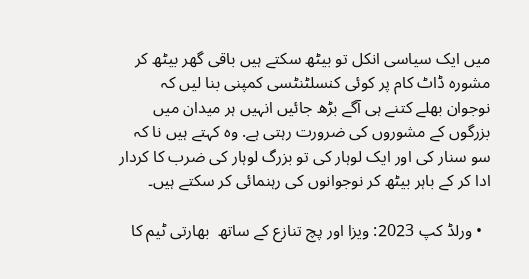میں ایک سیاسی انکل تو بیٹھ سکتے ہیں باقی گھر بیٹھ کر مشورہ ڈاٹ کام پر کوئی کنسلٹنٹسی کمپنی بنا لیں کہ نوجوان بھلے کتنے ہی آگے بڑھ جائیں انہیں ہر میدان میں بزرگوں کے مشوروں کی ضرورت رہتی ہے. وہ کہتے ہیں نا کہ سو سنار کی اور ایک لوہار کی تو بزرگ لوہار کی ضرب کا کردار ادا کر کے باہر بیٹھ کر نوجوانوں کی رہنمائی کر سکتے ہیں۔

  • ورلڈ کپ 2023: ویزا اور پچ تنازع کے ساتھ  بھارتی ٹیم کا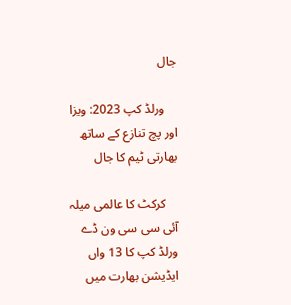جال

    ورلڈ کپ 2023: ویزا اور پچ تنازع کے ساتھ بھارتی ٹیم کا جال

    کرکٹ کا عالمی میلہ آئی سی سی ون ڈے ورلڈ کپ کا 13 واں ایڈیشن بھارت میں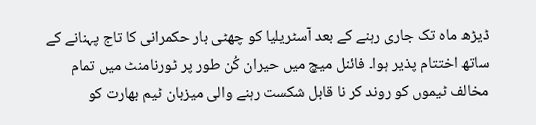ڈیڑھ ماہ تک جاری رہنے کے بعد آسٹریلیا کو چھٹی بار حکمرانی کا تاج پہنانے کے ساتھ اختتام پذیر ہوا۔ فائنل میچ میں حیران کُن طور پر ٹورنامنٹ میں تمام مخالف ٹیموں کو روند کر نا قابل شکست رہنے والی میزبان ٹیم بھارت کو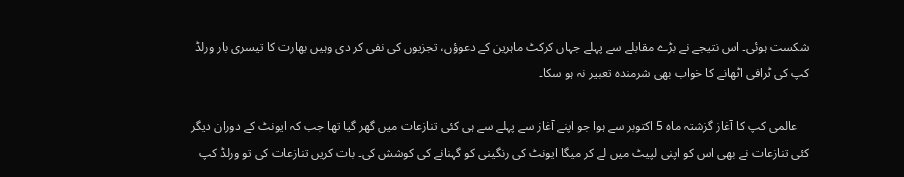شکست ہوئی۔ اس نتیجے نے بڑے مقابلے سے پہلے جہاں کرکٹ ماہرین کے دعوؤں، تجزیوں کی نفی کر دی وہیں بھارت کا تیسری بار ورلڈ کپ کی ٹرافی اٹھانے کا خواب بھی شرمندہ تعبیر نہ ہو سکا۔

    عالمی کپ کا آغاز گزشتہ ماہ 5 اکتوبر سے ہوا جو اپنے آغاز سے پہلے سے ہی کئی تنازعات میں گھر گیا تھا جب کہ ایونٹ کے دوران دیگر کئی تنازعات نے بھی اس کو اپنی لپیٹ میں لے کر میگا ایونٹ کی رنگینی کو گہنانے کی کوشش کی۔ بات کریں تنازعات کی تو ورلڈ کپ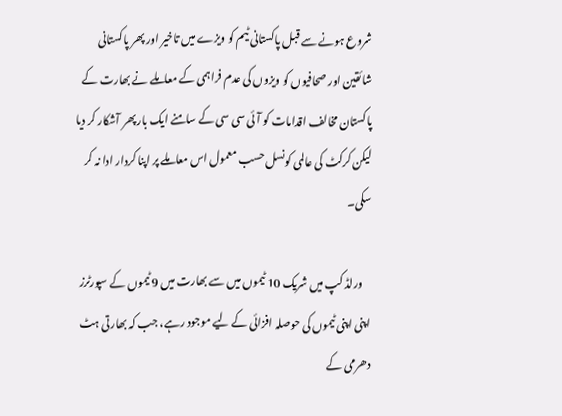شروع ہونے سے قبل پاکستانی ٹیم کو ویزے میں تاخیر اور پھر پاکستانی شائقین اور صحافیوں کو ویزوں کی عدم فراہمی کے معاملے نے بھارت کے پاکستان مخالف اقدامات کو آئی سی سی کے سامنے ایک بار پھر آشکار کر دیا لیکن کرکٹ کی عالمی کونسل حسب معمول اس معاملے پر اپنا کردار ادا نہ کر سکی۔

    ورلڈ کپ میں شریک 10 ٹیموں میں سے بھارت میں 9 ٹیموں کے سپورٹرز اپنی اپنی ٹیموں کی حوصلہ افزائی کے لیے موجود رہے، جب کہ بھارتی ہٹ دھرمی کے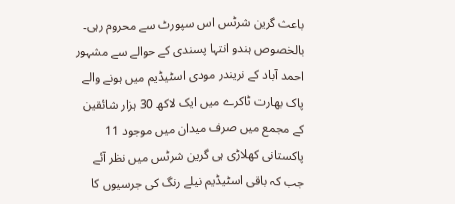باعث گرین شرٹس اس سپورٹ سے محروم رہی۔ بالخصوص ہندو انتہا پسندی کے حوالے سے مشہور احمد آباد کے نریندر مودی اسٹیڈیم میں ہونے والے پاک بھارت ٹاکرے میں ایک لاکھ 30 ہزار شائقین کے مجمع میں صرف میدان میں موجود 11 پاکستانی کھلاڑی ہی گرین شرٹس میں نظر آئے جب کہ باقی اسٹیڈیم نیلے رنگ کی جرسیوں کا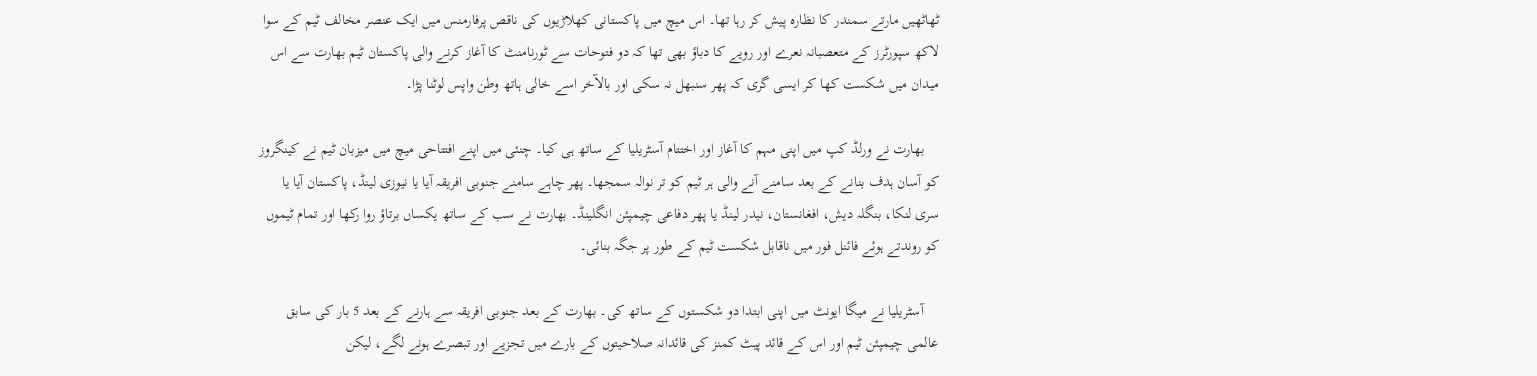ٹھاٹھیں مارتے سمندر کا نظارہ پیش کر رہا تھا۔ اس میچ میں پاکستانی کھلاڑیوں کی ناقص پرفارمنس میں ایک عنصر مخالف ٹیم کے سوا لاکھ سپورٹرز کے متعصبانہ نعرے اور رویے کا دباؤ بھی تھا کہ دو فتوحات سے ٹورنامنٹ کا آغاز کرنے والی پاکستان ٹیم بھارت سے اس میدان میں شکست کھا کر ایسی گری کہ پھر سنبھل نہ سکی اور بالآخر اسے خالی ہاتھ وطن واپس لوٹنا پڑا۔

    بھارت نے ورلڈ کپ میں اپنی مہم کا آغاز اور اختتام آسٹریلیا کے ساتھ ہی کیا۔ چنئی میں اپنے افتتاحی میچ میں میزبان ٹیم نے کینگروز کو آسان ہدف بنانے کے بعد سامنے آنے والی ہر ٹیم کو تر نوالہ سمجھا۔ پھر چاہے سامنے جنوبی افریقہ آیا یا نیوزی لینڈ، پاکستان آیا یا سری لنکا، بنگلہ دیش، افغانستان، نیدر لینڈ یا پھر دفاعی چیمپئن انگلینڈ۔ بھارت نے سب کے ساتھ یکساں برتاؤ روا رکھا اور تمام ٹیموں کو روندتے ہوئے فائنل فور میں ناقابل شکست ٹیم کے طور پر جگہ بنائی۔

    آسٹریلیا نے میگا ایونٹ میں اپنی ابتدا دو شکستوں کے ساتھ کی۔ بھارت کے بعد جنوبی افریقہ سے ہارنے کے بعد 5 بار کی سابق عالمی چیمپئن ٹیم اور اس کے قائد پیٹ کمنز کی قائدانہ صلاحیتوں کے بارے میں تجزیے اور تبصرے ہونے لگے، لیکن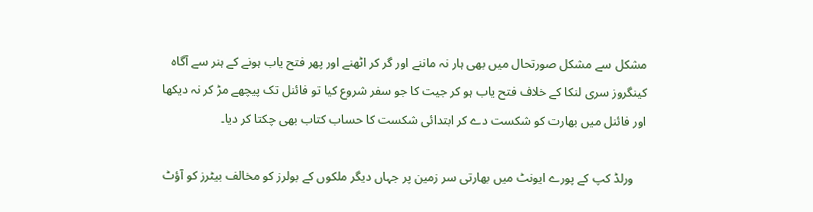مشکل سے مشکل صورتحال میں بھی ہار نہ ماننے اور گر کر اٹھنے اور پھر فتح یاب ہونے کے ہنر سے آگاہ کینگروز سری لنکا کے خلاف فتح یاب ہو کر جیت کا جو سفر شروع کیا تو فائنل تک پیچھے مڑ کر نہ دیکھا اور فائنل میں بھارت کو شکست دے کر ابتدائی شکست کا حساب کتاب بھی چکتا کر دیا۔

    ورلڈ کپ کے پورے ایونٹ میں بھارتی سر زمین پر جہاں دیگر ملکوں کے بولرز کو مخالف بیٹرز کو آؤٹ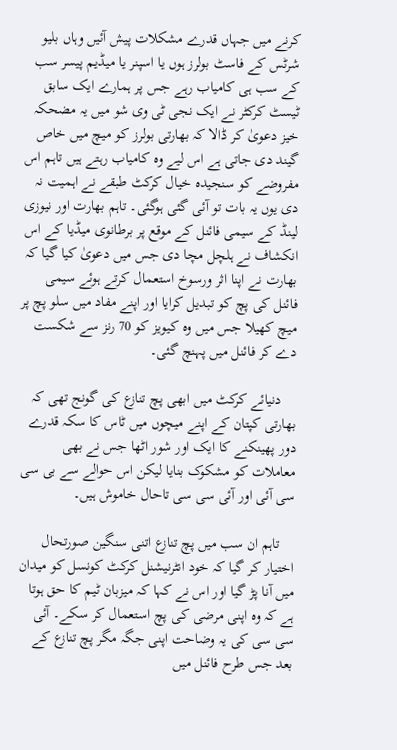کرنے میں جہاں قدرے مشکلات پیش آئیں وہاں بلیو شرٹس کے فاسٹ بولرز ہوں یا اسپنر یا میڈیم پیسر سب کے سب ہی کامیاب رہے جس پر ہمارے ایک سابق ٹیسٹ کرکٹر نے ایک نجی ٹی وی شو میں یہ مضحکہ خیز دعویٰ کر ڈالا کہ بھارتی بولرز کو میچ میں خاص گیند دی جاتی ہے اس لیے وہ کامیاب رہتے ہیں تاہم اس مفروضے کو سنجیدہ خیال کرکٹ طبقے نے اہمیت نہ دی یوں یہ بات تو آئی گئی ہوگئی۔ تاہم بھارت اور نیوزی لینڈ کے سیمی فائنل کے موقع پر برطانوی میڈیا کے اس انکشاف نے ہلچل مچا دی جس میں دعویٰ کیا گیا کہ بھارت نے اپنا اثر ورسوخ استعمال کرتے ہوئے سیمی فائنل کی پچ کو تبدیل کرایا اور اپنے مفاد میں سلو پچ پر میچ کھیلا جس میں وہ کیویز کو 70 رنز سے شکست دے کر فائنل میں پہنچ گئی۔

    دنیائے کرکٹ میں ابھی پچ تنازع کی گونج تھی کہ بھارتی کپتان کے اپنے میچوں میں ٹاس کا سکہ قدرے دور پھینکنے کا ایک اور شور اٹھا جس نے بھی معاملات کو مشکوک بنایا لیکن اس حوالے سے بی سی سی آئی اور آئی سی سی تاحال خاموش ہیں۔

    تاہم ان سب میں پچ تنازع اتنی سنگین صورتحال اختیار کر گیا کہ خود انٹرنیشنل کرکٹ کونسل کو میدان میں آنا پڑ گیا اور اس نے کہا کہ میزبان ٹیم کا حق ہوتا ہے کہ وہ اپنی مرضی کی پچ استعمال کر سکے۔ آئی سی سی کی یہ وضاحت اپنی جگہ مگر پچ تنازع کے بعد جس طرح فائنل میں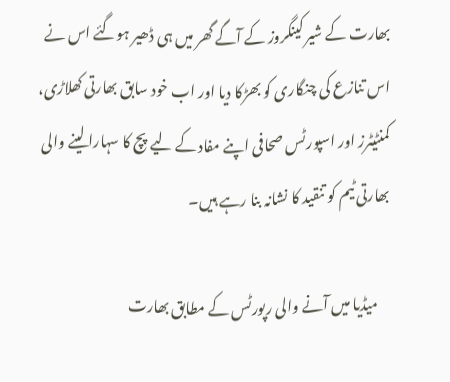بھارت کے شیر کینگروز کے آگے گھر میں ہی ڈھیر ہوگئے اس نے اس تنازع کی چنگاری کو بھڑکا دیا اور اب خود سابق بھارتی کھلاڑی، کمنٹیٹرز اور اسپورٹس صحافی اپنے مفاد کے لیے پچ کا سہارا لینے والی بھارتی ٹیم کو تنقید کا نشانہ بنا رہے ہیں۔

    میڈیا میں آنے والی رپورٹس کے مطابق بھارت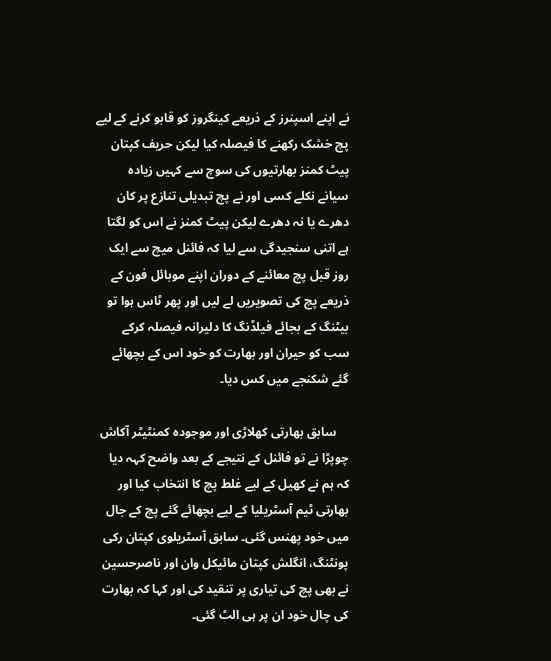نے اپنے اسپنرز کے ذریعے کینگروز کو قابو کرنے کے لیے پچ خشک رکھنے کا فیصلہ کیا لیکن حریف کپتان پیٹ کمنز بھارتیوں کی سوچ سے کہیں زیادہ سیانے نکلے کسی اور نے پچ تبدیلی تنازع پر کان دھرے یا نہ دھرے لیکن پیٹ کمنز نے اس کو لگتا ہے اتنی سنجیدگی سے لیا کہ فائنل میچ سے ایک روز قبل پچ معائنے کے دوران اپنے موبائل فون کے ذریعے پچ کی تصویریں لے لیں اور پھر ٹاس ہوا تو بیٹنگ کے بجائے فیلڈنگ کا دلیرانہ فیصلہ کرکے سب کو حیران اور بھارت کو خود اس کے بچھائے گئے شکنجے میں کس دیا۔

    سابق بھارتی کھلاڑی اور موجودہ کمنٹیٹر آکاش چوپڑا نے تو فائنل کے نتیجے کے بعد واضح کہہ دیا کہ ہم نے کھیل کے لیے غلط پچ کا انتخاب کیا اور بھارتی ٹیم آسٹریلیا کے لیے بچھائے گئے پچ کے جال میں خود پھنس گئی۔ سابق آسٹریلوی کپتان رکی پونٹنگ، انگلش کپتان مائیکل وان اور ناصرحسین نے بھی پچ کی تیاری پر تنقید کی اور کہا کہ بھارت کی چال خود ان پر ہی الٹ گئی۔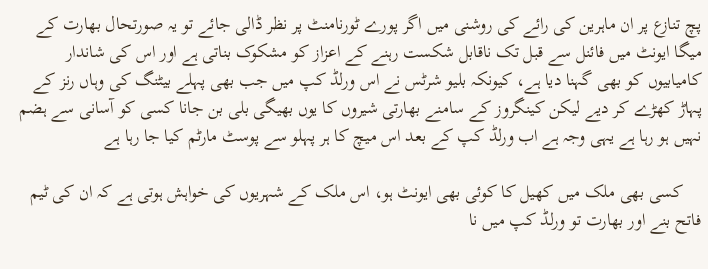پچ تنازع پر ان ماہرین کی رائے کی روشنی میں اگر پورے ٹورنامنٹ پر نظر ڈالی جائے تو یہ صورتحال بھارت کے میگا ایونٹ میں فائنل سے قبل تک ناقابل شکست رہنے کے اعزاز کو مشکوک بناتی ہے اور اس کی شاندار کامیابیوں کو بھی گہنا دیا ہے، کیونکہ بلیو شرٹس نے اس ورلڈ کپ میں جب بھی پہلے بیٹنگ کی وہاں رنز کے پہاڑ کھڑے کر دیے لیکن کینگروز کے سامنے بھارتی شیروں کا یوں بھیگی بلی بن جانا کسی کو آسانی سے ہضم نہیں ہو رہا ہے یہی وجہ ہے اب ورلڈ کپ کے بعد اس میچ کا ہر پہلو سے پوسٹ مارٹم کیا جا رہا ہے

    کسی بھی ملک میں کھیل کا کوئی بھی ایونٹ ہو، اس ملک کے شہریوں کی خواہش ہوتی ہے کہ ان کی ٹیم فاتح بنے اور بھارت تو ورلڈ کپ میں نا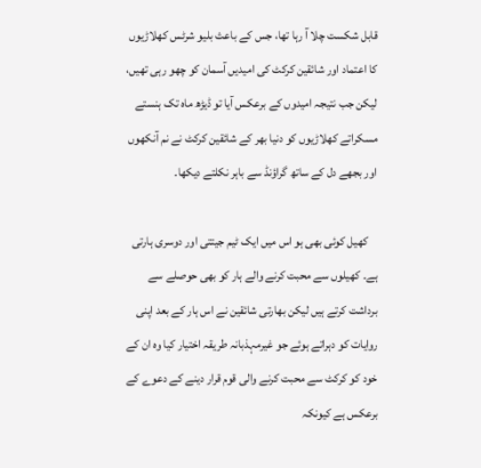قابل شکست چلا آ رہا تھا، جس کے باعث بلیو شرٹس کھلاڑیوں کا اعتماد اور شائقین کرکٹ کی امیدیں آسمان کو چھو رہی تھیں، لیکن جب نتیجہ امیدوں کے برعکس آیا تو ڈیڑھ ماہ تک ہنستے مسکراتے کھلاڑیوں کو دنیا بھر کے شائقین کرکٹ نے نم آنکھوں اور بجھے دل کے ساتھ گراؤنڈ سے باہر نکلتے دیکھا۔

    کھیل کوئی بھی ہو اس میں ایک ٹیم جیتتی اور دوسری ہارتی ہے۔ کھیلوں سے محبت کرنے والے ہار کو بھی حوصلے سے برداشت کرتے ہیں لیکن بھارتی شائقین نے اس ہار کے بعد اپنی روایات کو دہراتے ہوئے جو غیرمہذبانہ طریقہ اختیار کیا وہ ان کے خود کو کرکٹ سے محبت کرنے والی قوم قرار دینے کے دعوے کے برعکس ہے کیونکہ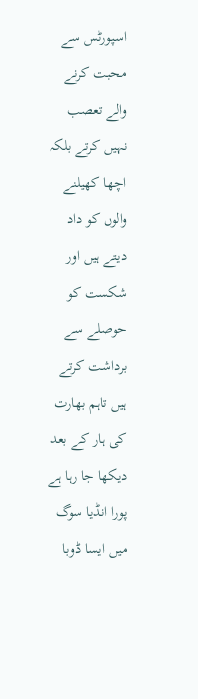اسپورٹس سے محبت کرنے والے تعصب نہیں کرتے بلکہ اچھا کھیلنے والوں کو داد دیتے ہیں اور شکست کو حوصلے سے برداشت کرتے ہیں تاہم بھارت کی ہار کے بعد دیکھا جا رہا ہے پورا انڈیا سوگ میں ایسا ڈوبا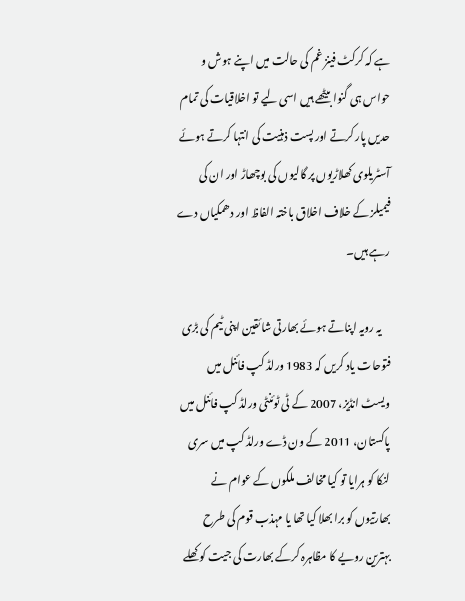ہے کہ کرکٹ فینز غم کی حالت میں اپنے ہوش و‌ حواس ہی گنوا بیٹھے ہیں اسی لیے تو اخلاقیات کی تمام حدیں پار کرتے اور پست ذہنیت کی انتہا کرتے ہوئے آسٹریلوی کھلاڑیوں پر گالیوں کی بوچھاڑ اور ان کی فیمیلز کے خلاف اخلاق باختہ الفاظ اور دھمکیاں دے رہے ہیں۔

    یہ رویہ اپناتے ہوئے بھارتی شائقین اپنی ٹیم کی بڑی فتوحات یاد کریں کہ 1983 ورلڈ کپ فائنل میں ویسٹ انڈیز، 2007 کے ٹی ٹوئنٹی ورلڈ کپ فائنل میں پاکستان، 2011 کے ون ڈے ورلڈ کپ میں سری لنکا کو ہرایا تو کیا مخالف ملکوں کے عوام نے بھارتیوں کو برا بھلا کیا تھا یا مہذب قوم کی طرح بہترین رویے کا مظاہرہ کرکے بھارت کی جیت کو کھلے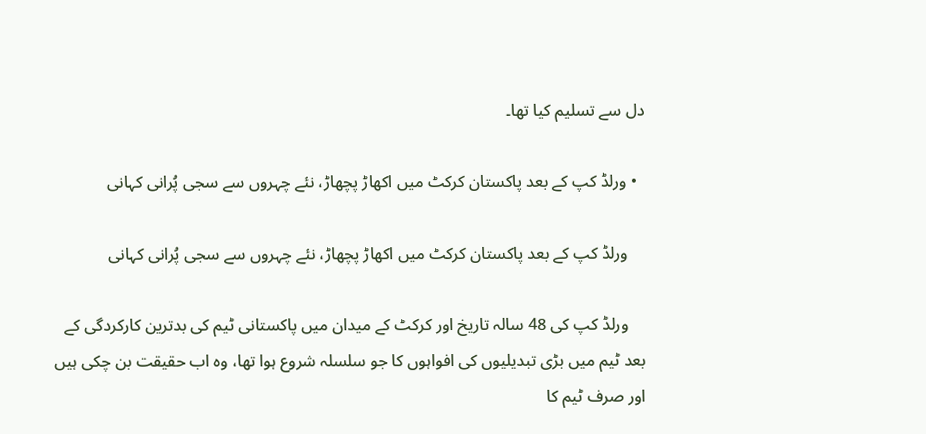دل سے تسلیم کیا تھا۔

  • ورلڈ کپ کے بعد پاکستان کرکٹ میں اکھاڑ پچھاڑ، نئے چہروں سے سجی پُرانی کہانی

    ورلڈ کپ کے بعد پاکستان کرکٹ میں اکھاڑ پچھاڑ، نئے چہروں سے سجی پُرانی کہانی

    ورلڈ کپ کی 48 سالہ تاریخ اور کرکٹ کے میدان میں پاکستانی ٹیم کی بدترین کارکردگی کے بعد ٹیم میں بڑی تبدیلیوں کی افواہوں کا جو سلسلہ شروع ہوا تھا، وہ اب حقیقت بن چکی ہیں اور صرف ٹیم کا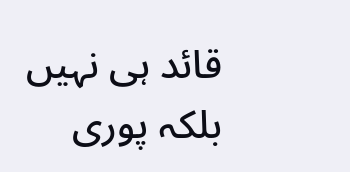قائد ہی نہیں بلکہ پوری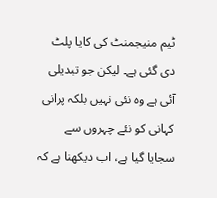ٹیم منیجمنٹ کی کایا پلٹ دی گئی ہے۔ لیکن جو تبدیلی آئی ہے وہ نئی نہیں بلکہ پرانی کہانی کو نئے چہروں سے سجایا گیا ہے، اب دیکھنا ہے کہ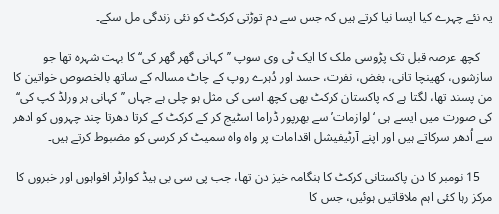یہ نئے چہرے کیا ایسا نیا کرتے ہیں کہ جس سے دم توڑتی کرکٹ کو نئی زندگی مل سکے۔

    کچھ عرصہ قبل تک پڑوسی ملک کا ایک ٹی وی سوپ ’’کہانی گھر گھر کی‘‘ کا بہت شہرہ تھا جو سازشوں، کھینچا تانی، بغض، نفرت، حسد اور دُہرے روپ کے چاٹ مسالہ کے ساتھ بالخصوص خواتین کا من پسند تھا، لگتا ہے کہ پاکستان کرکٹ بھی کچھ اسی کی مثل ہو چلی ہے جہاں ’’کہانی ہر ورلڈ کپ کی‘‘ کی صورت میں ایسے ہی ‘لوازمات’ سے بھرپور ڈراما اسٹیج کر کے کرکٹ کے کرتا دھرتا چند چہروں کو ادھر سے اُدھر سرکاتے ہیں اور اپنے آرٹیفیشل اقدامات پر واہ واہ سمیٹ کر کرسی کو مضبوط کرتے ہیں۔

    15 نومبر کا دن پاکستانی کرکٹ کا ہنگامہ خیز دن تھا، جب پی سی بی ہیڈ کوارٹر افواہوں اور خبروں کا مرکز رہا کئی اہم ملاقاتیں ہوئیں، جس کا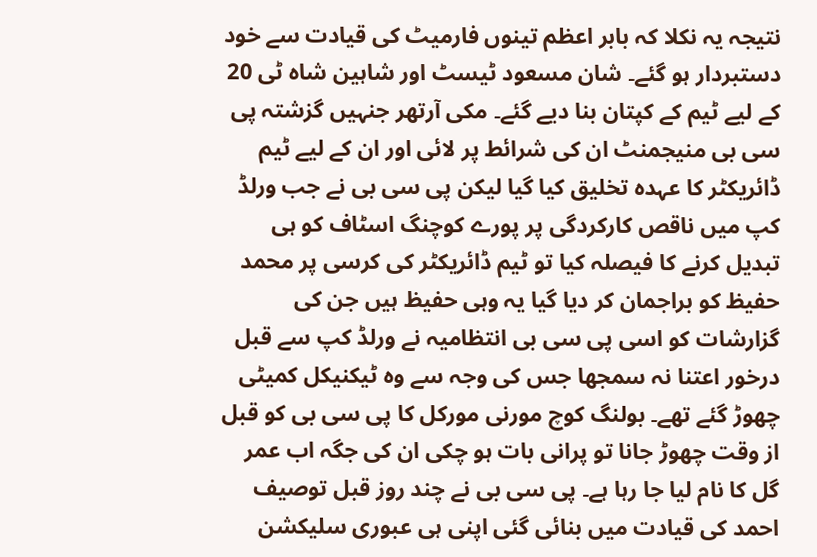نتیجہ یہ نکلا کہ بابر اعظم تینوں فارمیٹ کی قیادت سے خود دستبردار ہو گئے۔ شان مسعود ٹیسٹ اور شاہین شاہ ٹی 20 کے لیے ٹیم کے کپتان بنا دیے گئے۔ مکی آرتھر جنہیں گزشتہ پی سی بی منیجمنٹ ان کی شرائط پر لائی اور ان کے لیے ٹیم ڈائریکٹر کا عہدہ تخلیق کیا گیا لیکن پی سی بی نے جب ورلڈ کپ میں ناقص کارکردگی پر پورے کوچنگ اسٹاف کو ہی تبدیل کرنے کا فیصلہ کیا تو ٹیم ڈائریکٹر کی کرسی پر محمد حفیظ کو براجمان کر دیا گیا یہ وہی حفیظ ہیں جن کی گزارشات کو اسی پی سی بی انتظامیہ نے ورلڈ کپ سے قبل درخور اعتنا نہ سمجھا جس کی وجہ سے وہ ٹیکنیکل کمیٹی چھوڑ گئے تھے۔ بولنگ کوچ مورنی مورکل کا پی سی بی کو قبل از وقت چھوڑ جانا تو پرانی بات ہو چکی ان کی جگہ اب عمر گل کا نام لیا جا رہا ہے۔ پی سی بی نے چند روز قبل توصیف احمد کی قیادت میں بنائی گئی اپنی ہی عبوری سلیکشن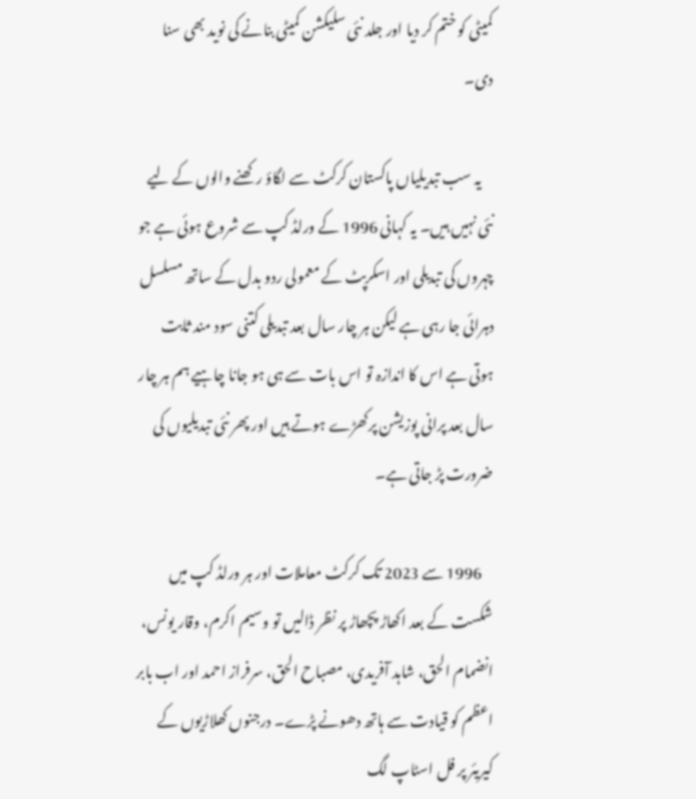کمیٹی کو ختم کر دیا اور جلد نئی سلیکشن کمیٹی بنانے کی نوید بھی سنا دی۔

    یہ سب تبدیلیاں پاکستان کرکٹ سے لگاؤ رکھنے والوں کے لیے نئی نہیں ہیں۔ یہ کہانی 1996 کے ورلڈ کپ سے شروع ہوئی ہے جو چہروں کی تبدیلی اور اسکرپٹ کے معمولی ردو بدل کے ساتھ مسلسل دہرائی جا رہی ہے لیکن ہر چار سال بعد تبدیلی کتنی سود مند ثابت ہوتی ہے اس کا اندازہ تو اس بات سے ہی ہو جانا چاہیے ہم ہر چار سال بعد پرانی پوزیشن پرکھڑے ہوتے ہیں اور پھر نئی تبدیلیوں کی ضرورت پڑ جاتی ہے۔

    1996 سے 2023 تک کرکٹ معاملات اور ہر ورلڈ کپ میں شکست کے بعد اکھاڑ پچھاڑ پر نظر ڈالیں تو وسیم اکرم، وقار یونس، انضمام الحق، شاہد آفریدی، مصباح الحق، سرفراز احمد اور اب بابر اعظم کو قیادت سے ہاتھ دھونے پڑے۔ درجنوں کھلاڑیوں کے کیریئر پر فل اسٹاپ لگ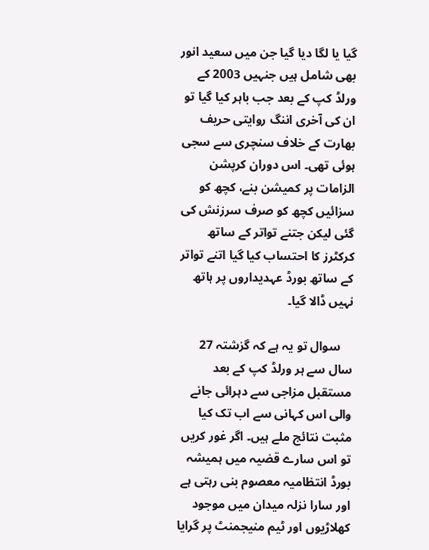گیا یا لگا دیا گیا جن میں سعید انور بھی شامل ہیں جنہیں 2003 کے ورلڈ کپ کے بعد جب باہر کیا گیا تو ان کی آخری اننگ روایتی حریف بھارت کے خلاف سنچری سے سجی ہوئی تھی۔ اس دوران کرپشن الزامات پر کمیشن بنے، کچھ کو سزائیں کچھ کو صرف سرزنش کی گئی لیکن جتنے تواتر کے ساتھ کرکٹرز کا احتساب کیا گیا اتنے تواتر کے ساتھ بورڈ عہدیداروں پر ہاتھ نہیں ڈالا گیا۔

    سوال تو یہ ہے کہ گزشتہ 27 سال سے ہر ورلڈ کپ کے بعد مستقبل مزاجی سے دہرائی جانے والی اس کہانی سے اب تک کیا مثبت نتائج ملے ہیں۔ اگر غور کریں تو اس سارے قضیہ میں ہمیشہ بورڈ انتظامیہ معصوم بنی رہتی ہے اور سارا نزلہ میدان میں موجود کھلاڑیوں اور ٹیم منیجمنٹ پر گرایا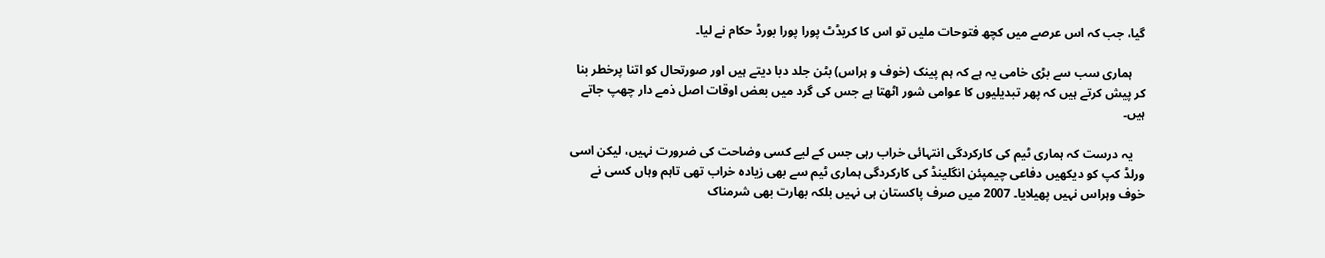گیا، جب کہ اس عرصے میں کچھ فتوحات ملیں تو اس کا کریڈٹ پورا پورا بورڈ حکام نے لیا۔

    ہماری سب سے بڑی خامی یہ ہے کہ ہم پینک (خوف و ہراس) بٹن جلد دبا دیتے ہیں اور صورتحال کو اتنا پرخطر بنا کر پیش کرتے ہیں کہ پھر تبدیلیوں کا عوامی شور اٹھتا ہے جس کی گرد میں بعض اوقات اصل ذمے دار چھپ جاتے ہیں۔

    یہ درست کہ ہماری ٹیم کی کارکردگی انتہائی خراب رہی جس کے لیے کسی وضاحت کی ضرورت نہیں، لیکن اسی ورلڈ کپ کو دیکھیں دفاعی چیمپئن انگلینڈ کی کارکردگی ہماری ٹیم سے بھی زیادہ خراب تھی تاہم وہاں کسی نے خوف وہراس نہیں پھیلایا۔ 2007 میں صرف پاکستان ہی نہیں بلکہ بھارت بھی شرمناک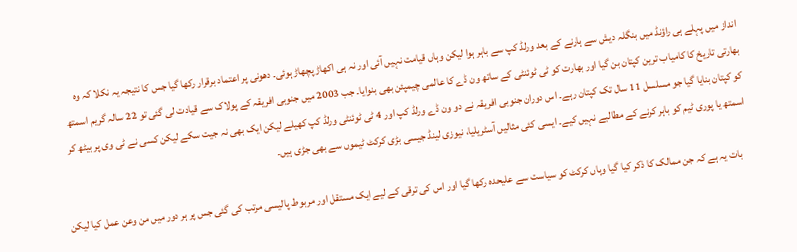انداز میں پہلے ہی راؤنڈ میں بنگلہ دیش سے ہارنے کے بعد ورلڈ کپ سے باہر ہوا لیکن وہاں قیامت نہیں آئی اور نہ ہی اکھاڑ پچھاڑ ہوئی۔ دھونی پر اعتماد برقرار رکھا گیا جس کا نتیجہ یہ نکلا کہ وہ بھارتی تاریخ کا کامیاب ترین کپتان بن گیا اور بھارت کو ٹی ٹوئنٹی کے ساتھ ون ڈے کا عالمی چیمپئن بھی بنوایا۔ جب 2003 میں جنوبی افریقہ کے پولاک سے قیادت لی گئی تو 22 سالہ گریم اسمتھ کو کپتان بنایا گیا جو مسلسل 11 سال تک کپتان رہے۔ اس دوران جنوبی افریقہ نے دو ون ڈے ورلڈ کپ اور 4 ٹی ٹوئنٹی ورلڈ کپ کھیلے لیکن ایک بھی نہ جیت سکے لیکن کسی نے ٹی وی پر بیٹھ کر اسمتھ یا پوری ٹیم کو باہر کرنے کے مطالبے نہیں کیے۔ ایسی کئی مثالیں آسٹریلیا، نیوزی لینڈ جیسی بڑی کرکٹ ٹیموں سے بھی جڑی ہیں۔

    بات یہ ہے کہ جن ممالک کا ذکر کیا گیا وہاں کرکٹ کو سیاست سے علیحدہ رکھا گیا اور اس کی ترقی کے لیے ایک مستقل اور مربوط پالیسی مرتب کی گئی جس پر ہر دور میں من وعن عمل کیا لیکن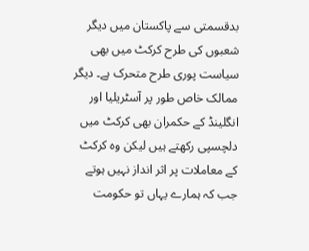بدقسمتی سے پاکستان میں دیگر شعبوں کی طرح کرکٹ میں بھی سیاست پوری طرح متحرک ہے۔ دیگر ممالک خاص طور پر آسٹریلیا اور انگلینڈ کے حکمران بھی کرکٹ میں دلچسپی رکھتے ہیں لیکن وہ کرکٹ کے معاملات پر اثر انداز نہیں ہوتے جب کہ ہمارے یہاں تو حکومت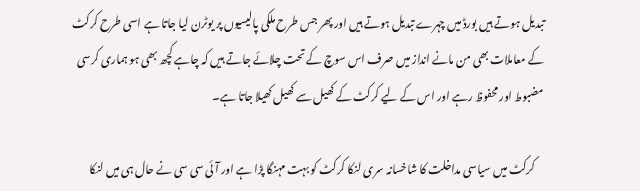تبدیل ہوتے ہیں بورڈ میں چہرے تبدیل ہوتے ہیں اور پھر جس طرح ملکی پالیسیوں پر یوٹرن لیا جاتا ہے اسی طرح کرکٹ کے معاملات بھی من مانے انداز میں صرف اس سوچ کے تحت چلائے جاتے ہیں کہ چاہے کچھ بھی ہو ہماری کرسی مضبوط اور محفوظ رہے اور اس کے لیے کرکٹ کے کھیل سے کھیل کھیلا جاتا ہے۔

    کرکٹ میں سیاسی مداخلت کا شاخسانہ سری لنکا کرکٹ کو بہت مہنگا پڑا ہے اور آئی سی سی نے حال ہی میں لنکا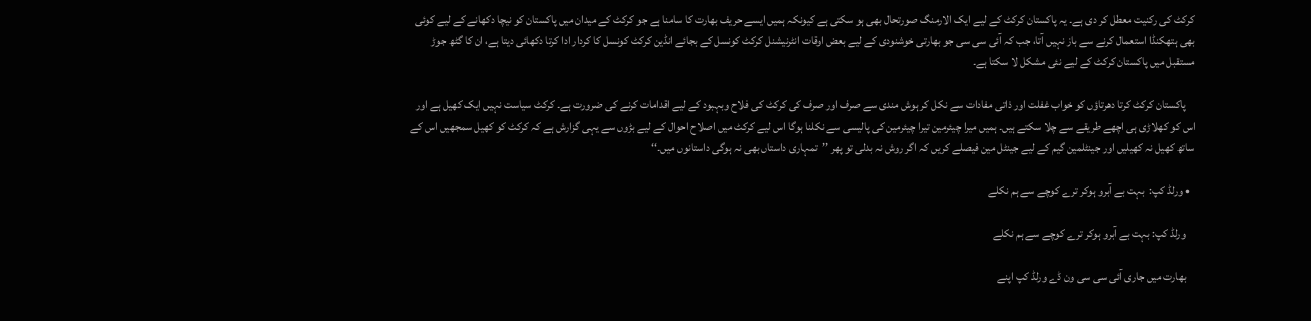کرکٹ کی رکنیت معطل کر دی ہے۔ یہ پاکستان کرکٹ کے لیے ایک الارمنگ صورتحال بھی ہو سکتی ہے کیونکہ ہمیں ایسے حریف بھارت کا سامنا ہے جو کرکٹ کے میدان میں پاکستان کو نیچا دکھانے کے لیے کوئی بھی ہتھکنڈا استعمال کرنے سے باز نہیں آتا، جب کہ آئی سی سی جو بھارتی خوشنودی کے لیے بعض اوقات انٹرنیشنل کرکٹ کونسل کے بجائے انڈین کرکٹ کونسل کا کردار ادا کرتا دکھائی دیتا ہے، ان کا گٹھ جوڑ مستقبل میں پاکستان کرکٹ کے لیے نئی مشکل لا سکتا ہے۔

    پاکستان کرکٹ کرتا دھرتاؤں کو خواب غفلت اور ذاتی مفادات سے نکل کر ہوش مندی سے صرف اور صرف کی کرکٹ کی فلاح وبہبود کے لیے اقدامات کرنے کی ضرورت ہے۔ کرکٹ سیاست نہیں ایک کھیل ہے اور اس کو کھلاڑی ہی اچھے طریقے سے چلا سکتے ہیں۔ ہمیں میرا چیئرمین تیرا چیئرمین کی پالیسی سے نکلنا ہوگا اس لیے کرکٹ میں اصلاح احوال کے لیے بڑوں سے یہی گزارش ہے کہ کرکٹ کو کھیل سمجھیں اس کے ساتھ کھیل نہ کھیلیں اور جینٹلمین گیم کے لیے جینٹل مین فیصلے کریں کہ اگر روش نہ بدلی تو پھر ’’تمہاری داستاں بھی نہ ہوگی داستانوں میں۔‘‘

  • ورلڈ کپ:  بہت بے آبرو ہوکر ترے کوچے سے ہم نکلے

    ورلڈ کپ: بہت بے آبرو ہوکر ترے کوچے سے ہم نکلے

    بھارت میں جاری آئی سی سی ون ڈے ورلڈ کپ اپنے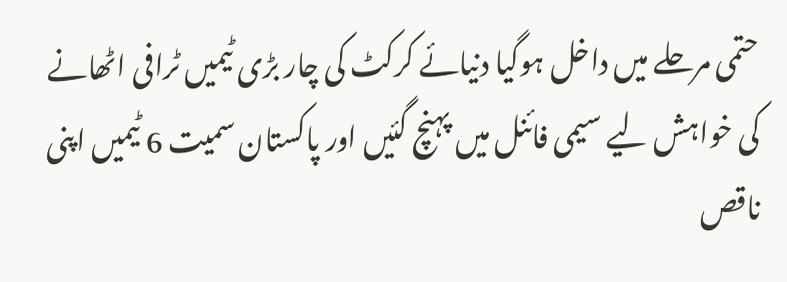حتمی مرحلے میں داخل ہوگیا دنیائے کرکٹ کی چار بڑی ٹیمیں ٹرافی اٹھانے کی خواہش لیے سیمی فائنل میں پہنچ گئیں اور پاکستان سمیت 6 ٹیمیں اپنی ناقص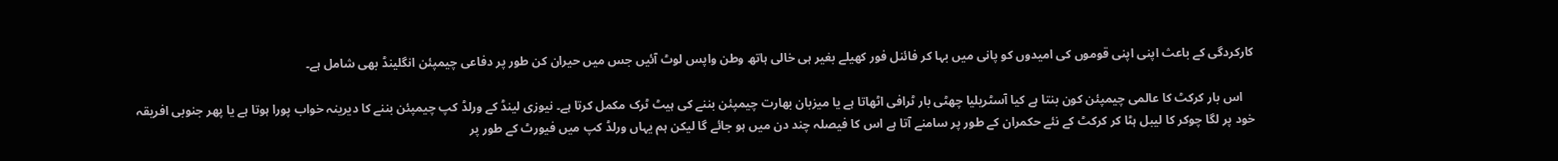کارکردگی کے باعث اپنی اپنی قوموں کی امیدوں کو پانی میں بہا کر فائنل فور کھیلے بغیر ہی خالی ہاتھ وطن واپس لوٹ آئیں جس میں حیران کن طور پر دفاعی چیمپئن انگلینڈ بھی شامل ہے۔

    اس بار کرکٹ کا عالمی چیمپئن کون بنتا ہے کیا آسٹریلیا چھٹی بار ٹرافی اٹھاتا ہے یا میزبان بھارت چیمپئن بننے کی ہیٹ ٹرک مکمل کرتا ہے۔ نیوزی لینڈ کے ورلڈ کپ چیمپئن بننے کا دیرینہ خواب پورا ہوتا ہے یا پھر جنوبی افریقہ خود پر لگا چوکر کا لیبل ہٹا کر کرکٹ کے نئے حکمران کے طور پر سامنے آتا ہے اس کا فیصلہ چند دن میں ہو جائے گا لیکن ہم یہاں ورلڈ کپ میں فیورٹ کے طور پر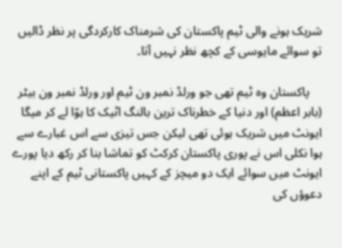شریک ہونے والی ٹیم پاکستان کی شرمناک کارکردگی پر نظر ڈالیں تو سوائے مایوسی کے کچھ نظر نہیں آتا۔

    پاکستان وہ ٹیم تھی جو ورلڈ نمبر ون ٹیم اور ورلڈ نمبر ون بیٹر (بابر اعظم) اور دنیا کے خطرناک ترین بالنگ اٹیک کا ہوّا لے کر میگا ایونٹ میں شریک ہوئی تھی لیکن جس تیزی سے اس غبارے سے ہوا نکلی اس نے پوری پاکستان کرکٹ کو تماشا بنا کر رکھ دیا پورے ایونٹ میں سوائے ایک دو میچز کے کہیں پاکستانی ٹیم کے اپنے دعوؤں کی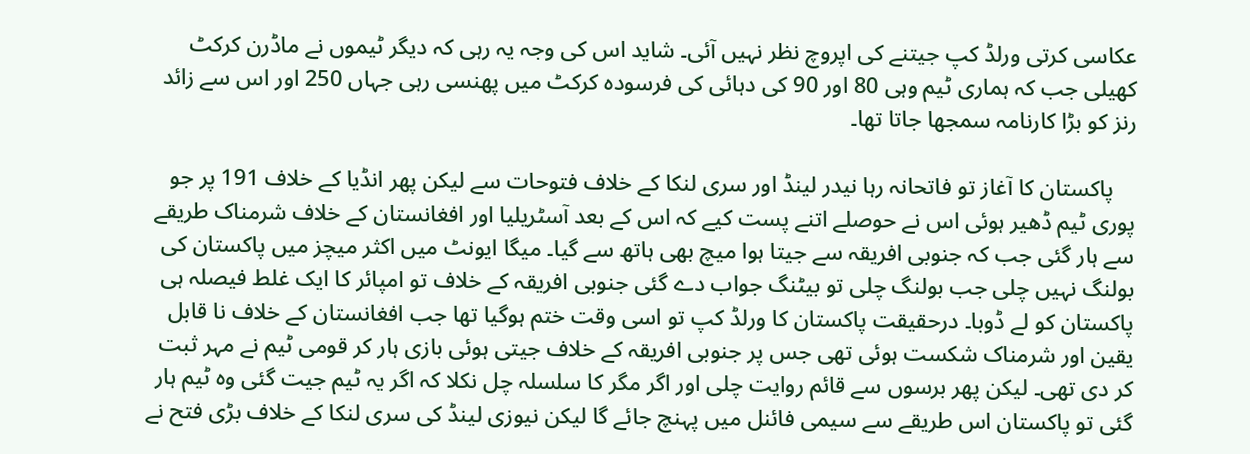عکاسی کرتی ورلڈ کپ جیتنے کی اپروچ نظر نہیں آئی۔ شاید اس کی وجہ یہ رہی کہ دیگر ٹیموں نے ماڈرن کرکٹ کھیلی جب کہ ہماری ٹیم وہی 80 اور 90 کی دہائی کی فرسودہ کرکٹ میں پھنسی رہی جہاں 250 اور اس سے زائد رنز کو بڑا کارنامہ سمجھا جاتا تھا۔

    پاکستان کا آغاز تو فاتحانہ رہا نیدر لینڈ اور سری لنکا کے خلاف فتوحات سے لیکن پھر انڈیا کے خلاف 191 پر جو پوری ٹیم ڈھیر ہوئی اس نے حوصلے اتنے پست کیے کہ اس کے بعد آسٹریلیا اور افغانستان کے خلاف شرمناک طریقے سے ہار گئی جب کہ جنوبی افریقہ سے جیتا ہوا میچ بھی ہاتھ سے گیا۔ میگا ایونٹ میں اکثر میچز میں پاکستان کی بولنگ نہیں چلی جب بولنگ چلی تو بیٹنگ جواب دے گئی جنوبی افریقہ کے خلاف تو امپائر کا ایک غلط فیصلہ ہی پاکستان کو لے ڈوبا۔ درحقیقت پاکستان کا ورلڈ کپ تو اسی وقت ختم ہوگیا تھا جب افغانستان کے خلاف نا قابل یقین اور شرمناک شکست ہوئی تھی جس پر جنوبی افریقہ کے خلاف جیتی ہوئی بازی ہار کر قومی ٹیم نے مہر ثبت کر دی تھی۔ لیکن پھر برسوں سے قائم روایت چلی اور اگر مگر کا سلسلہ چل نکلا کہ اگر یہ ٹیم جیت گئی وہ ٹیم ہار گئی تو پاکستان اس طریقے سے سیمی فائنل میں پہنچ جائے گا لیکن نیوزی لینڈ کی سری لنکا کے خلاف بڑی فتح نے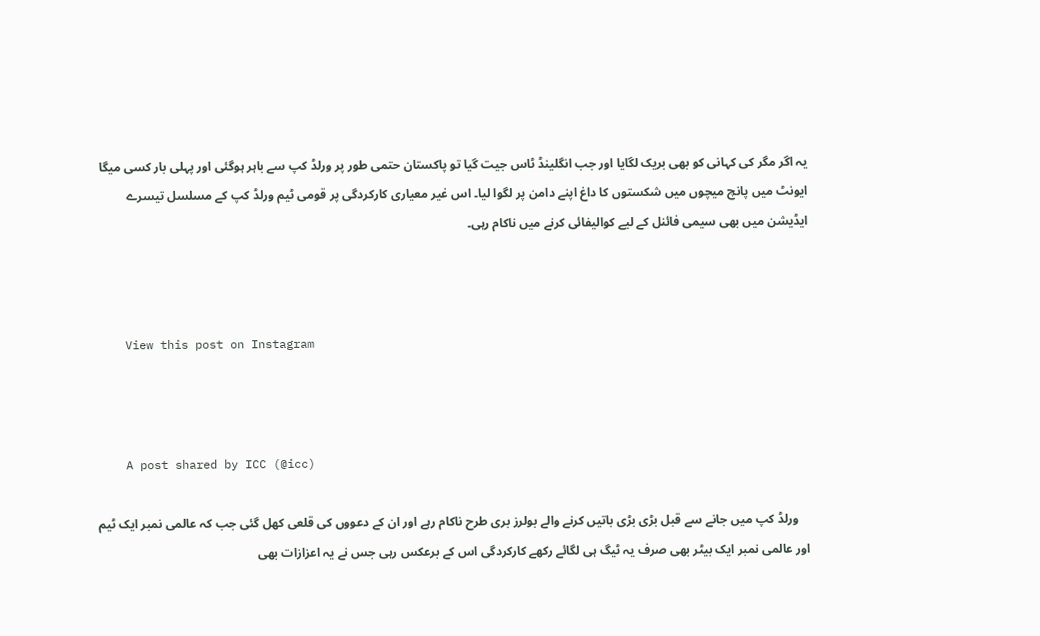یہ اگر مگر کی کہانی کو بھی بریک لگایا اور جب انگلینڈ ٹاس جیت گیا تو پاکستان حتمی طور پر ورلڈ کپ سے باہر ہوگئی اور پہلی بار کسی میگا ایونٹ میں پانچ میچوں میں شکستوں کا داغ اپنے دامن پر لگوا لیا۔ اس غیر معیاری کارکردگی پر قومی ٹیم ورلڈ کپ کے مسلسل تیسرے ایڈیشن میں بھی سیمی فائنل کے لیے کوالیفائی کرنے میں ناکام رہی۔



    View this post on Instagram



    A post shared by ICC (@icc)

    ورلڈ کپ میں جانے سے قبل بڑی بڑی باتیں کرنے والے بولرز بری طرح ناکام رہے اور ان کے دعووں کی قلعی کھل گئی جب کہ عالمی نمبر ایک ٹیم اور عالمی نمبر ایک بیٹر بھی صرف یہ ٹیگ ہی لگائے رکھے کارکردگی اس کے برعکس رہی جس نے یہ اعزازات بھی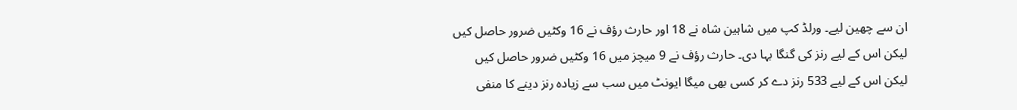ان سے چھین لیے۔ ورلڈ کپ میں شاہین شاہ نے 18 اور حارث رؤف نے 16 وکٹیں ضرور حاصل کیں لیکن اس کے لیے رنز کی گنگا بہا دی۔ حارث رؤف نے 9 میچز میں 16 وکٹیں ضرور حاصل کیں لیکن اس کے لیے 533 رنز دے کر کسی بھی میگا ایونٹ میں سب سے زیادہ رنز دینے کا منفی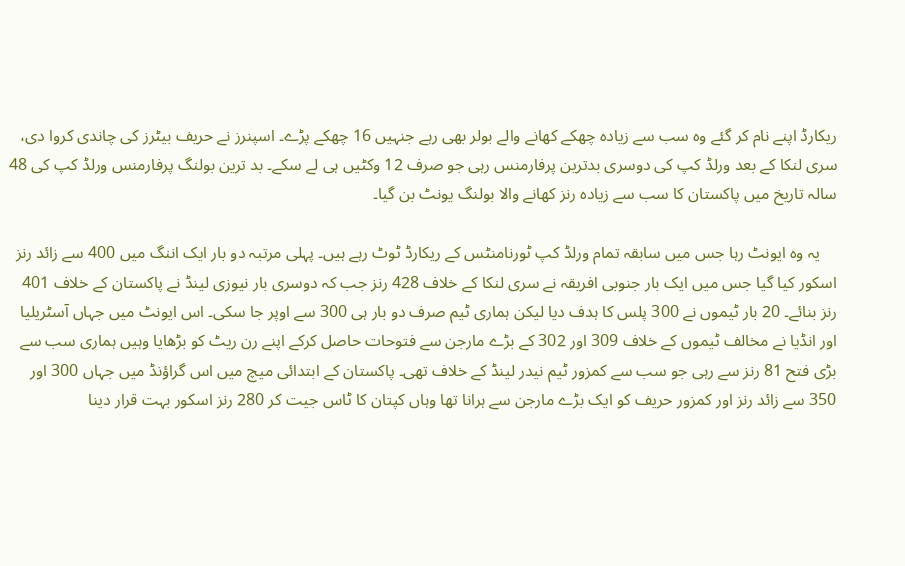ریکارڈ اپنے نام کر گئے وہ سب سے زیادہ چھکے کھانے والے بولر بھی رہے جنہیں 16 چھکے پڑے۔ اسپنرز نے حریف بیٹرز کی چاندی کروا دی، سری لنکا کے بعد ورلڈ کپ کی دوسری بدترین پرفارمنس رہی جو صرف 12 وکٹیں ہی لے سکے۔ بد ترین بولنگ پرفارمنس ورلڈ کپ کی 48 سالہ تاریخ میں پاکستان کا سب سے زیادہ رنز کھانے والا بولنگ یونٹ بن گیا۔

    یہ وہ ایونٹ رہا جس میں سابقہ تمام ورلڈ کپ ٹورنامنٹس کے ریکارڈ ٹوٹ رہے ہیں۔ پہلی مرتبہ دو بار ایک اننگ میں 400 سے زائد رنز اسکور کیا گیا جس میں ایک بار جنوبی افریقہ نے سری لنکا کے خلاف 428 رنز جب کہ دوسری بار نیوزی لینڈ نے پاکستان کے خلاف 401 رنز بنائے۔ 20 بار ٹیموں نے 300 پلس کا ہدف دیا لیکن ہماری ٹیم صرف دو بار ہی 300 سے اوپر جا سکی۔ اس ایونٹ میں جہاں آسٹریلیا اور انڈیا نے مخالف ٹیموں کے خلاف 309 اور 302 کے بڑے مارجن سے فتوحات حاصل کرکے اپنے رن ریٹ کو بڑھایا وہیں ہماری سب سے بڑی فتح 81 رنز سے رہی جو سب سے کمزور ٹیم نیدر لینڈ کے خلاف تھی۔ پاکستان کے ابتدائی میچ میں اس گراؤنڈ میں جہاں 300 اور 350 سے زائد رنز اور کمزور حریف کو ایک بڑے مارجن سے ہرانا تھا وہاں کپتان کا ٹاس جیت کر 280 رنز اسکور بہت قرار دینا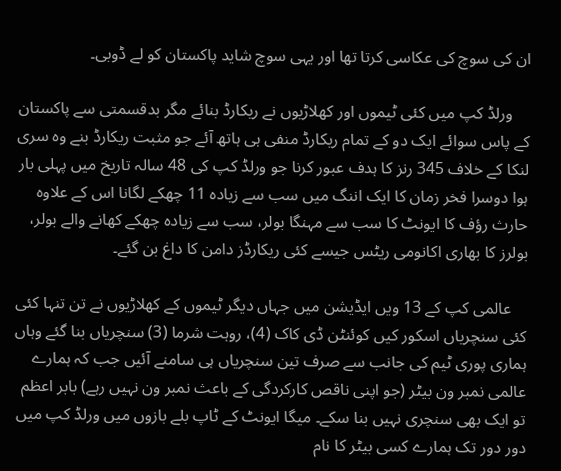ان کی سوچ کی عکاسی کرتا تھا اور یہی سوچ شاید پاکستان کو لے ڈوبی۔

    ورلڈ کپ میں کئی ٹیموں اور کھلاڑیوں نے ریکارڈ بنائے مگر بدقسمتی سے پاکستان کے پاس سوائے ایک دو کے تمام ریکارڈ منفی ہی ہاتھ آئے جو مثبت ریکارڈ بنے وہ سری لنکا کے خلاف 345 رنز کا ہدف عبور کرنا جو ورلڈ کپ کی 48 سالہ تاریخ میں پہلی بار ہوا دوسرا فخر زمان کا ایک اننگ میں سب سے زیادہ 11 چھکے لگانا اس کے علاوہ حارث رؤف کا ایونٹ کا سب سے مہنگا بولر، سب سے زیادہ چھکے کھانے والے بولر، بولرز کا بھاری اکانومی ریٹس جیسے کئی ریکارڈز دامن کا داغ بن گئے۔

    عالمی کپ کے 13 ویں ایڈیشن میں جہاں دیگر ٹیموں کے کھلاڑیوں نے تن تنہا کئی کئی سنچریاں اسکور کیں کوئنٹن ڈی کاک (4)، روہت شرما (3) سنچریاں بنا گئے وہاں ہماری پوری ٹیم کی جانب سے صرف تین سنچریاں ہی سامنے آئیں جب کہ ہمارے عالمی نمبر ون بیٹر (جو اپنی ناقص کارکردگی کے باعث نمبر ون نہیں رہے) بابر اعظم تو ایک بھی سنچری نہیں بنا سکے۔ میگا ایونٹ کے ٹاپ بلے بازوں میں ورلڈ کپ میں دور دور تک ہمارے کسی بیٹر کا نام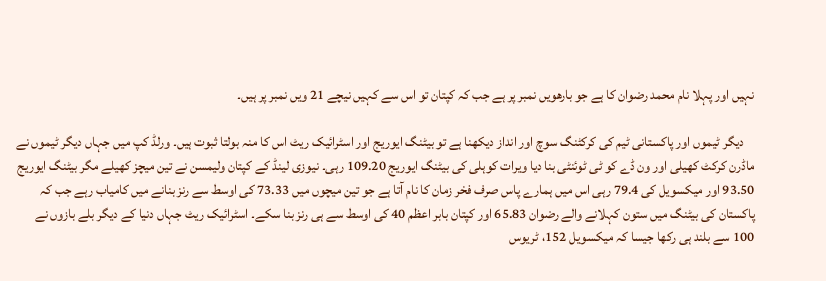نہیں اور پہلا نام محمد رضوان کا ہے جو بارھویں نمبر پر ہے جب کہ کپتان تو اس سے کہیں نیچے 21 ویں نمبر پر ہیں۔

    دیگر ٹیموں اور پاکستانی ٹیم کی کرکٹنگ سوچ اور انداز دیکھنا ہے تو بیٹنگ ایوریج اور اسٹرائیک ریٹ اس کا منہ بولتا ثبوت ہیں۔ ورلڈ کپ میں جہاں دیگر ٹیموں نے ماڈرن کرکٹ کھیلی اور ون ڈے کو ٹی ٹوئنٹی بنا دیا ویرات کوہلی کی بیٹنگ ایوریج 109.20 رہی۔ نیوزی لینڈ کے کپتان ولیمسن نے تین میچز کھیلے مگر بیٹنگ ایوریج 93.50 اور میکسویل کی 79.4 رہی اس میں ہمارے پاس صرف فخر زمان کا نام آتا ہے جو تین میچوں میں 73.33 کی اوسط سے رنز بنانے میں کامیاب رہے جب کہ پاکستان کی بیٹنگ میں ستون کہلانے والے رضوان 65.83 اور کپتان بابر اعظم 40 کی اوسط سے ہی رنز بنا سکے۔ اسٹرائیک ریٹ جہاں دنیا کے دیگر بلے بازوں نے 100 سے بلند ہی رکھا جیسا کہ میکسویل 152، ٹریوس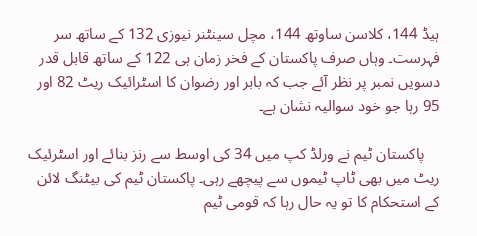ہیڈ 144، کلاسن ساوتھ 144، مچل سینٹنر نیوزی 132 کے ساتھ سر فہرست۔ وہاں صرف پاکستان کے فخر زمان ہی 122 کے ساتھ قابل قدر دسویں نمبر پر نظر آئے جب کہ بابر اور رضوان کا اسٹرائیک ریٹ 82 اور 95 رہا جو خود سوالیہ نشان ہے۔

    پاکستان ٹیم نے ورلڈ کپ میں 34 کی اوسط سے رنز بنائے اور اسٹرئیک ریٹ میں بھی ٹاپ ٹیموں سے پیچھے رہی۔ پاکستان ٹیم کی بیٹنگ لائن کے استحکام کا تو یہ حال رہا کہ قومی ٹیم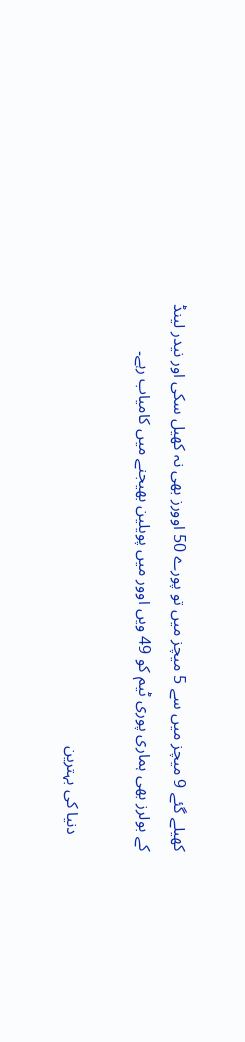کھیلے گئے 9 میچز میں سے 5 میچز میں تو پورے 50 اوورز بھی نہ کھیل سکی اور نیدر لینڈ کے بولرز بھی ہماری پوری ٹیم کو 49 ویں اوور میں پویلین بھیجنے میں کامیاب رہے۔

    دنیا کی بہترین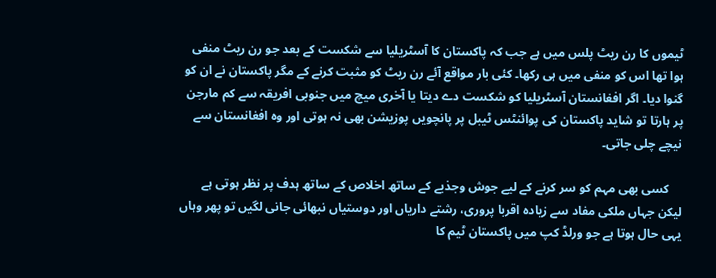ٹیموں کا رن ریٹ پلس میں ہے جب کہ پاکستان کا آسٹریلیا سے شکست کے بعد جو رن ریٹ منفی ہوا تھا اس کو منفی میں ہی رکھا۔ کئی بار مواقع آئے رن ریٹ کو مثبت کرنے کے مگر پاکستان نے ان کو گنوا دیا۔ اگر افغانستان آسٹریلیا کو شکست دے دیتا یا آخری میچ میں جنوبی افریقہ سے کم مارجن پر ہارتا تو شاید پاکستان کی پوائنٹس ٹیبل پر پانچویں پوزیشن بھی نہ ہوتی اور وہ افغانستان سے نیچے چلی جاتی۔

    کسی بھی مہم کو سر کرنے کے لیے جوش وجذبے کے ساتھ اخلاص کے ساتھ ہدف پر نظر ہوتی ہے لیکن جہاں ملکی مفاد سے زیادہ اقربا پروری، رشتے داریاں اور دوستیاں نبھائی جانی لگیں تو پھر وہاں یہی حال ہوتا ہے جو ورلڈ کپ میں پاکستان ٹیم کا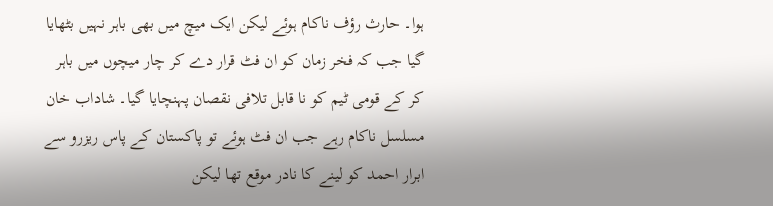ہوا۔ حارث رؤف ناکام ہوئے لیکن ایک میچ میں بھی باہر نہیں بٹھایا گیا جب کہ فخر زمان کو ان فٹ قرار دے کر چار میچوں میں باہر کر کے قومی ٹیم کو نا قابل تلافی نقصان پہنچایا گیا۔ شاداب خان مسلسل ناکام رہے جب ان فٹ ہوئے تو پاکستان کے پاس ریزرو سے ابرار احمد کو لینے کا نادر موقع تھا لیکن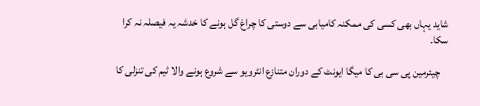شاید یہاں بھی کسی کی ممکنہ کامیابی سے دوستی کا چراغ گل ہونے کا خدشہ یہ فیصلہ نہ کرا سکا۔

    چیئرمین پی سی بی کا میگا ایونٹ کے دوران متنازع انٹرویو سے شروع ہونے والا ٹیم کی تنزلی کا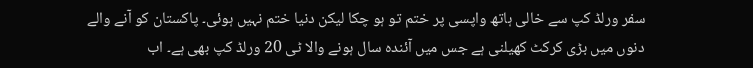سفر ورلڈ کپ سے خالی ہاتھ واپسی پر ختم تو ہو چکا لیکن دنیا ختم نہیں ہوئی۔ پاکستان کو آنے والے دنوں میں بڑی کرکٹ کھیلنی ہے جس میں آئندہ سال ہونے والا ٹی 20 ورلڈ کپ بھی ہے۔ اب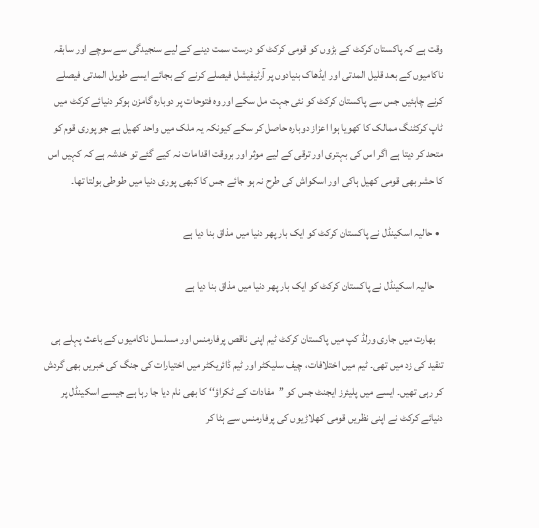وقت ہے کہ پاکستان کرکٹ کے بڑوں کو قومی کرکٹ کو درست سمت دینے کے لیے سنجیدگی سے سوچے اور سابقہ ناکامیوں کے بعد قلیل المدتی اور ایڈھاک بنیادوں پر آرٹیفیشل فیصلے کرنے کے بجائے ایسے طویل المدتی فیصلے کرنے چاہئیں جس سے پاکستان کرکٹ کو نئی جہت مل سکے اور وہ فتوحات پر دوبارہ گامزن ہوکر دنیائے کرکٹ میں ٹاپ کرکٹنگ ممالک کا کھویا ہوا اعزاز دوبارہ حاصل کر سکے کیونکہ یہ ملک میں واحد کھیل ہے جو پوری قوم کو متحد کر دیتا ہے اگر اس کی بہتری اور ترقی کے لیے موثر اور بروقت اقدامات نہ کیے گئے تو خدشہ ہے کہ کہیں اس کا حشر بھی قومی کھیل ہاکی اور اسکواش کی طرح نہ ہو جائے جس کا کبھی پوری دنیا میں طوطی بولتا تھا۔

  • حالیہ اسکینڈل نے پاکستان کرکٹ کو ایک بار پھر دنیا میں مذاق بنا دیا ہے

    حالیہ اسکینڈل نے پاکستان کرکٹ کو ایک بار پھر دنیا میں مذاق بنا دیا ہے

    بھارت میں جاری ورلڈ کپ میں پاکستان کرکٹ ٹیم اپنی ناقص پرفارمنس اور مسلسل ناکامیوں کے باعث پہلے ہی تنقید کی زد میں تھی۔ ٹیم میں اختلافات، چیف سلیکٹر اور ٹیم ڈائریکٹر میں اختیارات کی جنگ کی خبریں بھی گردش کر رہی تھیں۔ ایسے میں پلیئرز ایجنٹ جس کو ’’مفادات کے ٹکراؤ‘‘ کا بھی نام دیا جا رہا ہے جیسے اسکینڈل پر دنیائے کرکٹ نے اپنی نظریں قومی کھلاڑیوں کی پرفارمنس سے ہٹا کر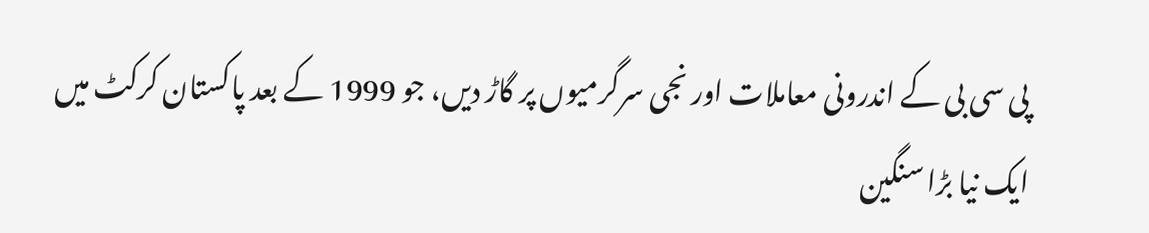پی سی بی کے اندرونی معاملات اور نجی سرگرمیوں پر گاڑ دیں، جو 1999 کے بعد پاکستان کرکٹ میں ایک نیا بڑا سنگین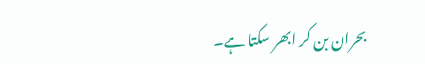بحران بن کر ابھر سکتا ہے۔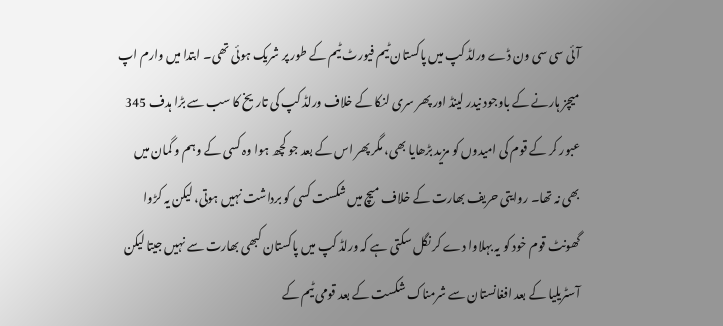آئی سی سی ون ڈے ورلڈ کپ میں پاکستان ٹیم فیورٹ ٹیم کے طور پر شریک ہوئی تھی۔ ابتدا میں وارم اپ میچز ہارنے کے باوجود نیدر لینڈ اور پھر سری لنکا کے خلاف ورلڈ کپ کی تاریخ کا سب سے بڑا ہدف 345 عبور کر کے قوم کی امیدوں کو مزید بڑھایا بھی، مگر پھر اس کے بعد جو کچھ ہوا وہ کسی کے وہم و گمان میں بھی نہ تھا۔ روایتی حریف بھارت کے خلاف میچ میں شکست کسی کو برداشت نہیں ہوتی، لیکن یہ کڑوا گھونٹ قوم خود کو یہ بہلاوا دے کر نگل سکتی ہے کہ ورلڈ کپ میں پاکستان کبھی بھارت سے نہیں جیتا لیکن آسٹریلیا کے بعد افغانستان سے شرمناک شکست کے بعد قومی ٹیم کے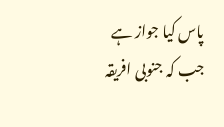پاس کیا جواز ہے جب کہ جنوبی افریقہ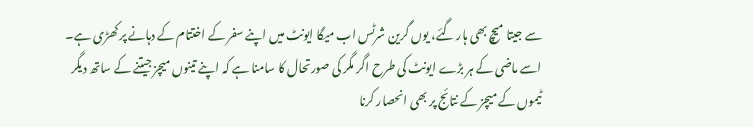سے جیتا میچ بھی ہار گئے، یوں گرین شرٹس اب میگا ایونٹ میں اپنے سفر کے اختتام کے دہانے پر کھڑی ہے۔ اسے ماضی کے ہر بڑے ایونٹ کی طرح اگر مگر کی صورتحال کا سامنا ہے کہ اپنے تینوں میچز جیتنے کے ساتھ دیگر ٹیموں کے میچز کے نتائج پر بھی انحصار کرنا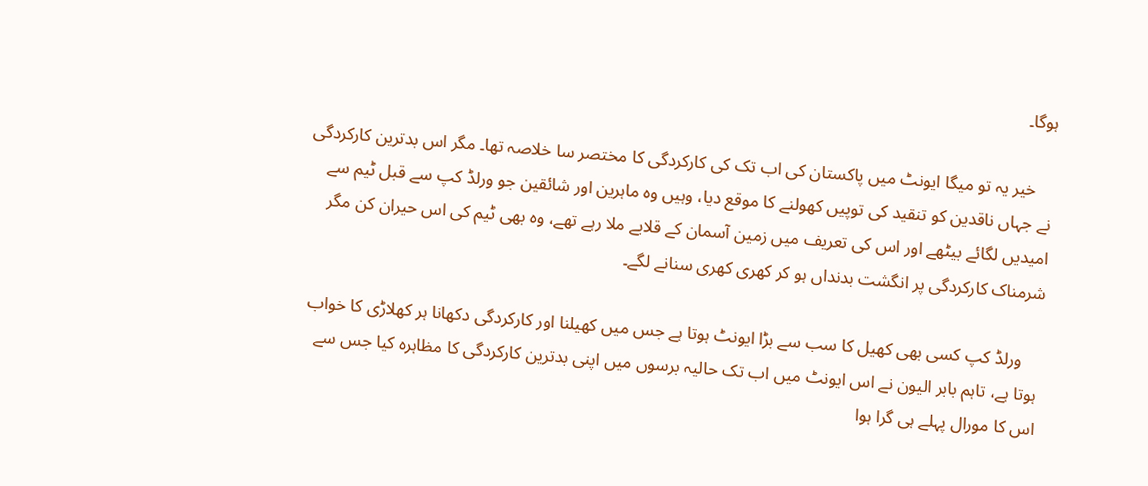ہوگا۔

    خیر یہ تو میگا ایونٹ میں پاکستان کی اب تک کی کارکردگی کا مختصر سا خلاصہ تھا۔ مگر اس بدترین کارکردگی نے جہاں ناقدین کو تنقید کی توپیں کھولنے کا موقع دیا، وہیں وہ ماہرین اور شائقین جو ورلڈ کپ سے قبل ٹیم سے امیدیں لگائے بیٹھے اور اس کی تعریف میں زمین آسمان کے قلابے ملا رہے تھے، وہ بھی ٹیم کی اس حیران کن مگر شرمناک کارکردگی پر انگشت بدنداں ہو کر کھری کھری سنانے لگے۔

    ورلڈ کپ کسی بھی کھیل کا سب سے بڑا ایونٹ ہوتا ہے جس میں کھیلنا اور کارکردگی دکھانا ہر کھلاڑی کا خواب ہوتا ہے، تاہم بابر الیون نے اس ایونٹ میں اب تک حالیہ برسوں میں اپنی بدترین کارکردگی کا مظاہرہ کیا جس سے اس کا مورال پہلے ہی گرا ہوا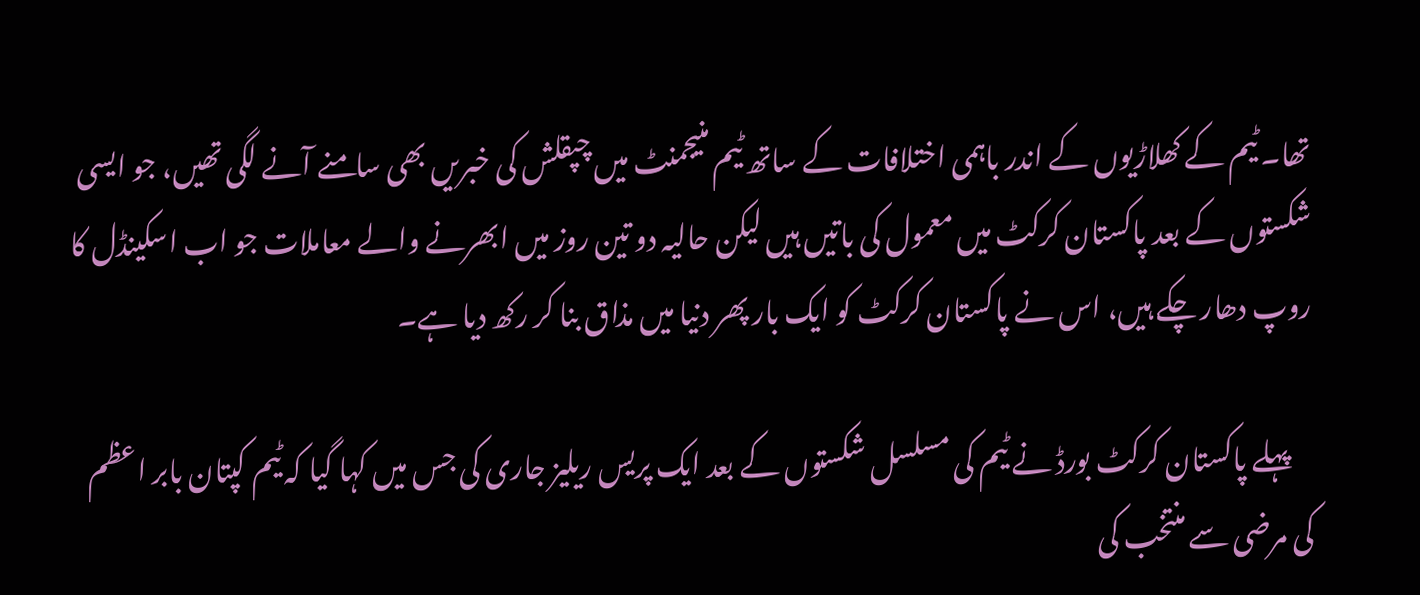تھا۔ ٹیم کے کھلاڑیوں کے اندر باہمی اختلافات کے ساتھ ٹیم منیجمنٹ میں چپقلش کی خبریں بھی سامنے آنے لگی تھیں، جو ایسی شکستوں کے بعد پاکستان کرکٹ میں معمول کی باتیں ہیں لیکن حالیہ دو تین روز میں ابھرنے والے معاملات جو اب اسکینڈل کا روپ دھار چکے ہیں، اس نے پاکستان کرکٹ کو ایک بار پھر دنیا میں مذاق بنا کر رکھ دیا ہے۔

    پہلے پاکستان کرکٹ بورڈ نے ٹیم کی مسلسل شکستوں کے بعد ایک پریس ریلیز جاری کی جس میں کہا گیا کہ ٹیم کپتان بابر اعظم کی مرضی سے منتخب کی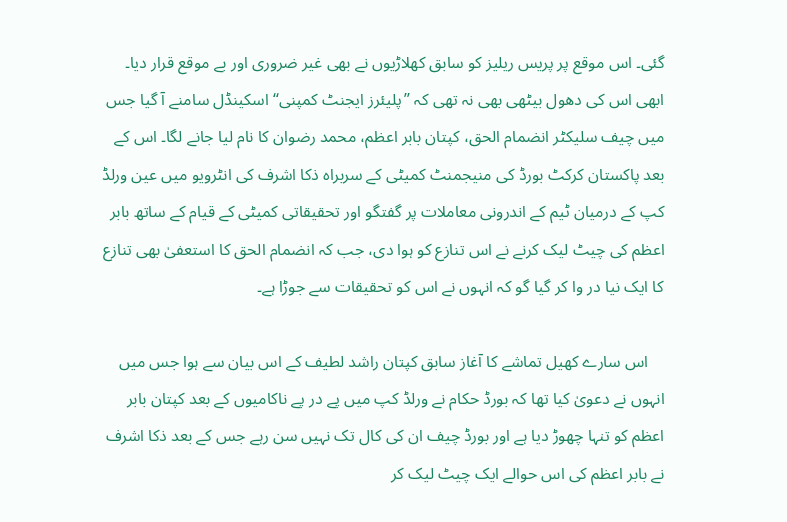گئی۔ اس موقع پر پریس ریلیز کو سابق کھلاڑیوں نے بھی غیر ضروری اور بے موقع قرار دیا۔ ابھی اس کی دھول بیٹھی بھی نہ تھی کہ ’’پلیئرز ایجنٹ کمپنی‘‘ اسکینڈل سامنے آ گیا جس میں چیف سلیکٹر انضمام الحق، کپتان بابر اعظم، محمد رضوان کا نام لیا جانے لگا۔ اس کے بعد پاکستان کرکٹ بورڈ کی منیجمنٹ کمیٹی کے سربراہ ذکا اشرف کی انٹرویو میں عین ورلڈ کپ کے درمیان ٹیم کے اندرونی معاملات پر گفتگو اور تحقیقاتی کمیٹی کے قیام کے ساتھ بابر اعظم کی چیٹ لیک کرنے نے اس تنازع کو ہوا دی، جب کہ انضمام الحق کا استعفیٰ بھی تنازع کا ایک نیا در وا کر گیا گو کہ انہوں نے اس کو تحقیقات سے جوڑا ہے۔

    اس سارے کھیل تماشے کا آغاز سابق کپتان راشد لطیف کے اس بیان سے ہوا جس میں انہوں نے دعویٰ کیا تھا کہ بورڈ حکام نے ورلڈ کپ میں پے در پے ناکامیوں کے بعد کپتان بابر اعظم کو تنہا چھوڑ دیا ہے اور بورڈ چیف ان کی کال تک نہیں سن رہے جس کے بعد ذکا اشرف نے بابر اعظم کی اس حوالے ایک چیٹ لیک کر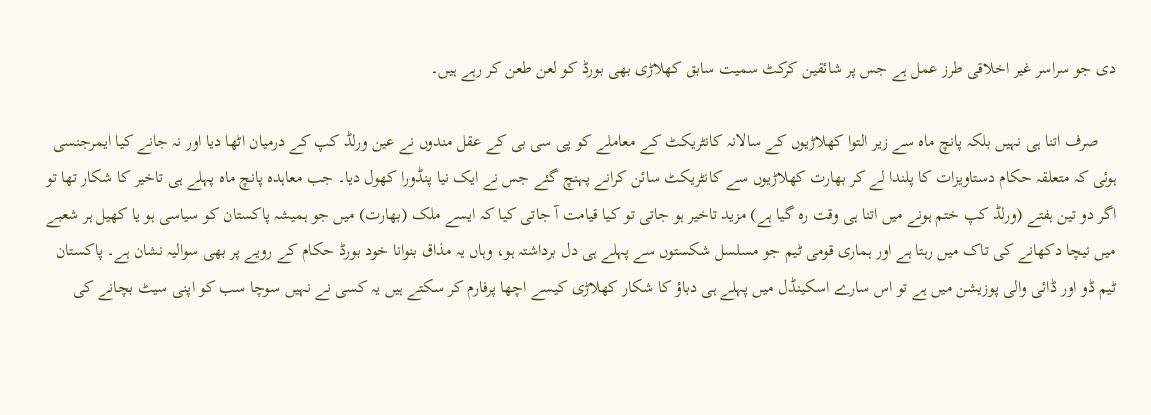دی جو سراسر غیر اخلاقی طرز عمل ہے جس پر شائقین کرکٹ سمیت سابق کھلاڑی بھی بورڈ کو لعن طعن کر رہے ہیں۔

    صرف اتنا ہی نہیں بلکہ پانچ ماہ سے زیر التوا کھلاڑیوں کے سالانہ کانٹریکٹ کے معاملے کو پی سی بی کے عقل مندوں نے عین ورلڈ کپ کے درمیان اٹھا دیا اور نہ جانے کیا ایمرجنسی ہوئی کہ متعلقہ حکام دستاویزات کا پلندا لے کر بھارت کھلاڑیوں سے کانٹریکٹ سائن کرانے پہنچ گئے جس نے ایک نیا پنڈورا کھول دیا۔ جب معاہدہ پانچ ماہ پہلے ہی تاخیر کا شکار تھا تو اگر دو تین ہفتے (ورلڈ کپ ختم ہونے میں اتنا ہی وقت رہ گیا ہے) مزید تاخیر ہو جاتی تو کیا قیامت آ جاتی کیا کہ ایسے ملک (بھارت) میں جو ہمیشہ پاکستان کو سیاسی ہو یا کھیل ہر شعبے میں نیچا دکھانے کی تاک میں رہتا ہے اور ہماری قومی ٹیم جو مسلسل شکستوں سے پہلے ہی دل برداشتہ ہو، وہاں یہ مذاق بنوانا خود بورڈ حکام کے رویے پر بھی سوالیہ نشان ہے۔ پاکستان ٹیم ڈو اور ڈائی والی پوزیشن میں ہے تو اس سارے اسکینڈل میں پہلے ہی دباؤ کا شکار کھلاڑی کیسے اچھا پرفارم کر سکتے ہیں یہ کسی نے نہیں سوچا سب کو اپنی سیٹ بچانے کی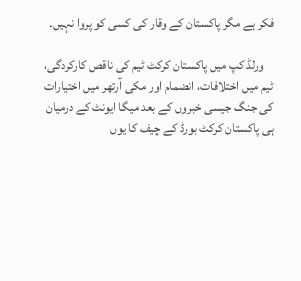فکر ہے مگر پاکستان کے وقار کی کسی کو پروا نہیں۔

    ورلڈ کپ میں پاکستان کرکٹ ٹیم کی ناقص کارکردگی، ٹیم میں اختلافات، انضمام اور مکی آرتھر میں اختیارات کی جنگ جیسی خبروں کے بعد میگا ایونٹ کے درمیان ہی پاکستان کرکٹ بورڈ کے چیف کا یوں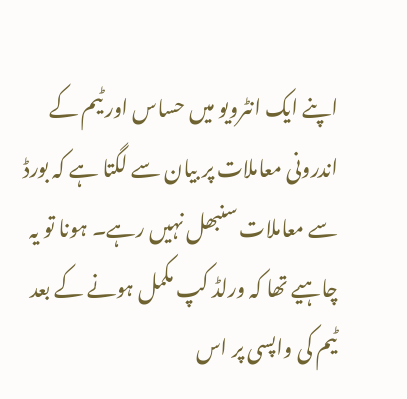اپنے ایک انٹرویو میں حساس اور ٹیم کے اندرونی معاملات پر بیان سے لگتا ہے کہ بورڈ سے معاملات سنبھل نہیں رہے۔ ہونا تو یہ چاہیے تھا کہ ورلڈ کپ مکمل ہونے کے بعد ٹیم کی واپسی پر اس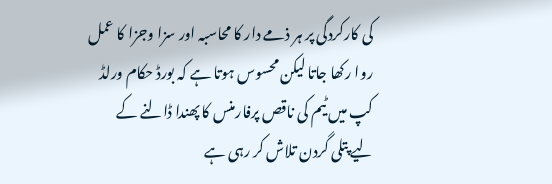کی کارکردگی پر ہر ذمے دار کا محاسبہ اور سزا وجزا کا عمل روا رکھا جاتا لیکن محسوس ہوتا ہے کہ بورڈ حکام ورلڈ کپ میں ٹیم کی ناقص پرفارمنس کا پھندا ڈالنے کے لیے پتلی گردن تلاش کر رہی ہے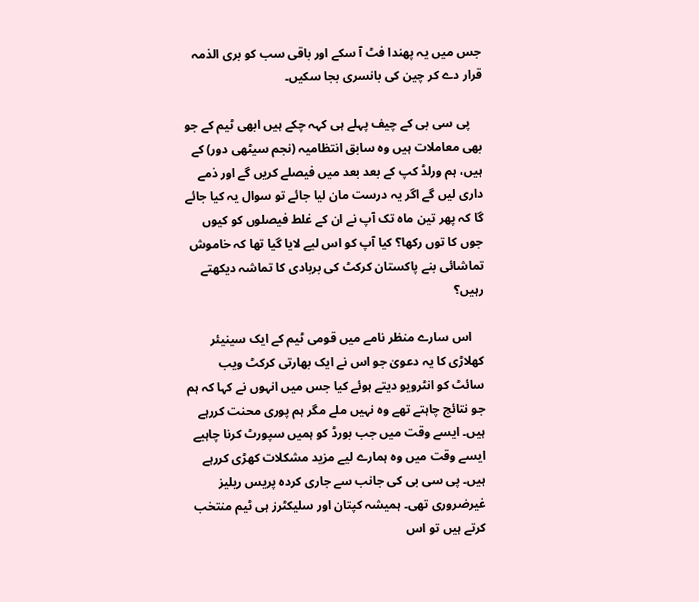جس میں یہ پھندا فٹ آ سکے اور باقی سب کو بری الذمہ قرار دے کر چین کی بانسری بجا سکیں۔

    پی سی بی کے چیف پہلے ہی کہہ چکے ہیں ابھی ٹیم کے جو بھی معاملات ہیں وہ سابق انتظامیہ (نجم سیٹھی دور) کے ہیں، ہم ورلڈ کپ کے بعد بعد میں فیصلے کریں گے اور ذمے داری لیں گے اگر یہ درست مان لیا جائے تو سوال یہ کیا جائے گا کہ پھر تین ماہ تک آپ نے ان کے غلط فیصلوں کو کیوں جوں کا توں رکھا؟ کیا آپ کو اس لیے لایا گیا تھا کہ خاموش تماشائی بنے پاکستان کرکٹ کی بربادی کا تماشہ دیکھتے رہیں؟

    اس سارے منظر نامے میں قومی ٹیم کے ایک سینیئر کھلاڑی کا یہ دعویٰ جو اس نے ایک بھارتی کرکٹ ویب سائٹ کو انٹرویو دیتے ہوئے کیا جس میں انہوں نے کہا کہ ہم جو نتائج چاہتے تھے وہ نہیں ملے مگر ہم پوری محنت کررہے ہیں۔ ایسے وقت میں جب بورڈ کو ہمیں سپورٹ کرنا چاہیے ایسے وقت میں وہ ہمارے لیے مزید مشکلات کھڑی کررہے ہیں۔ پی سی بی کی جانب سے جاری کردہ پریس ریلیز غیرضروری تھی۔ ہمیشہ کپتان اور سلیکٹرز ہی ٹیم منتخب کرتے ہیں تو اس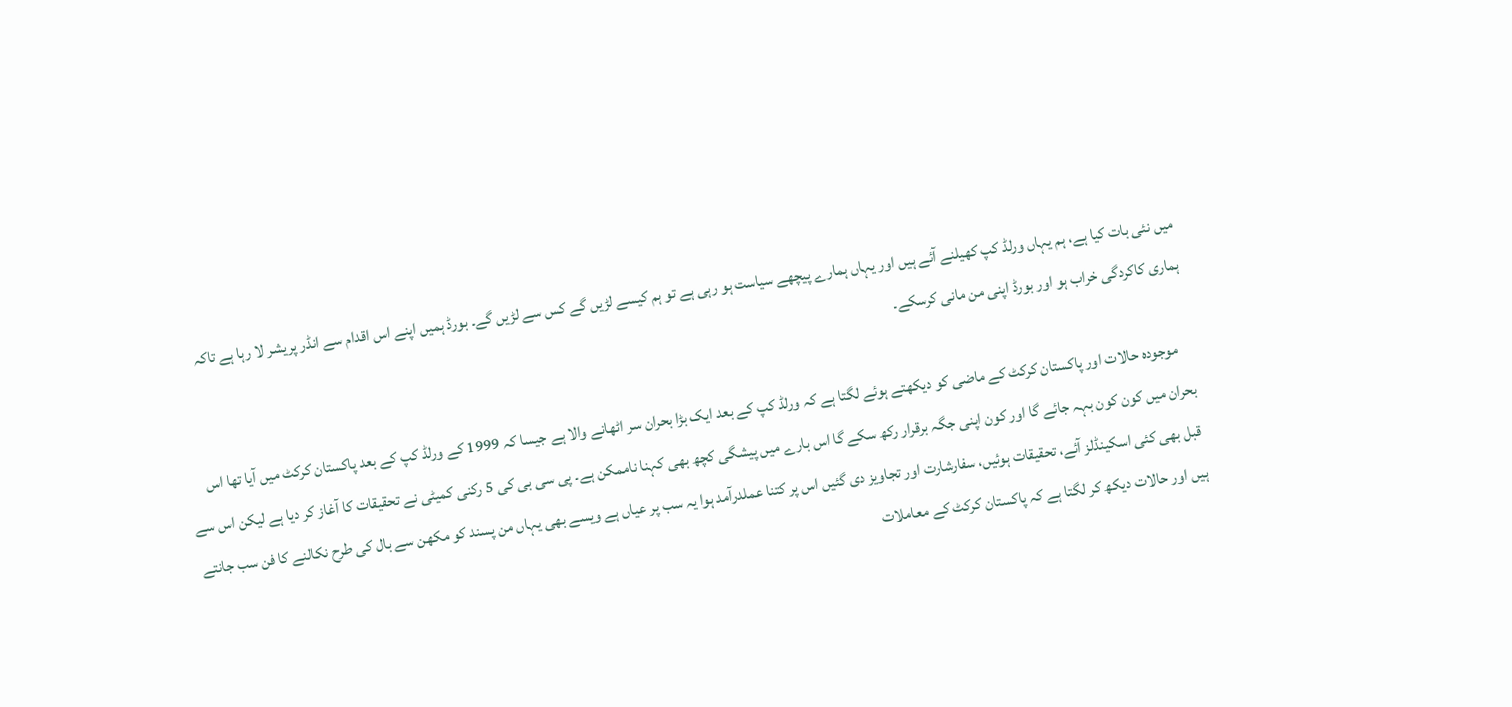میں نئی بات کیا ہے، ہم یہاں ورلڈ کپ کھیلنے آئے ہیں اور یہاں ہمارے پیچھے سیاست ہو رہی ہے تو ہم کیسے لڑیں گے کس سے لڑیں گے۔ بورڈ ہمیں اپنے اس اقدام سے انڈر پریشر لا رہا ہے تاکہ ہماری کاکردگی خراب ہو اور بورڈ اپنی من مانی کرسکے۔

    موجودہ حالات اور پاکستان کرکٹ کے ماضی کو دیکھتے ہوئے لگتا ہے کہ ورلڈ کپ کے بعد ایک بڑا بحران سر اٹھانے والا ہے جیسا کہ 1999 کے ورلڈ کپ کے بعد پاکستان کرکٹ میں آیا تھا اس بحران میں کون کون بہہ جائے گا اور کون اپنی جگہ برقرار رکھ سکے گا اس بارے میں پیشگی کچھ بھی کہنا ناممکن ہے۔ پی سی بی کی 5 رکنی کمیٹی نے تحقیقات کا آغاز کر دیا ہے لیکن اس سے قبل بھی کئی اسکینڈلز آئے، تحقیقات ہوئیں، سفارشارت اور تجاویز دی گئیں اس پر کتنا عملدرآمد ہوا یہ سب پر عیاں ہے ویسے بھی یہاں من پسند کو مکھن سے بال کی طرح نکالنے کا فن سب جانتے ہیں اور حالات دیکھ کر لگتا ہے کہ پاکستان کرکٹ کے معاملات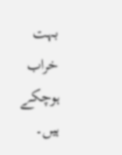بہت خراب ہوچکے ہیں۔